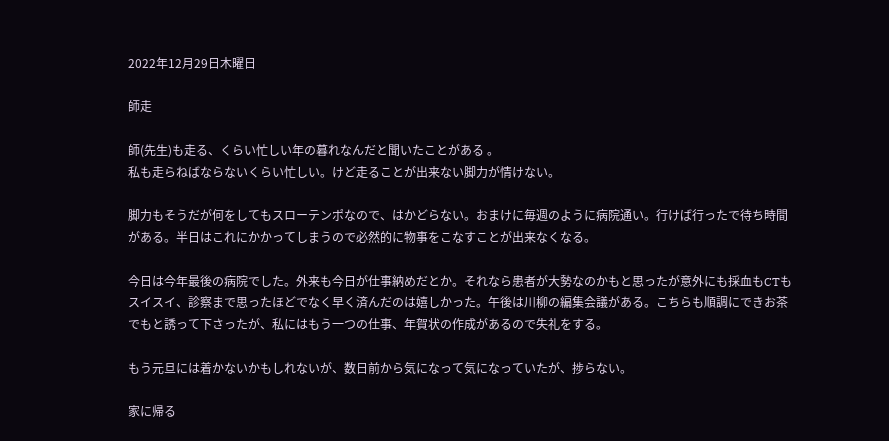2022年12月29日木曜日

師走

師(先生)も走る、くらい忙しい年の暮れなんだと聞いたことがある 。
私も走らねばならないくらい忙しい。けど走ることが出来ない脚力が情けない。

脚力もそうだが何をしてもスローテンポなので、はかどらない。おまけに毎週のように病院通い。行けば行ったで待ち時間がある。半日はこれにかかってしまうので必然的に物事をこなすことが出来なくなる。

今日は今年最後の病院でした。外来も今日が仕事納めだとか。それなら患者が大勢なのかもと思ったが意外にも採血もCTもスイスイ、診察まで思ったほどでなく早く済んだのは嬉しかった。午後は川柳の編集会議がある。こちらも順調にできお茶でもと誘って下さったが、私にはもう一つの仕事、年賀状の作成があるので失礼をする。

もう元旦には着かないかもしれないが、数日前から気になって気になっていたが、捗らない。

家に帰る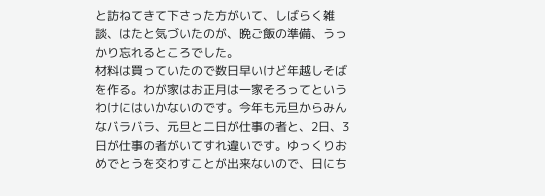と訪ねてきて下さった方がいて、しばらく雑談、はたと気づいたのが、晩ご飯の準備、うっかり忘れるところでした。
材料は買っていたので数日早いけど年越しそばを作る。わが家はお正月は一家そろってというわけにはいかないのです。今年も元旦からみんなバラバラ、元旦と二日が仕事の者と、2日、3日が仕事の者がいてすれ違いです。ゆっくりおめでとうを交わすことが出来ないので、日にち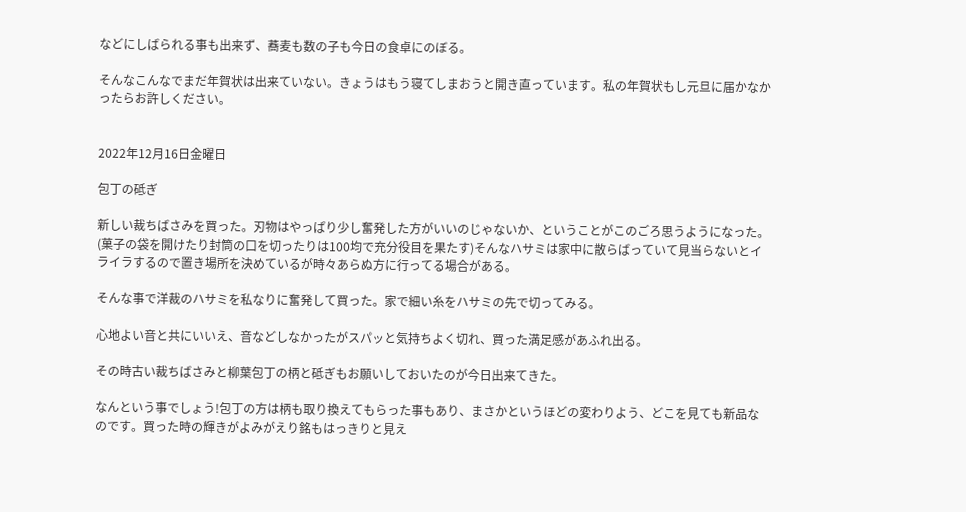などにしばられる事も出来ず、蕎麦も数の子も今日の食卓にのぼる。

そんなこんなでまだ年賀状は出来ていない。きょうはもう寝てしまおうと開き直っています。私の年賀状もし元旦に届かなかったらお許しください。


2022年12月16日金曜日

包丁の砥ぎ

新しい裁ちばさみを買った。刃物はやっぱり少し奮発した方がいいのじゃないか、ということがこのごろ思うようになった。(菓子の袋を開けたり封筒の口を切ったりは100均で充分役目を果たす)そんなハサミは家中に散らばっていて見当らないとイライラするので置き場所を決めているが時々あらぬ方に行ってる場合がある。

そんな事で洋裁のハサミを私なりに奮発して買った。家で細い糸をハサミの先で切ってみる。

心地よい音と共にいいえ、音などしなかったがスパッと気持ちよく切れ、買った満足感があふれ出る。

その時古い裁ちばさみと柳葉包丁の柄と砥ぎもお願いしておいたのが今日出来てきた。

なんという事でしょう!包丁の方は柄も取り換えてもらった事もあり、まさかというほどの変わりよう、どこを見ても新品なのです。買った時の輝きがよみがえり銘もはっきりと見え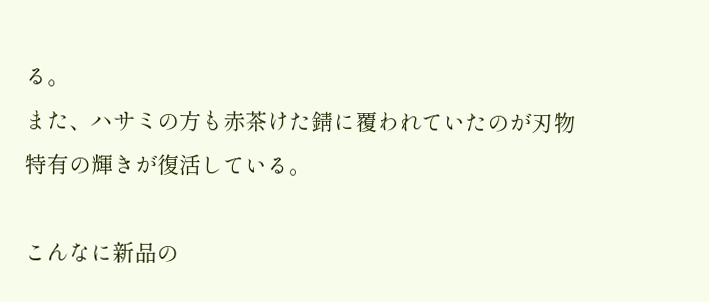る。
また、ハサミの方も赤茶けた錆に覆われていたのが刃物特有の輝きが復活している。

こんなに新品の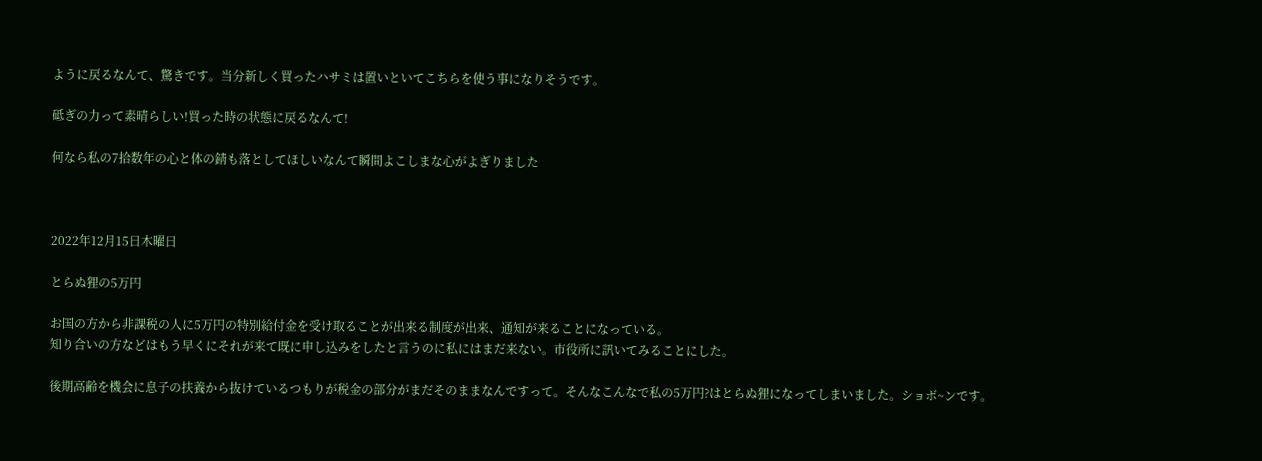ように戻るなんて、驚きです。当分新しく買ったハサミは置いといてこちらを使う事になりそうです。

砥ぎの力って素晴らしい!買った時の状態に戻るなんて!

何なら私の7拾数年の心と体の錆も落としてほしいなんて瞬間よこしまな心がよぎりました



2022年12月15日木曜日

とらぬ狸の5万円

お国の方から非課税の人に5万円の特別給付金を受け取ることが出来る制度が出来、通知が来ることになっている。
知り合いの方などはもう早くにそれが来て既に申し込みをしたと言うのに私にはまだ来ない。市役所に訊いてみることにした。

後期高齢を機会に息子の扶養から抜けているつもりが税金の部分がまだそのままなんですって。そんなこんなで私の5万円?はとらぬ狸になってしまいました。ショボ~ンです。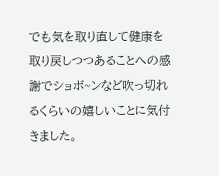でも気を取り直して健康を取り戻しつつあることへの感謝でショボ~ンなど吹っ切れるくらいの嬉しいことに気付きました。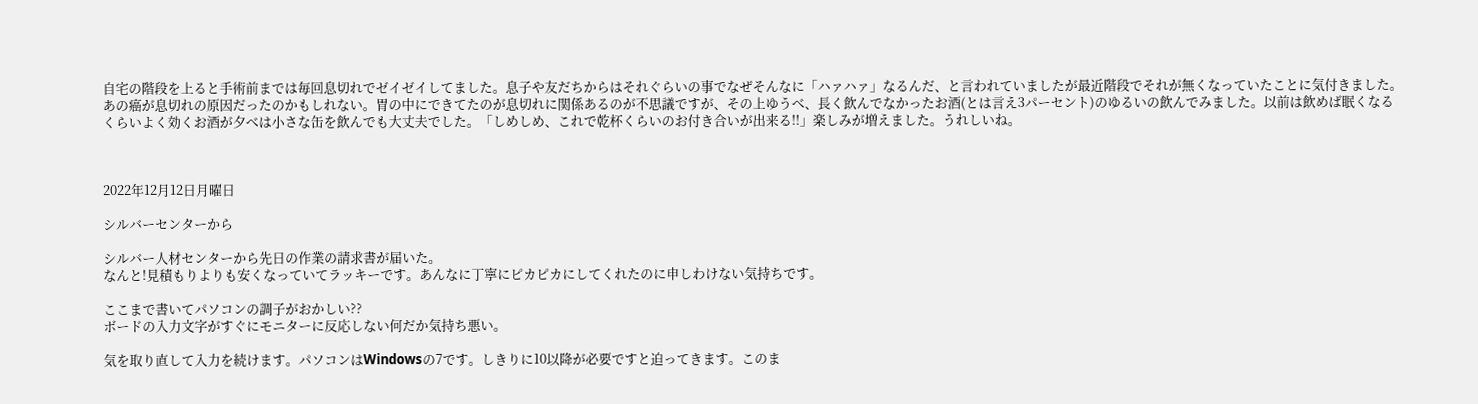自宅の階段を上ると手術前までは毎回息切れでゼイゼイしてました。息子や友だちからはそれぐらいの事でなぜそんなに「ハァハァ」なるんだ、と言われていましたが最近階段でそれが無くなっていたことに気付きました。あの癌が息切れの原因だったのかもしれない。胃の中にできてたのが息切れに関係あるのが不思議ですが、その上ゆうべ、長く飲んでなかったお酒(とは言え3パーセント)のゆるいの飲んでみました。以前は飲めば眠くなるくらいよく効くお酒が夕べは小さな缶を飲んでも大丈夫でした。「しめしめ、これで乾杯くらいのお付き合いが出来る!!」楽しみが増えました。うれしいね。



2022年12月12日月曜日

シルバーセンターから

シルバー人材センターから先日の作業の請求書が届いた。
なんと!見積もりよりも安くなっていてラッキーです。あんなに丁寧にピカピカにしてくれたのに申しわけない気持ちです。

ここまで書いてパソコンの調子がおかしい??
ボードの入力文字がすぐにモニターに反応しない何だか気持ち悪い。

気を取り直して入力を続けます。パソコンはWindowsの7です。しきりに10以降が必要ですと迫ってきます。このま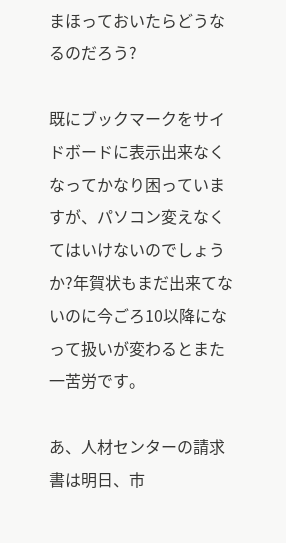まほっておいたらどうなるのだろう?

既にブックマークをサイドボードに表示出来なくなってかなり困っていますが、パソコン変えなくてはいけないのでしょうか?年賀状もまだ出来てないのに今ごろ10以降になって扱いが変わるとまた一苦労です。

あ、人材センターの請求書は明日、市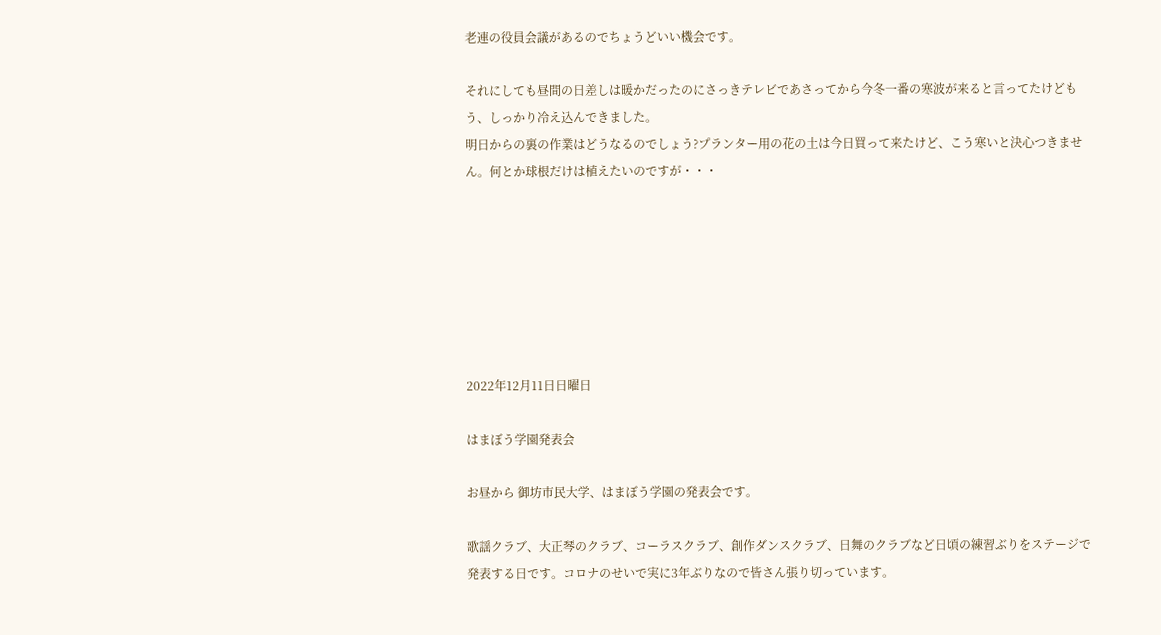老連の役員会議があるのでちょうどいい機会です。

それにしても昼間の日差しは暖かだったのにさっきテレビであさってから今冬一番の寒波が来ると言ってたけどもう、しっかり冷え込んできました。
明日からの裏の作業はどうなるのでしょう?プランター用の花の土は今日買って来たけど、こう寒いと決心つきません。何とか球根だけは植えたいのですが・・・







2022年12月11日日曜日

はまぼう学園発表会

お昼から 御坊市民大学、はまぼう学園の発表会です。

歌謡クラブ、大正琴のクラブ、コーラスクラブ、創作ダンスクラブ、日舞のクラブなど日頃の練習ぶりをステージで発表する日です。コロナのせいで実に3年ぶりなので皆さん張り切っています。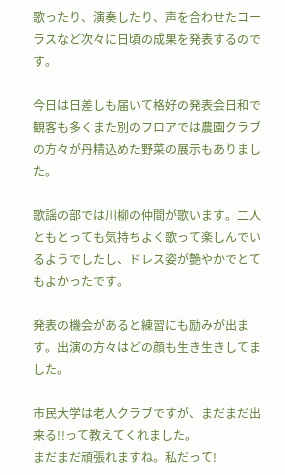歌ったり、演奏したり、声を合わせたコーラスなど次々に日頃の成果を発表するのです。

今日は日差しも届いて格好の発表会日和で観客も多くまた別のフロアでは農園クラブの方々が丹精込めた野菜の展示もありました。

歌謡の部では川柳の仲間が歌います。二人ともとっても気持ちよく歌って楽しんでいるようでしたし、ドレス姿が艶やかでとてもよかったです。

発表の機会があると練習にも励みが出ます。出演の方々はどの顔も生き生きしてました。

市民大学は老人クラブですが、まだまだ出来る!!って教えてくれました。
まだまだ頑張れますね。私だって!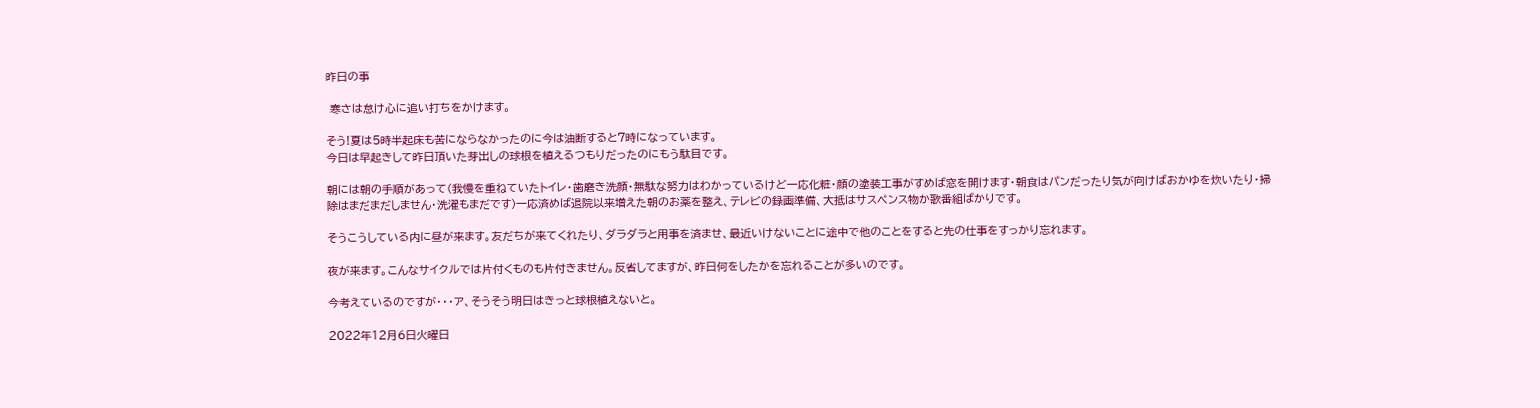昨日の事

 寒さは怠け心に追い打ちをかけます。

そう!夏は5時半起床も苦にならなかったのに今は油断すると7時になっています。
今日は早起きして昨日頂いた芽出しの球根を植えるつもりだったのにもう駄目です。

朝には朝の手順があって(我慢を重ねていたトイレ・歯磨き洗顔・無駄な努力はわかっているけど一応化粧・顔の塗装工事がすめば窓を開けます・朝食はパンだったり気が向けばおかゆを炊いたり・掃除はまだまだしません・洗濯もまだです)一応済めば退院以来増えた朝のお薬を整え、テレビの録画準備、大抵はサスペンス物か歌番組ばかりです。

そうこうしている内に昼が来ます。友だちが来てくれたり、ダラダラと用事を済ませ、最近いけないことに途中で他のことをすると先の仕事をすっかり忘れます。

夜が来ます。こんなサイクルでは片付くものも片付きません。反省してますが、昨日何をしたかを忘れることが多いのです。

今考えているのですが・・・ア、そうそう明日はきっと球根植えないと。

2022年12月6日火曜日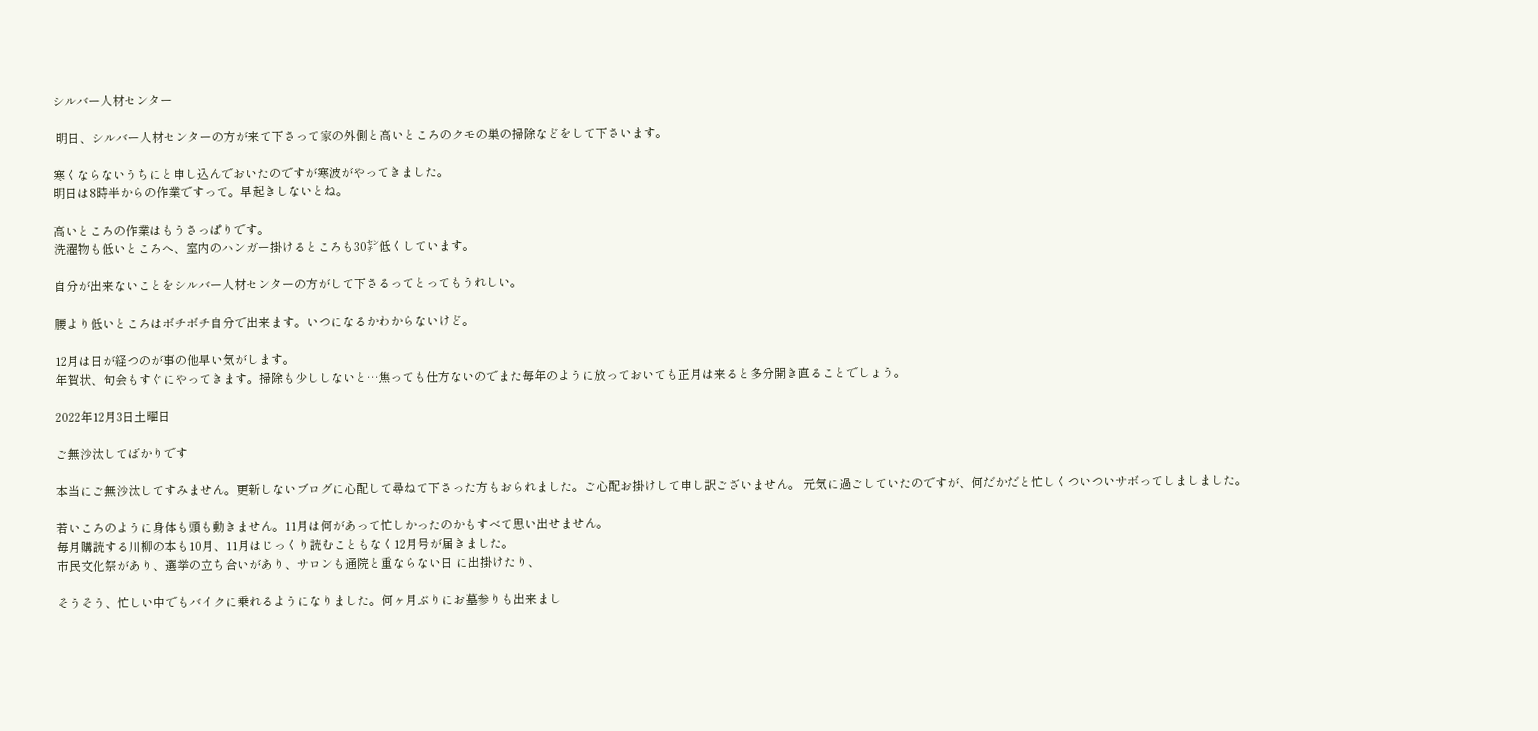シルバー人材センター

 明日、シルバー人材センターの方が来て下さって家の外側と高いところのクモの巣の掃除などをして下さいます。

寒くならないうちにと申し込んでおいたのですが寒波がやってきました。
明日は8時半からの作業ですって。早起きしないとね。

高いところの作業はもうさっぱりです。
洗濯物も低いところへ、室内のハンガー掛けるところも30㌢低くしています。

自分が出来ないことをシルバー人材センターの方がして下さるってとってもうれしい。

腰より低いところはボチボチ自分で出来ます。いつになるかわからないけど。

12月は日が経つのが事の他早い気がします。
年賀状、句会もすぐにやってきます。掃除も少ししないと…焦っても仕方ないのでまた毎年のように放っておいても正月は来ると多分開き直ることでしょう。

2022年12月3日土曜日

ご無沙汰してばかりです

本当にご無沙汰してすみません。更新しないブログに心配して尋ねて下さった方もおられました。ご心配お掛けして申し訳ございません。 元気に過ごしていたのですが、何だかだと忙しくついついサボってしましました。

若いころのように身体も頭も動きません。11月は何があって忙しかったのかもすべて思い出せません。
毎月購読する川柳の本も10月、11月はじっくり読むこともなく12月号が届きました。
市民文化祭があり、選挙の立ち合いがあり、サロンも通院と重ならない日 に出掛けたり、

そうそう、忙しい中でもバイクに乗れるようになりました。何ヶ月ぶりにお墓参りも出来まし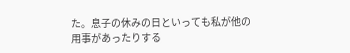た。息子の休みの日といっても私が他の用事があったりする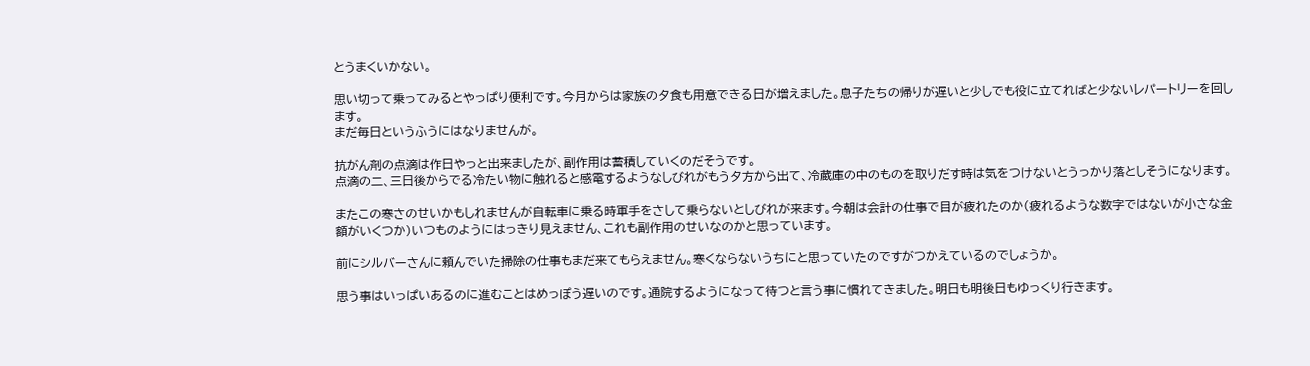とうまくいかない。

思い切って乗ってみるとやっぱり便利です。今月からは家族の夕食も用意できる日が増えました。息子たちの帰りが遅いと少しでも役に立てればと少ないレパートリーを回します。
まだ毎日というふうにはなりませんが。

抗がん剤の点滴は作日やっと出来ましたが、副作用は蓄積していくのだそうです。
点滴の二、三日後からでる冷たい物に触れると感電するようなしびれがもう夕方から出て、冷蔵庫の中のものを取りだす時は気をつけないとうっかり落としそうになります。

またこの寒さのせいかもしれませんが自転車に乗る時軍手をさして乗らないとしびれが来ます。今朝は会計の仕事で目が疲れたのか(疲れるような数字ではないが小さな金額がいくつか)いつものようにはっきり見えません、これも副作用のせいなのかと思っています。

前にシルバーさんに頼んでいた掃除の仕事もまだ来てもらえません。寒くならないうちにと思っていたのですがつかえているのでしょうか。

思う事はいっぱいあるのに進むことはめっぽう遅いのです。通院するようになって待つと言う事に慣れてきました。明日も明後日もゆっくり行きます。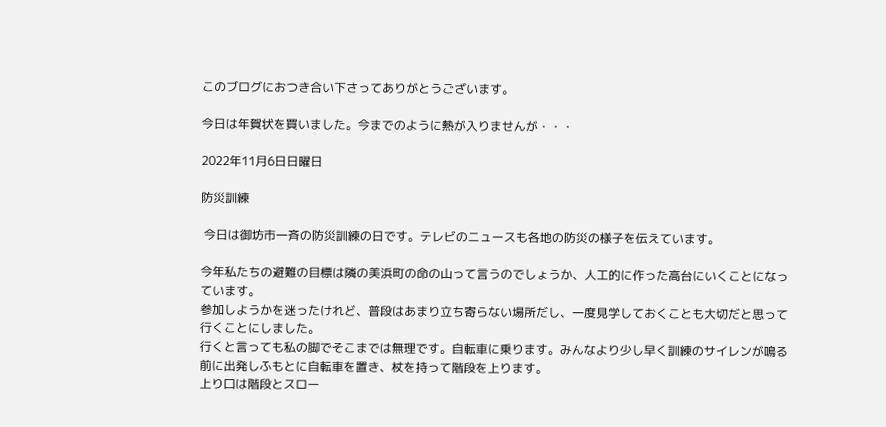このブログにおつき合い下さってありがとうございます。

今日は年賀状を買いました。今までのように熱が入りませんが・・・

2022年11月6日日曜日

防災訓練

 今日は御坊市一斉の防災訓練の日です。テレビのニュースも各地の防災の様子を伝えています。

今年私たちの避難の目標は隣の美浜町の命の山って言うのでしょうか、人工的に作った高台にいくことになっています。
参加しようかを迷ったけれど、普段はあまり立ち寄らない場所だし、一度見学しておくことも大切だと思って行くことにしました。
行くと言っても私の脚でそこまでは無理です。自転車に乗ります。みんなより少し早く訓練のサイレンが鳴る前に出発しふもとに自転車を置き、杖を持って階段を上ります。
上り口は階段とスロー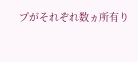プがそれぞれ数ヵ所有り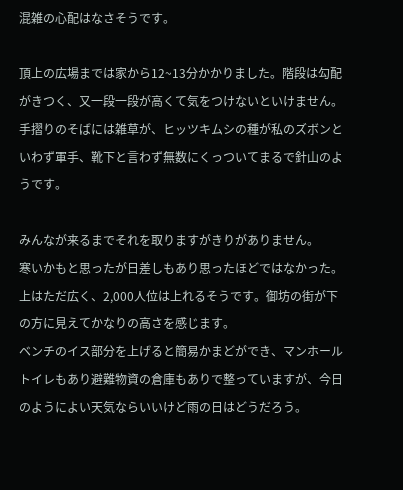混雑の心配はなさそうです。

頂上の広場までは家から12~13分かかりました。階段は勾配がきつく、又一段一段が高くて気をつけないといけません。
手摺りのそばには雑草が、ヒッツキムシの種が私のズボンといわず軍手、靴下と言わず無数にくっついてまるで針山のようです。

みんなが来るまでそれを取りますがきりがありません。
寒いかもと思ったが日差しもあり思ったほどではなかった。上はただ広く、2,000人位は上れるそうです。御坊の街が下の方に見えてかなりの高さを感じます。
ベンチのイス部分を上げると簡易かまどができ、マンホールトイレもあり避難物資の倉庫もありで整っていますが、今日のようによい天気ならいいけど雨の日はどうだろう。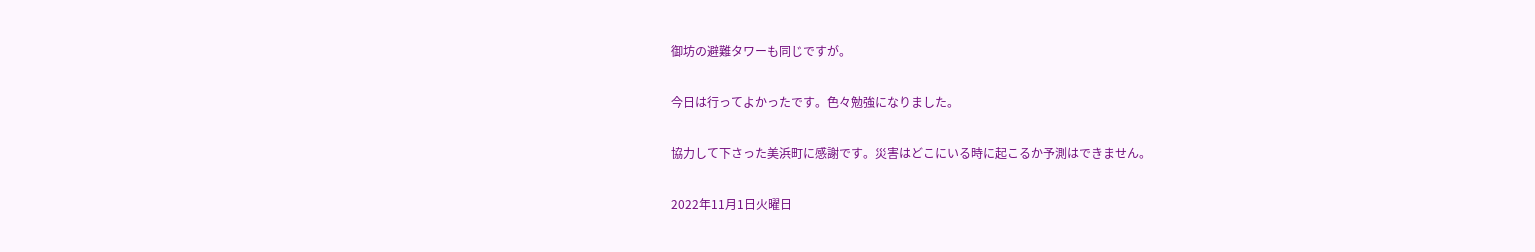御坊の避難タワーも同じですが。

今日は行ってよかったです。色々勉強になりました。

協力して下さった美浜町に感謝です。災害はどこにいる時に起こるか予測はできません。

2022年11月1日火曜日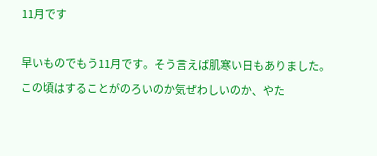11月です

早いものでもう11月です。そう言えば肌寒い日もありました。
この頃はすることがのろいのか気ぜわしいのか、やた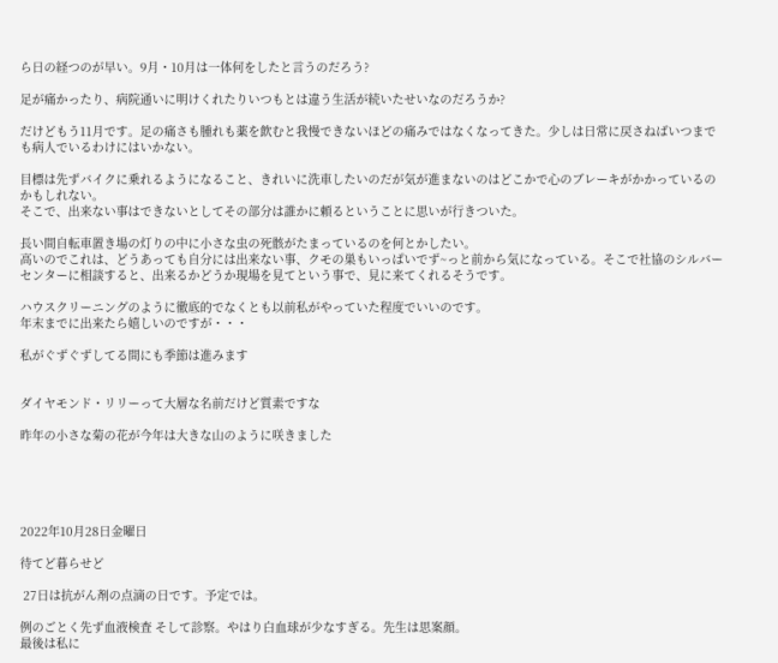ら日の経つのが早い。9月・10月は一体何をしたと言うのだろう?

足が痛かったり、病院通いに明けくれたりいつもとは違う生活が続いたせいなのだろうか?

だけどもう11月です。足の痛さも腫れも薬を飲むと我慢できないほどの痛みではなくなってきた。少しは日常に戻さねばいつまでも病人でいるわけにはいかない。

目標は先ずバイクに乗れるようになること、きれいに洗車したいのだが気が進まないのはどこかで心のブレーキがかかっているのかもしれない。
そこで、出来ない事はできないとしてその部分は誰かに頼るということに思いが行きついた。

長い間自転車置き場の灯りの中に小さな虫の死骸がたまっているのを何とかしたい。
高いのでこれは、どうあっても自分には出来ない事、クモの巣もいっぱいでず~っと前から気になっている。そこで社協のシルバーセンターに相談すると、出来るかどうか現場を見てという事で、見に来てくれるそうです。

ハウスクリーニングのように徹底的でなくとも以前私がやっていた程度でいいのです。
年末までに出来たら嬉しいのですが・・・

私がぐずぐずしてる間にも季節は進みます


ダイヤモンド・リリーって大層な名前だけど質素ですな

昨年の小さな菊の花が今年は大きな山のように咲きました





2022年10月28日金曜日

待てど暮らせど

 27日は抗がん剤の点滴の日です。予定では。

例のごとく先ず血液検査 そして診察。やはり白血球が少なすぎる。先生は思案顔。
最後は私に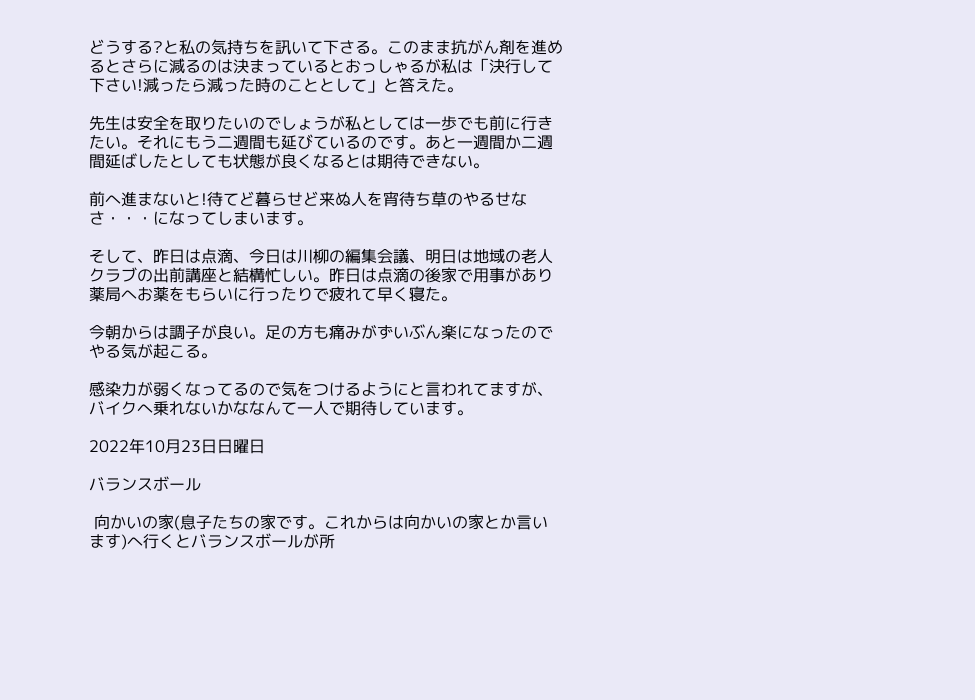どうする?と私の気持ちを訊いて下さる。このまま抗がん剤を進めるとさらに減るのは決まっているとおっしゃるが私は「決行して下さい!減ったら減った時のこととして」と答えた。

先生は安全を取りたいのでしょうが私としては一歩でも前に行きたい。それにもう二週間も延びているのです。あと一週間か二週間延ばしたとしても状態が良くなるとは期待できない。

前へ進まないと!待てど暮らせど来ぬ人を宵待ち草のやるせなさ・・・になってしまいます。

そして、昨日は点滴、今日は川柳の編集会議、明日は地域の老人クラブの出前講座と結構忙しい。昨日は点滴の後家で用事があり薬局へお薬をもらいに行ったりで疲れて早く寝た。

今朝からは調子が良い。足の方も痛みがずいぶん楽になったのでやる気が起こる。

感染力が弱くなってるので気をつけるようにと言われてますが、
バイクへ乗れないかななんて一人で期待しています。

2022年10月23日日曜日

バランスボール

 向かいの家(息子たちの家です。これからは向かいの家とか言います)へ行くとバランスボールが所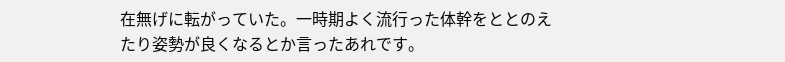在無げに転がっていた。一時期よく流行った体幹をととのえたり姿勢が良くなるとか言ったあれです。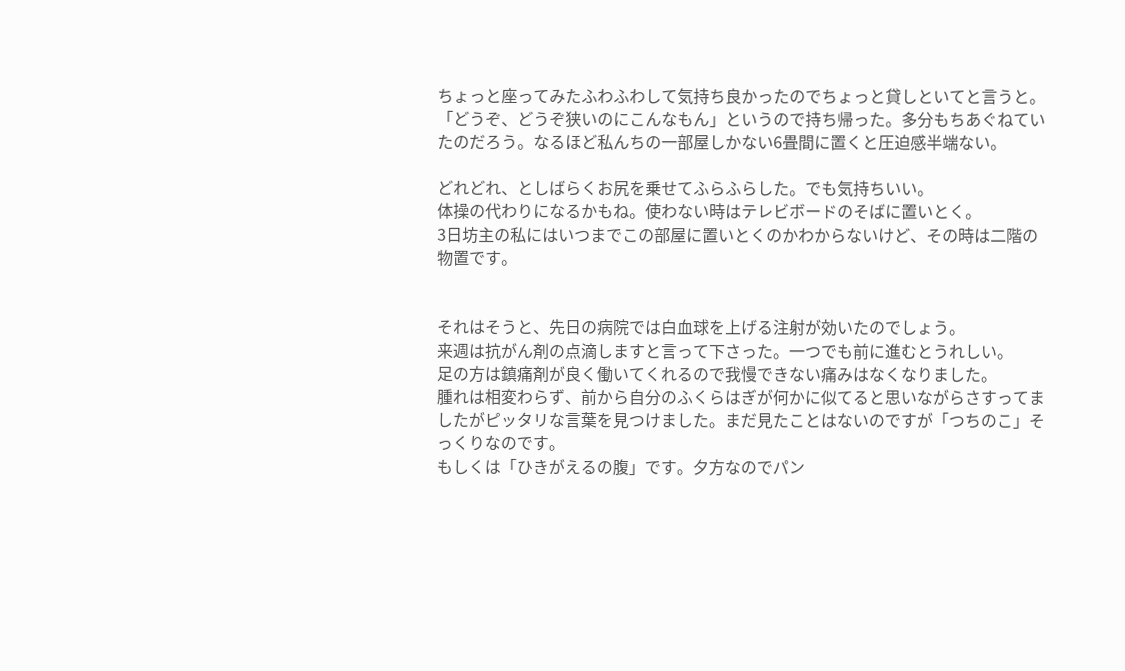ちょっと座ってみたふわふわして気持ち良かったのでちょっと貸しといてと言うと。「どうぞ、どうぞ狭いのにこんなもん」というので持ち帰った。多分もちあぐねていたのだろう。なるほど私んちの一部屋しかない6畳間に置くと圧迫感半端ない。

どれどれ、としばらくお尻を乗せてふらふらした。でも気持ちいい。
体操の代わりになるかもね。使わない時はテレビボードのそばに置いとく。
3日坊主の私にはいつまでこの部屋に置いとくのかわからないけど、その時は二階の物置です。


それはそうと、先日の病院では白血球を上げる注射が効いたのでしょう。
来週は抗がん剤の点滴しますと言って下さった。一つでも前に進むとうれしい。
足の方は鎮痛剤が良く働いてくれるので我慢できない痛みはなくなりました。
腫れは相変わらず、前から自分のふくらはぎが何かに似てると思いながらさすってましたがピッタリな言葉を見つけました。まだ見たことはないのですが「つちのこ」そっくりなのです。
もしくは「ひきがえるの腹」です。夕方なのでパン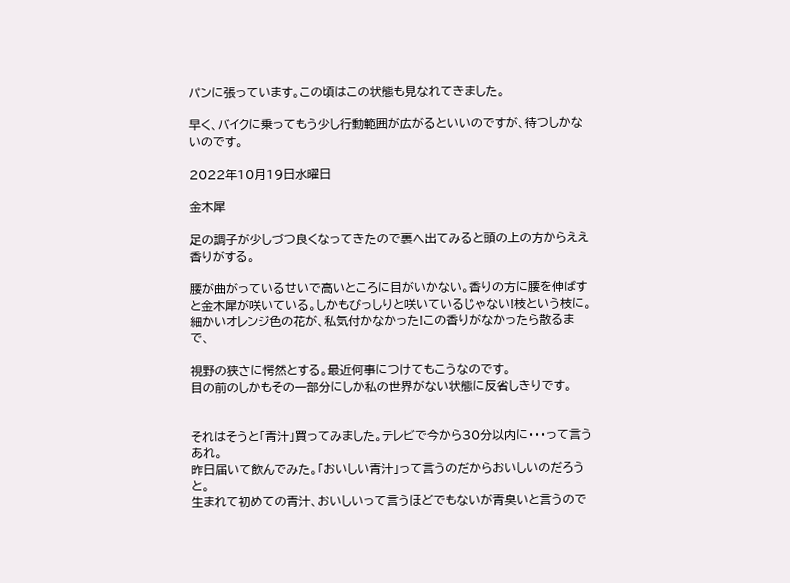パンに張っています。この頃はこの状態も見なれてきました。

早く、バイクに乗ってもう少し行動範囲が広がるといいのですが、待つしかないのです。

2022年10月19日水曜日

金木犀

足の調子が少しづつ良くなってきたので裏へ出てみると頭の上の方からええ香りがする。

腰が曲がっているせいで高いところに目がいかない。香りの方に腰を伸ばすと金木犀が咲いている。しかもびっしりと咲いているじゃない!枝という枝に。
細かいオレンジ色の花が、私気付かなかった!この香りがなかったら散るまで、

視野の狭さに愕然とする。最近何事につけてもこうなのです。
目の前のしかもその一部分にしか私の世界がない状態に反省しきりです。


それはそうと「青汁」買ってみました。テレビで今から30分以内に・・・って言うあれ。
昨日届いて飲んでみた。「おいしい青汁」って言うのだからおいしいのだろうと。
生まれて初めての青汁、おいしいって言うほどでもないが青臭いと言うので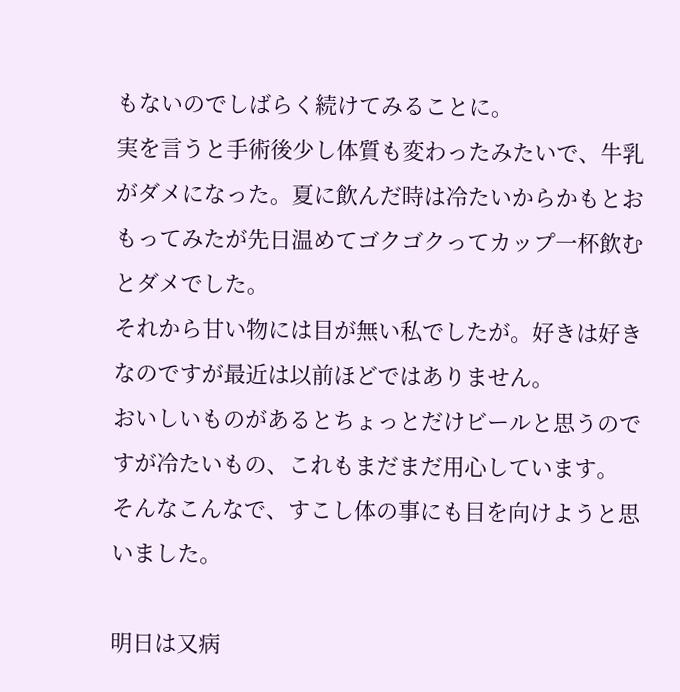もないのでしばらく続けてみることに。
実を言うと手術後少し体質も変わったみたいで、牛乳がダメになった。夏に飲んだ時は冷たいからかもとおもってみたが先日温めてゴクゴクってカップ一杯飲むとダメでした。
それから甘い物には目が無い私でしたが。好きは好きなのですが最近は以前ほどではありません。
おいしいものがあるとちょっとだけビールと思うのですが冷たいもの、これもまだまだ用心しています。
そんなこんなで、すこし体の事にも目を向けようと思いました。

明日は又病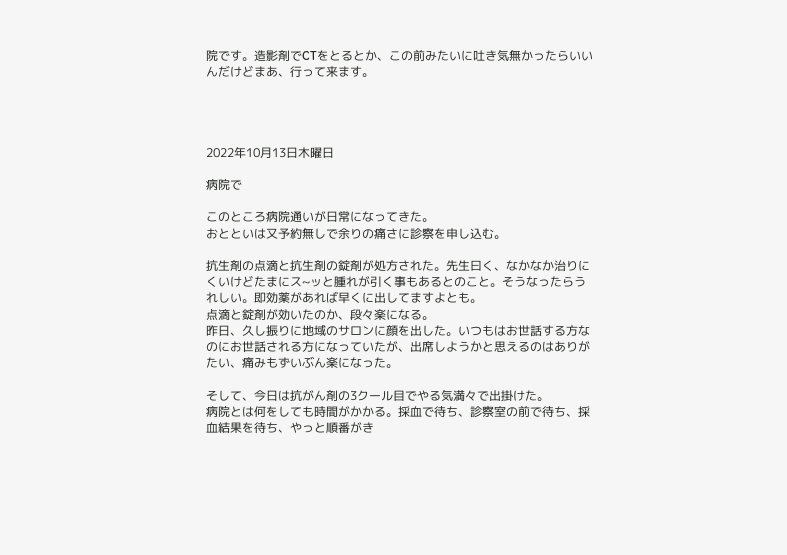院です。造影剤でCTをとるとか、この前みたいに吐き気無かったらいいんだけどまあ、行って来ます。




2022年10月13日木曜日

病院で

このところ病院通いが日常になってきた。
おとといは又予約無しで余りの痛さに診察を申し込む。

抗生剤の点滴と抗生剤の錠剤が処方された。先生曰く、なかなか治りにくいけどたまにス~ッと腫れが引く事もあるとのこと。そうなったらうれしい。即効薬があれば早くに出してますよとも。
点滴と錠剤が効いたのか、段々楽になる。
昨日、久し振りに地域のサロンに顔を出した。いつもはお世話する方なのにお世話される方になっていたが、出席しようかと思えるのはありがたい、痛みもずいぶん楽になった。

そして、今日は抗がん剤の3クール目でやる気満々で出掛けた。
病院とは何をしても時間がかかる。採血で待ち、診察室の前で待ち、採血結果を待ち、やっと順番がき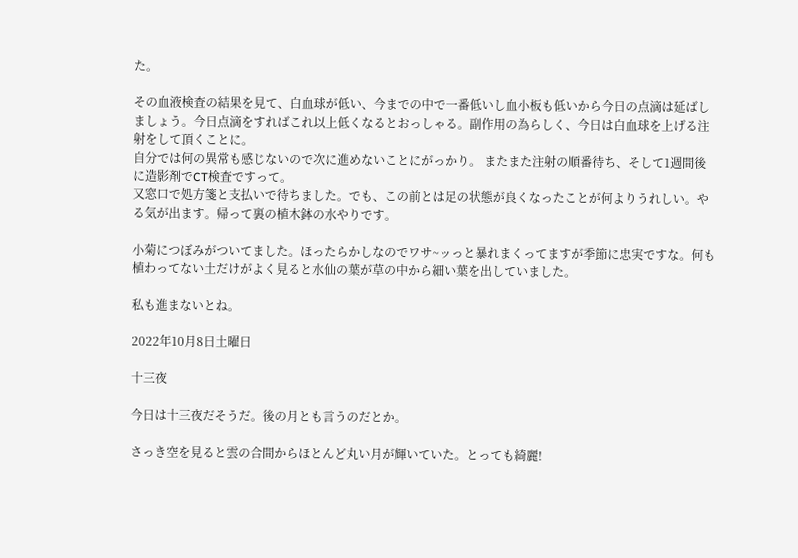た。

その血液検査の結果を見て、白血球が低い、今までの中で一番低いし血小板も低いから今日の点滴は延ばしましょう。今日点滴をすればこれ以上低くなるとおっしゃる。副作用の為らしく、今日は白血球を上げる注射をして頂くことに。
自分では何の異常も感じないので次に進めないことにがっかり。 またまた注射の順番待ち、そして1週間後に造影剤でCT検査ですって。
又窓口で処方箋と支払いで待ちました。でも、この前とは足の状態が良くなったことが何よりうれしい。やる気が出ます。帰って裏の植木鉢の水やりです。

小菊につぼみがついてました。ほったらかしなのでワサ~ッっと暴れまくってますが季節に忠実ですな。何も植わってない土だけがよく見ると水仙の葉が草の中から細い葉を出していました。

私も進まないとね。

2022年10月8日土曜日

十三夜

今日は十三夜だそうだ。後の月とも言うのだとか。

さっき空を見ると雲の合間からほとんど丸い月が輝いていた。とっても綺麗!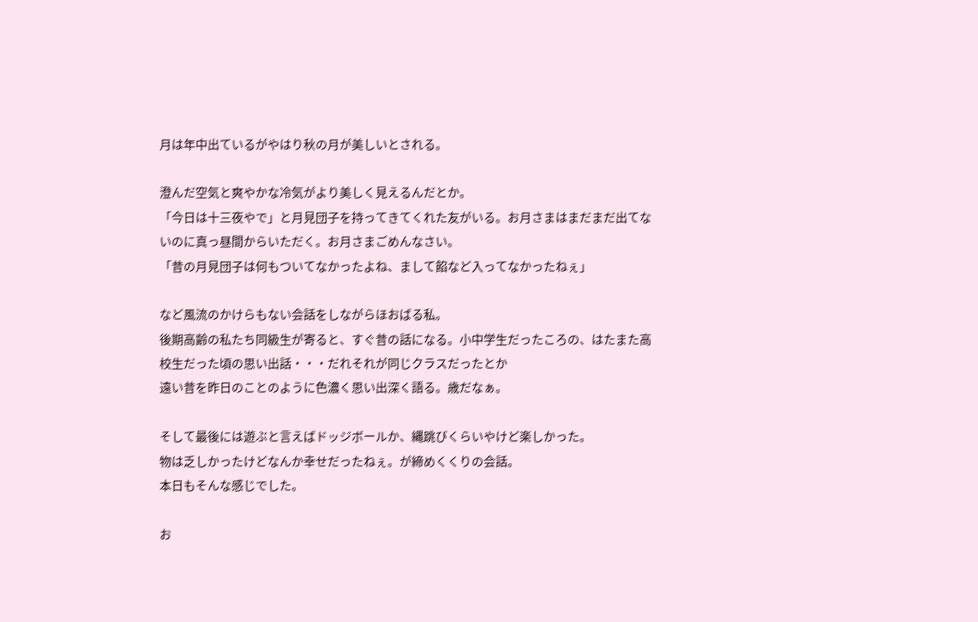月は年中出ているがやはり秋の月が美しいとされる。

澄んだ空気と爽やかな冷気がより美しく見えるんだとか。
「今日は十三夜やで」と月見団子を持ってきてくれた友がいる。お月さまはまだまだ出てないのに真っ昼間からいただく。お月さまごめんなさい。
「昔の月見団子は何もついてなかったよね、まして餡など入ってなかったねぇ」

など風流のかけらもない会話をしながらほおばる私。
後期高齢の私たち同級生が寄ると、すぐ昔の話になる。小中学生だったころの、はたまた高校生だった頃の思い出話・・・だれそれが同じクラスだったとか
遠い昔を昨日のことのように色濃く思い出深く語る。歳だなぁ。

そして最後には遊ぶと言えばドッジボールか、縄跳びくらいやけど楽しかった。
物は乏しかったけどなんか幸せだったねぇ。が締めくくりの会話。
本日もそんな感じでした。

お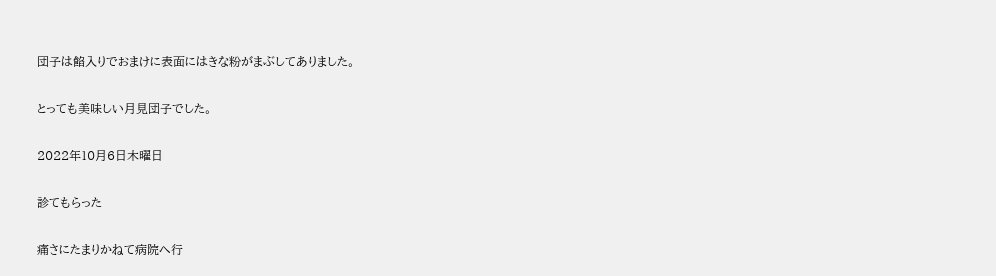団子は餡入りでおまけに表面にはきな粉がまぶしてありました。

とっても美味しい月見団子でした。

2022年10月6日木曜日

診てもらった

痛さにたまりかねて病院へ行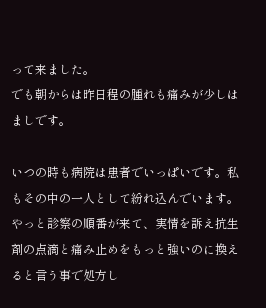って来ました。
でも朝からは昨日程の腫れも痛みが少しはましです。

いつの時も病院は患者でいっぱいです。私もその中の一人として紛れ込んでいます。
やっと診察の順番が来て、実情を訴え抗生剤の点滴と痛み止めをもっと強いのに換えると言う事で処方し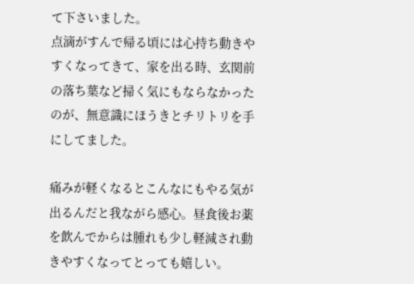て下さいました。
点滴がすんで帰る頃には心持ち動きやすくなってきて、家を出る時、玄関前の落ち葉など掃く気にもならなかったのが、無意識にほうきとチリトリを手にしてました。

痛みが軽くなるとこんなにもやる気が出るんだと我ながら感心。昼食後お薬を飲んでからは腫れも少し軽減され動きやすくなってとっても嬉しい。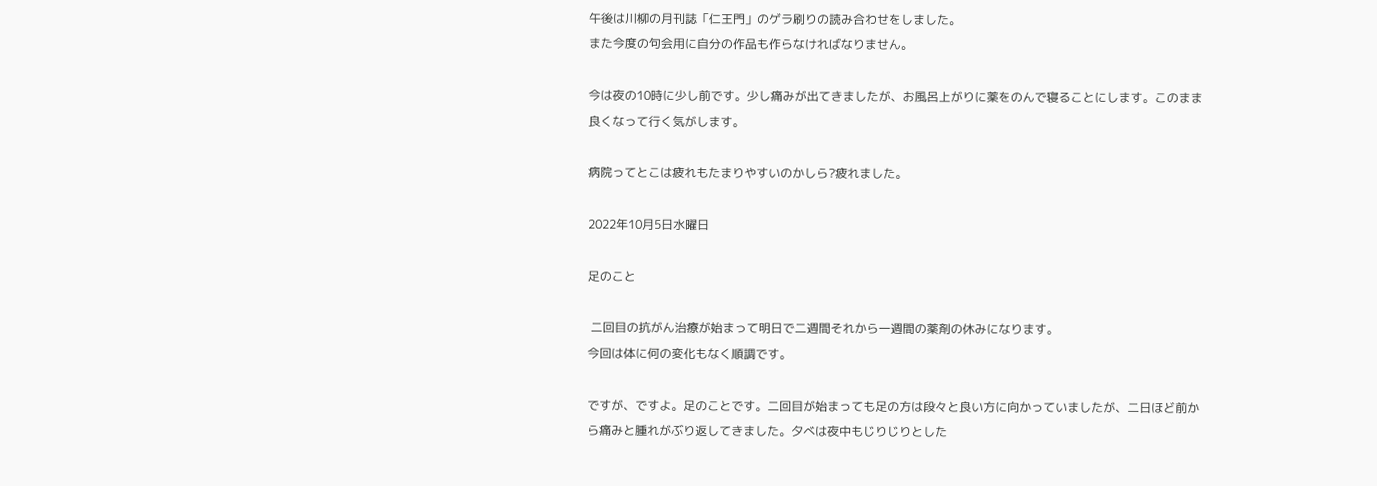午後は川柳の月刊誌「仁王門」のゲラ刷りの読み合わせをしました。
また今度の句会用に自分の作品も作らなければなりません。

今は夜の10時に少し前です。少し痛みが出てきましたが、お風呂上がりに薬をのんで寝ることにします。このまま良くなって行く気がします。

病院ってとこは疲れもたまりやすいのかしら?疲れました。

2022年10月5日水曜日

足のこと

 二回目の抗がん治療が始まって明日で二週間それから一週間の薬剤の休みになります。
今回は体に何の変化もなく順調です。

ですが、ですよ。足のことです。二回目が始まっても足の方は段々と良い方に向かっていましたが、二日ほど前から痛みと腫れがぶり返してきました。夕べは夜中もじりじりとした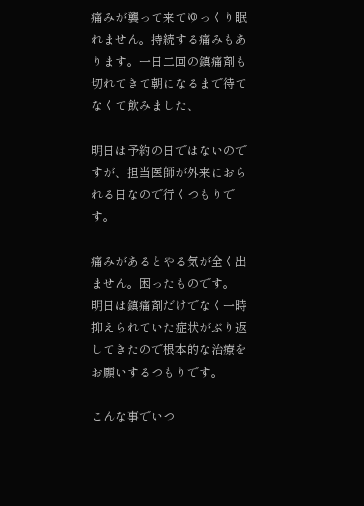痛みが襲って来てゆっくり眠れません。持続する痛みもあります。一日二回の鎮痛剤も切れてきて朝になるまで待てなくて飲みました、

明日は予約の日ではないのですが、担当医師が外来におられる日なので行くつもりです。

痛みがあるとやる気が全く出ません。困ったものです。
明日は鎮痛剤だけでなく一時抑えられていた症状がぶり返してきたので根本的な治療をお願いするつもりです。

こんな事でいつ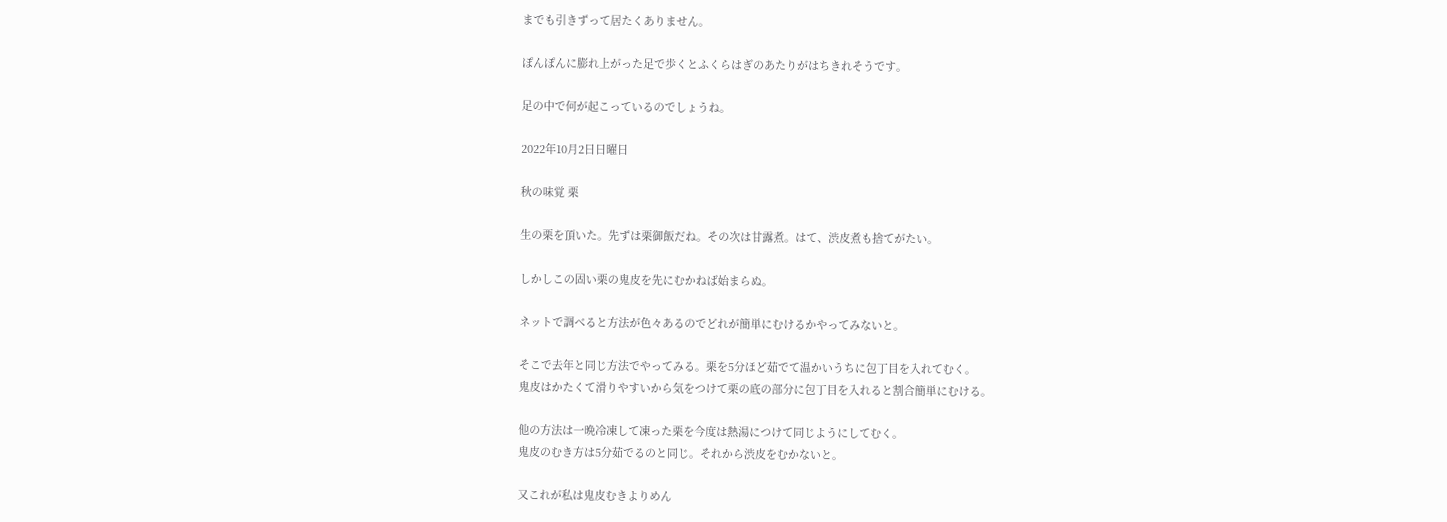までも引きずって居たくありません。

ぽんぽんに膨れ上がった足で歩くとふくらはぎのあたりがはちきれそうです。

足の中で何が起こっているのでしょうね。

2022年10月2日日曜日

秋の味覚 栗

生の栗を頂いた。先ずは栗御飯だね。その次は甘露煮。はて、渋皮煮も捨てがたい。

しかしこの固い栗の鬼皮を先にむかねば始まらぬ。

ネットで調べると方法が色々あるのでどれが簡単にむけるかやってみないと。

そこで去年と同じ方法でやってみる。栗を5分ほど茹でて温かいうちに包丁目を入れてむく。
鬼皮はかたくて滑りやすいから気をつけて栗の底の部分に包丁目を入れると割合簡単にむける。

他の方法は一晩冷凍して凍った栗を今度は熱湯につけて同じようにしてむく。
鬼皮のむき方は5分茹でるのと同じ。それから渋皮をむかないと。

又これが私は鬼皮むきよりめん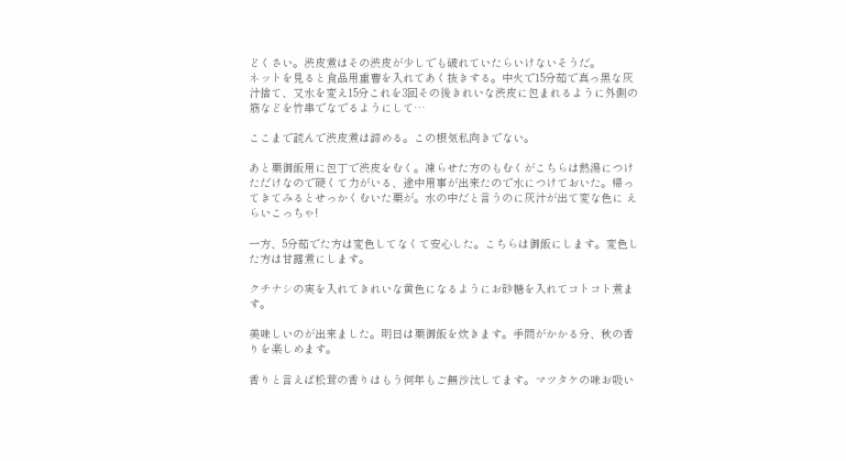どくさい。渋皮煮はその渋皮が少しでも破れていたらいけないそうだ。
ネットを見ると食品用重曹を入れてあく抜きする。中火で15分茹で真っ黒な灰汁捨て、又水を変え15分これを3回その後きれいな渋皮に包まれるように外側の筋などを竹串でなでるようにして…

ここまで読んで渋皮煮は諦める。この根気私向きでない。

あと栗御飯用に包丁で渋皮をむく。凍らせた方のもむくがこちらは熱湯につけただけなので硬くて力がいる、途中用事が出来たので水につけておいた。帰ってきてみるとせっかくむいた栗が。水の中だと言うのに灰汁が出て変な色に えらいこっちゃ!

一方、5分茹でた方は変色してなくて安心した。こちらは御飯にします。変色した方は甘露煮にします。

クチナシの実を入れてきれいな黄色になるようにお砂糖を入れてコトコト煮ます。

美味しいのが出来ました。明日は栗御飯を炊きます。手間がかかる分、秋の香りを楽しめます。

香りと言えば松茸の香りはもう何年もご無沙汰してます。マツタケの味お吸い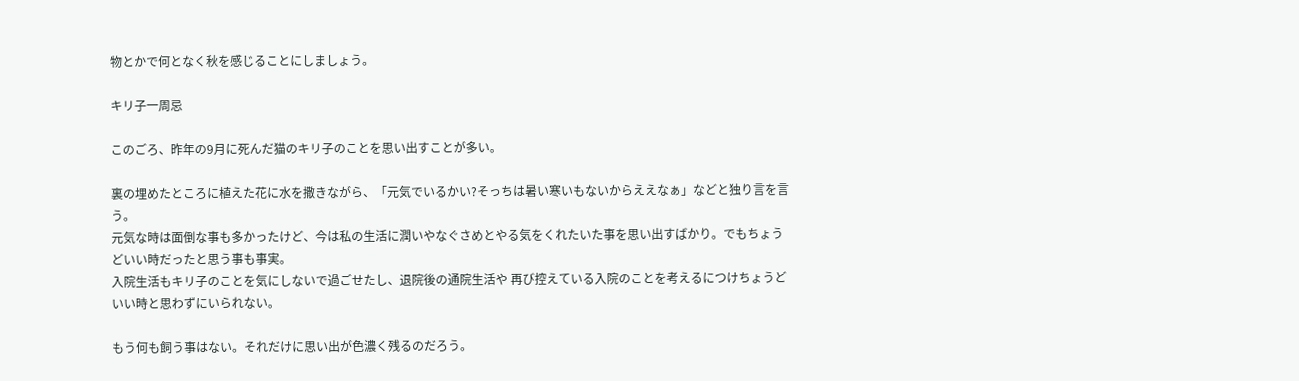物とかで何となく秋を感じることにしましょう。

キリ子一周忌

このごろ、昨年の9月に死んだ猫のキリ子のことを思い出すことが多い。

裏の埋めたところに植えた花に水を撒きながら、「元気でいるかい?そっちは暑い寒いもないからええなぁ」などと独り言を言う。
元気な時は面倒な事も多かったけど、今は私の生活に潤いやなぐさめとやる気をくれたいた事を思い出すばかり。でもちょうどいい時だったと思う事も事実。
入院生活もキリ子のことを気にしないで過ごせたし、退院後の通院生活や 再び控えている入院のことを考えるにつけちょうどいい時と思わずにいられない。

もう何も飼う事はない。それだけに思い出が色濃く残るのだろう。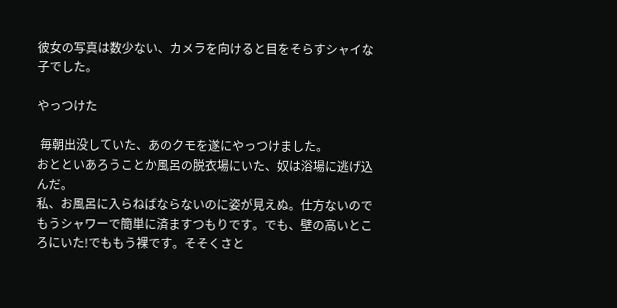彼女の写真は数少ない、カメラを向けると目をそらすシャイな子でした。

やっつけた

 毎朝出没していた、あのクモを遂にやっつけました。
おとといあろうことか風呂の脱衣場にいた、奴は浴場に逃げ込んだ。
私、お風呂に入らねばならないのに姿が見えぬ。仕方ないのでもうシャワーで簡単に済ますつもりです。でも、壁の高いところにいた!でももう裸です。そそくさと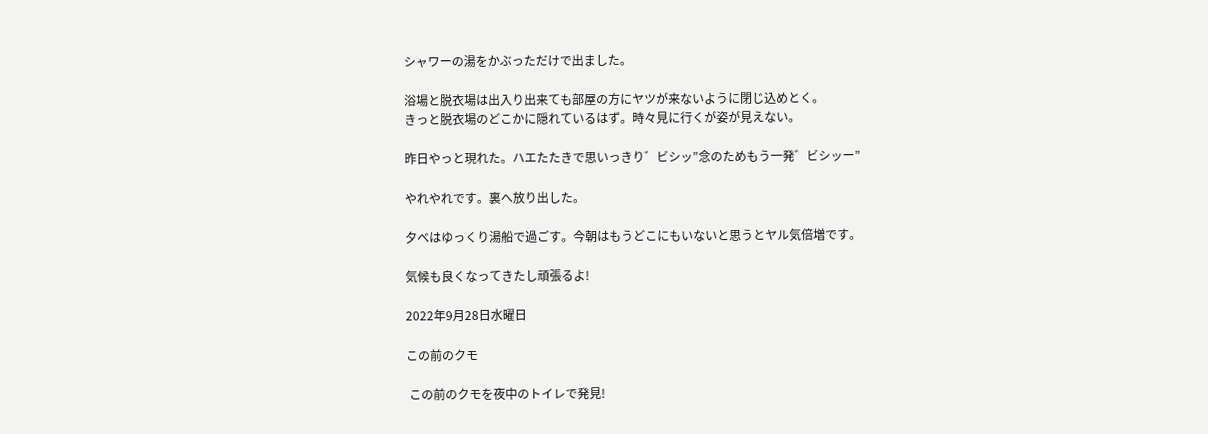シャワーの湯をかぶっただけで出ました。

浴場と脱衣場は出入り出来ても部屋の方にヤツが来ないように閉じ込めとく。
きっと脱衣場のどこかに隠れているはず。時々見に行くが姿が見えない。

昨日やっと現れた。ハエたたきで思いっきり゛ビシッ”念のためもう一発゛ビシッー”

やれやれです。裏へ放り出した。

夕べはゆっくり湯船で過ごす。今朝はもうどこにもいないと思うとヤル気倍増です。

気候も良くなってきたし頑張るよ!

2022年9月28日水曜日

この前のクモ

 この前のクモを夜中のトイレで発見!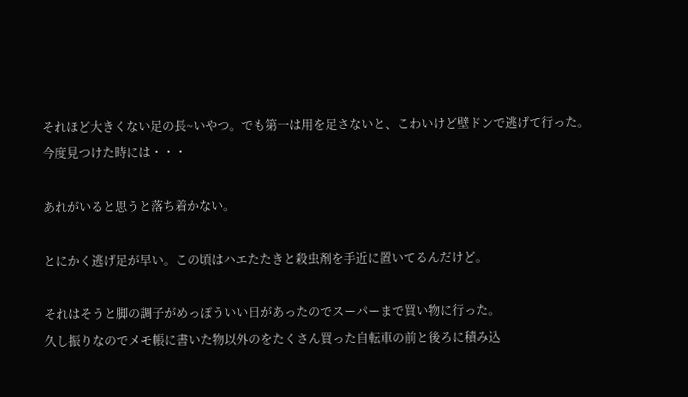それほど大きくない足の長~いやつ。でも第一は用を足さないと、こわいけど壁ドンで逃げて行った。
今度見つけた時には・・・

あれがいると思うと落ち着かない。

とにかく逃げ足が早い。この頃はハエたたきと殺虫剤を手近に置いてるんだけど。

それはそうと脚の調子がめっぽういい日があったのでスーパーまで買い物に行った。
久し振りなのでメモ帳に書いた物以外のをたくさん買った自転車の前と後ろに積み込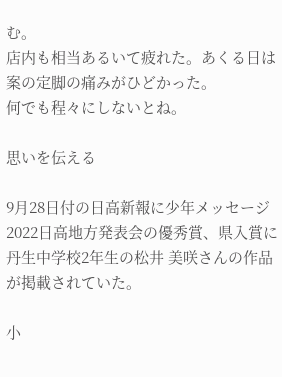む。
店内も相当あるいて疲れた。あくる日は案の定脚の痛みがひどかった。
何でも程々にしないとね。

思いを伝える

9月28日付の日高新報に少年メッセージ2022日高地方発表会の優秀賞、県入賞に丹生中学校2年生の松井 美咲さんの作品が掲載されていた。

小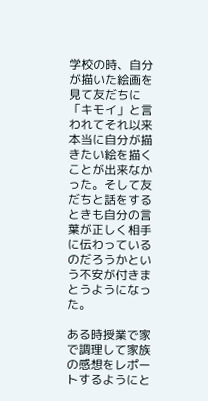学校の時、自分が描いた絵画を見て友だちに「キモイ」と言われてそれ以来本当に自分が描きたい絵を描くことが出来なかった。そして友だちと話をするときも自分の言葉が正しく相手に伝わっているのだろうかという不安が付きまとうようになった。

ある時授業で家で調理して家族の感想をレポートするようにと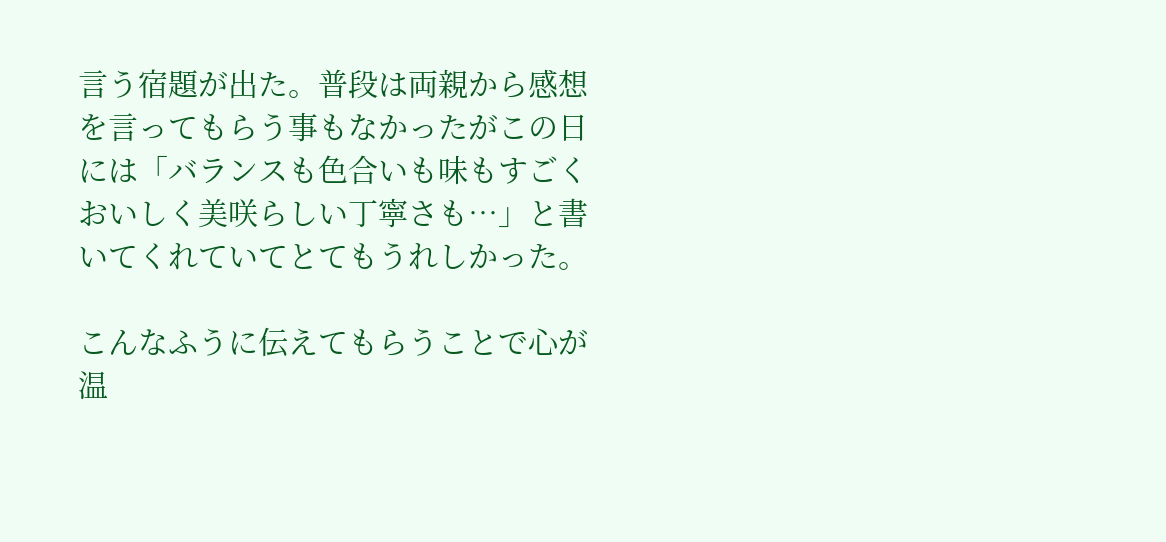言う宿題が出た。普段は両親から感想を言ってもらう事もなかったがこの日には「バランスも色合いも味もすごくおいしく美咲らしい丁寧さも…」と書いてくれていてとてもうれしかった。

こんなふうに伝えてもらうことで心が温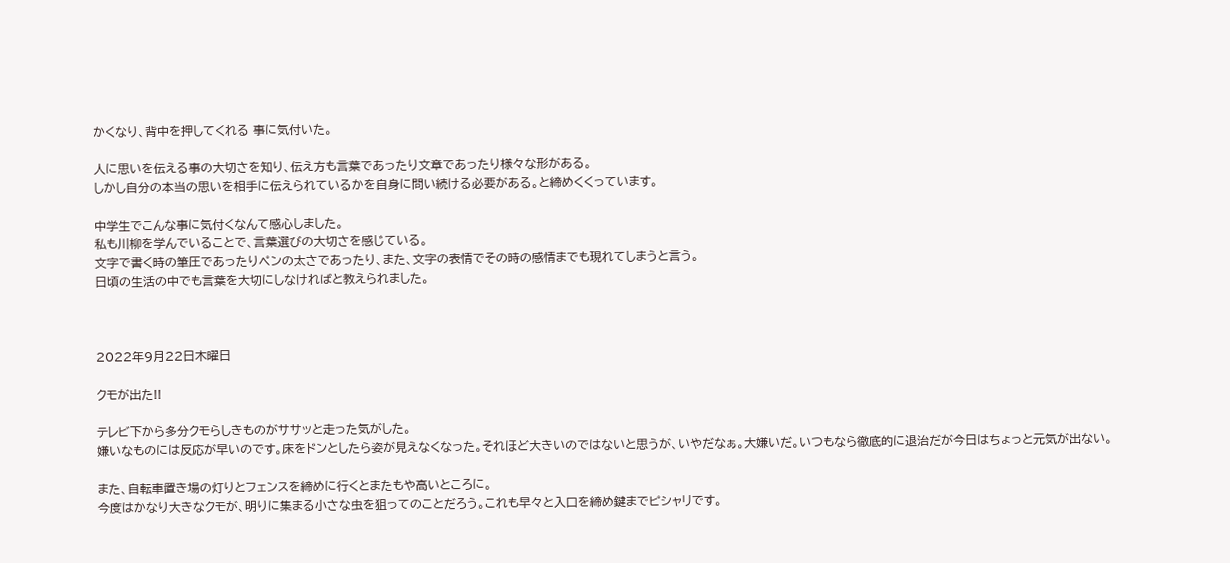かくなり、背中を押してくれる 事に気付いた。

人に思いを伝える事の大切さを知り、伝え方も言葉であったり文章であったり様々な形がある。
しかし自分の本当の思いを相手に伝えられているかを自身に問い続ける必要がある。と締めくくっています。

中学生でこんな事に気付くなんて感心しました。
私も川柳を学んでいることで、言葉選びの大切さを感じている。
文字で書く時の筆圧であったりペンの太さであったり、また、文字の表情でその時の感情までも現れてしまうと言う。
日頃の生活の中でも言葉を大切にしなければと教えられました。



2022年9月22日木曜日

クモが出た!!

テレビ下から多分クモらしきものがササッと走った気がした。
嫌いなものには反応が早いのです。床をドンとしたら姿が見えなくなった。それほど大きいのではないと思うが、いやだなぁ。大嫌いだ。いつもなら徹底的に退治だが今日はちょっと元気が出ない。

また、自転車置き場の灯りとフェンスを締めに行くとまたもや高いところに。
今度はかなり大きなクモが、明りに集まる小さな虫を狙ってのことだろう。これも早々と入口を締め鍵までピシャリです。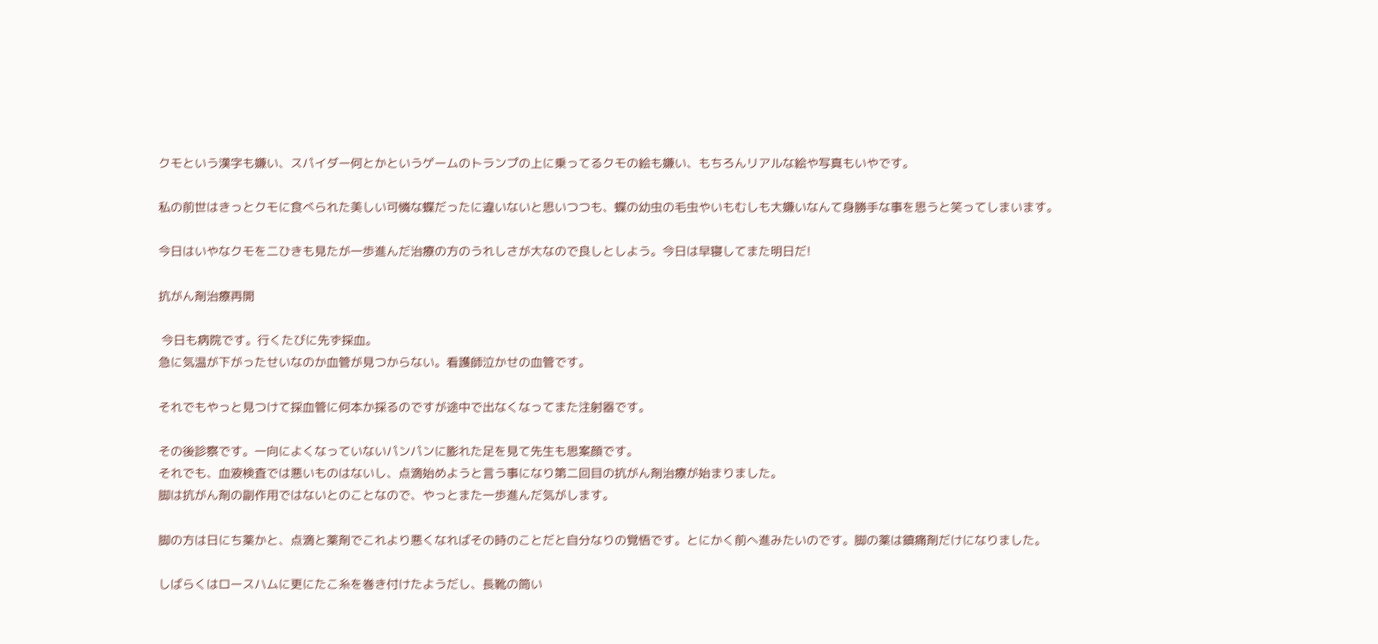クモという漢字も嫌い、スパイダー何とかというゲームのトランプの上に乗ってるクモの絵も嫌い、もちろんリアルな絵や写真もいやです。

私の前世はきっとクモに食べられた美しい可憐な蝶だったに違いないと思いつつも、蝶の幼虫の毛虫やいもむしも大嫌いなんて身勝手な事を思うと笑ってしまいます。

今日はいやなクモを二ひきも見たが一歩進んだ治療の方のうれしさが大なので良しとしよう。今日は早寝してまた明日だ!

抗がん剤治療再開

 今日も病院です。行くたびに先ず採血。
急に気温が下がったせいなのか血管が見つからない。看護師泣かせの血管です。

それでもやっと見つけて採血管に何本か採るのですが途中で出なくなってまた注射器です。

その後診察です。一向によくなっていないパンパンに膨れた足を見て先生も思案顔です。
それでも、血液検査では悪いものはないし、点滴始めようと言う事になり第二回目の抗がん剤治療が始まりました。
脚は抗がん剤の副作用ではないとのことなので、やっとまた一歩進んだ気がします。

脚の方は日にち薬かと、点滴と薬剤でこれより悪くなればその時のことだと自分なりの覚悟です。とにかく前へ進みたいのです。脚の薬は鎮痛剤だけになりました。

しばらくはロースハムに更にたこ糸を巻き付けたようだし、長靴の筒い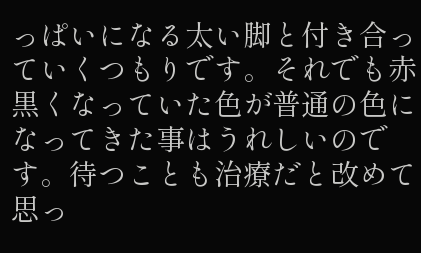っぱいになる太い脚と付き合っていくつもりです。それでも赤黒くなっていた色が普通の色になってきた事はうれしいのです。待つことも治療だと改めて思っ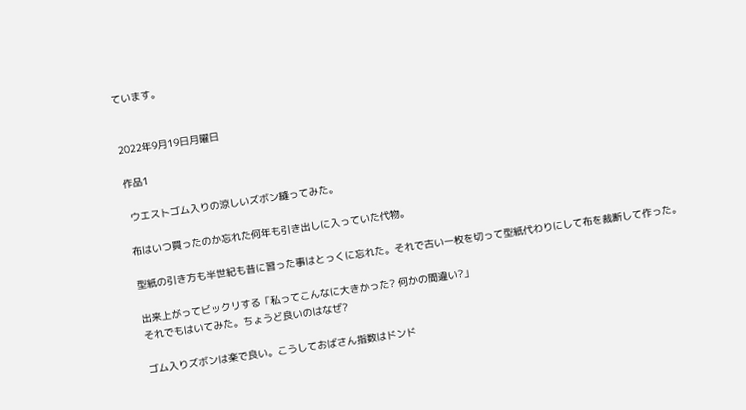ています。


2022年9月19日月曜日

作品1

 ウエストゴム入りの涼しいズボン縫ってみた。

布はいつ買ったのか忘れた何年も引き出しに入っていた代物。

型紙の引き方も半世紀も昔に習った事はとっくに忘れた。それで古い一枚を切って型紙代わりにして布を裁断して作った。

出来上がってビックリする「私ってこんなに大きかった? 何かの間違い?」
それでもはいてみた。ちょうど良いのはなぜ?

ゴム入りズボンは楽で良い。こうしておばさん指数はドンド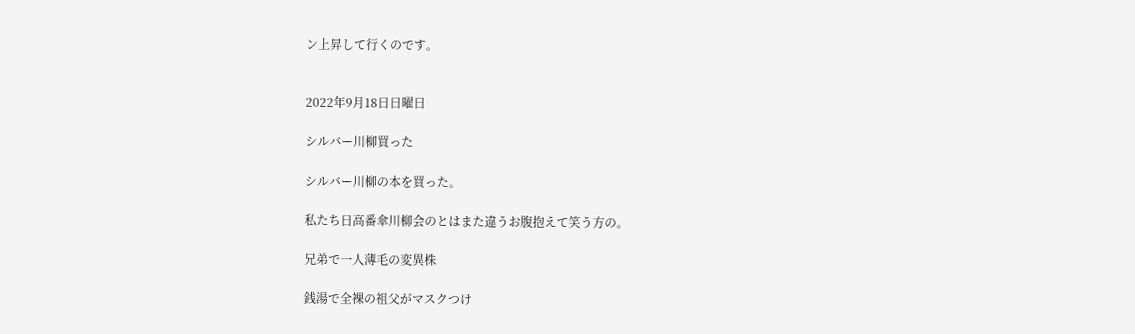ン上昇して行くのです。


2022年9月18日日曜日

シルバー川柳買った

シルバー川柳の本を買った。

私たち日高番傘川柳会のとはまた違うお腹抱えて笑う方の。

兄弟で一人薄毛の変異株

銭湯で全裸の祖父がマスクつけ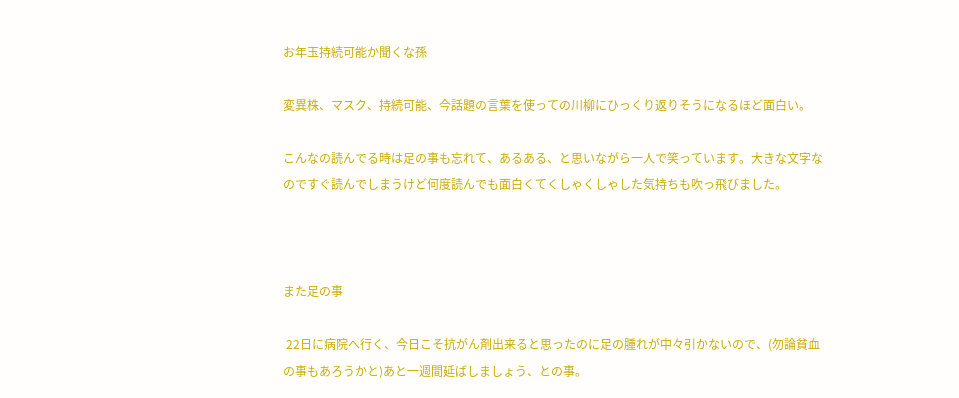お年玉持続可能か聞くな孫

変異株、マスク、持続可能、今話題の言葉を使っての川柳にひっくり返りそうになるほど面白い。

こんなの読んでる時は足の事も忘れて、あるある、と思いながら一人で笑っています。大きな文字なのですぐ読んでしまうけど何度読んでも面白くてくしゃくしゃした気持ちも吹っ飛びました。



また足の事

 22日に病院へ行く、今日こそ抗がん剤出来ると思ったのに足の腫れが中々引かないので、(勿論貧血の事もあろうかと)あと一週間延ばしましょう、との事。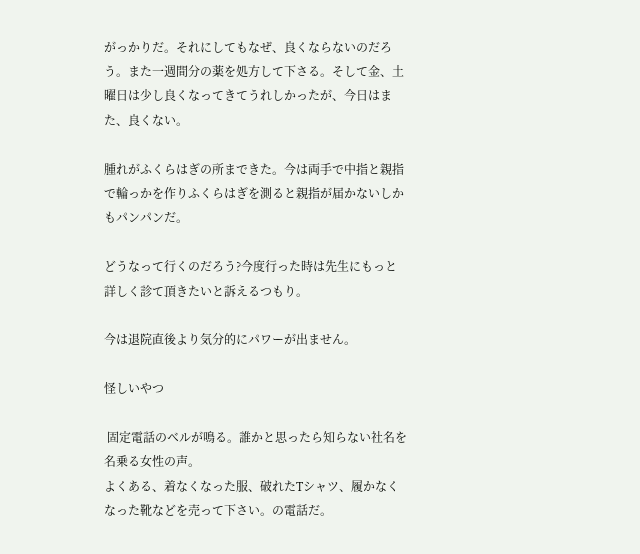がっかりだ。それにしてもなぜ、良くならないのだろう。また一週間分の薬を処方して下さる。そして金、土曜日は少し良くなってきてうれしかったが、今日はまた、良くない。

腫れがふくらはぎの所まできた。今は両手で中指と親指で輪っかを作りふくらはぎを測ると親指が届かないしかもパンパンだ。

どうなって行くのだろう?今度行った時は先生にもっと詳しく診て頂きたいと訴えるつもり。

今は退院直後より気分的にパワーが出ません。

怪しいやつ

 固定電話のベルが鳴る。誰かと思ったら知らない社名を名乗る女性の声。
よくある、着なくなった服、破れたTシャツ、履かなくなった靴などを売って下さい。の電話だ。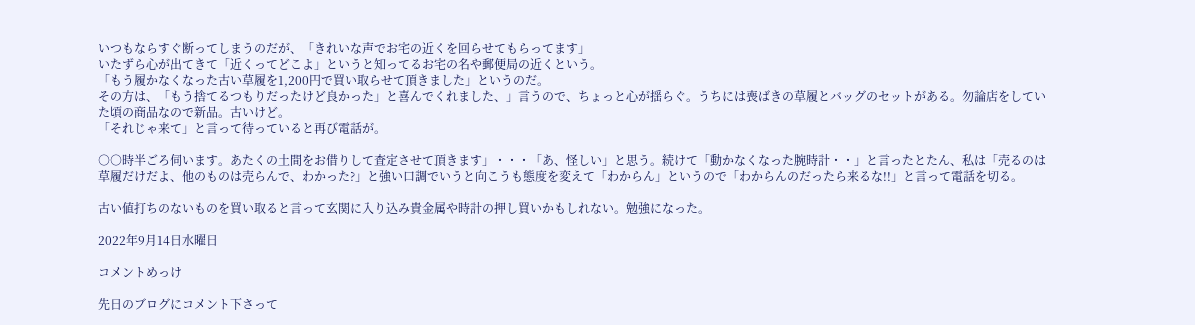いつもならすぐ断ってしまうのだが、「きれいな声でお宅の近くを回らせてもらってます」
いたずら心が出てきて「近くってどこよ」というと知ってるお宅の名や郵便局の近くという。
「もう履かなくなった古い草履を1,200円で買い取らせて頂きました」というのだ。
その方は、「もう捨てるつもりだったけど良かった」と喜んでくれました、」言うので、ちょっと心が揺らぐ。うちには喪ばきの草履とバッグのセットがある。勿論店をしていた頃の商品なので新品。古いけど。
「それじゃ来て」と言って待っていると再び電話が。

○○時半ごろ伺います。あたくの土間をお借りして査定させて頂きます」・・・「あ、怪しい」と思う。続けて「動かなくなった腕時計・・」と言ったとたん、私は「売るのは草履だけだよ、他のものは売らんで、わかった?」と強い口調でいうと向こうも態度を変えて「わからん」というので「わからんのだったら来るな!!」と言って電話を切る。

古い値打ちのないものを買い取ると言って玄関に入り込み貴金属や時計の押し買いかもしれない。勉強になった。

2022年9月14日水曜日

コメントめっけ

先日のブログにコメント下さって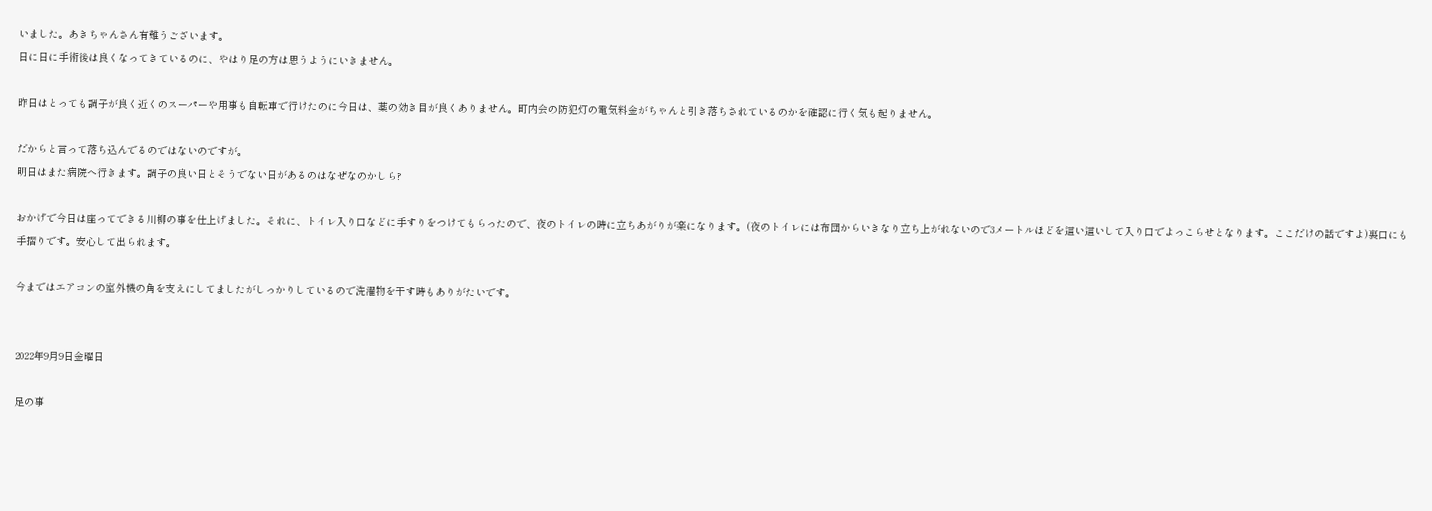いました。あきちゃんさん有難うございます。
日に日に手術後は良くなってきているのに、やはり足の方は思うようにいきません。

昨日はとっても調子が良く近くのスーパーや用事も自転車で行けたのに今日は、薬の効き目が良くありません。町内会の防犯灯の電気料金がちゃんと引き落ちされているのかを確認に行く気も起りません。

だからと言って落ち込んでるのではないのですが。
明日はまた病院へ行きます。調子の良い日とそうでない日があるのはなぜなのかしら?

おかげで今日は座ってできる川柳の事を仕上げました。それに、トイレ入り口などに手すりをつけてもらったので、夜のトイレの時に立ちあがりが楽になります。(夜のトイレには布団からいきなり立ち上がれないので3メートルほどを這い這いして入り口でよっこらせとなります。ここだけの話ですよ)裏口にも手摺りです。安心して出られます。

今まではエアコンの室外機の角を支えにしてましたがしっかりしているので洗濯物を干す時もありがたいです。


2022年9月9日金曜日

足の事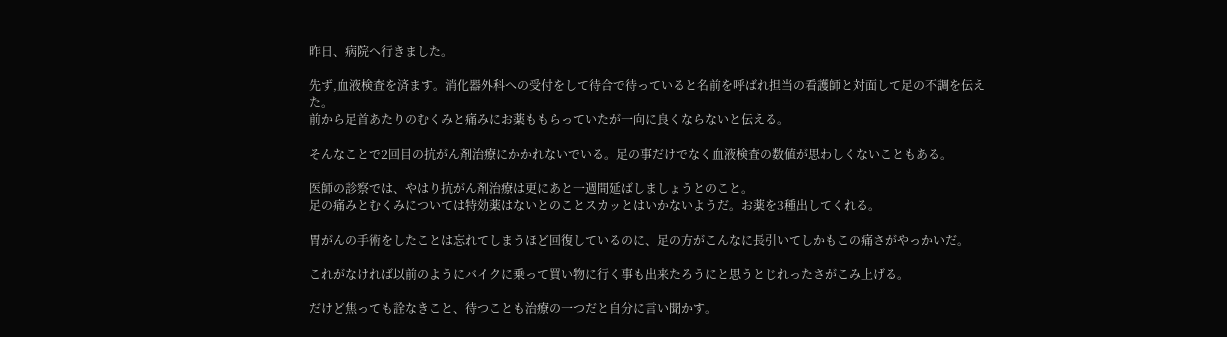昨日、病院へ行きました。

先ず,血液検査を済ます。消化器外科への受付をして待合で待っていると名前を呼ばれ担当の看護師と対面して足の不調を伝えた。
前から足首あたりのむくみと痛みにお薬ももらっていたが一向に良くならないと伝える。

そんなことで2回目の抗がん剤治療にかかれないでいる。足の事だけでなく血液検査の数値が思わしくないこともある。

医師の診察では、やはり抗がん剤治療は更にあと一週間延ばしましょうとのこと。
足の痛みとむくみについては特効薬はないとのことスカッとはいかないようだ。お薬を3種出してくれる。

胃がんの手術をしたことは忘れてしまうほど回復しているのに、足の方がこんなに長引いてしかもこの痛さがやっかいだ。

これがなければ以前のようにバイクに乗って買い物に行く事も出来たろうにと思うとじれったさがこみ上げる。

だけど焦っても詮なきこと、待つことも治療の一つだと自分に言い聞かす。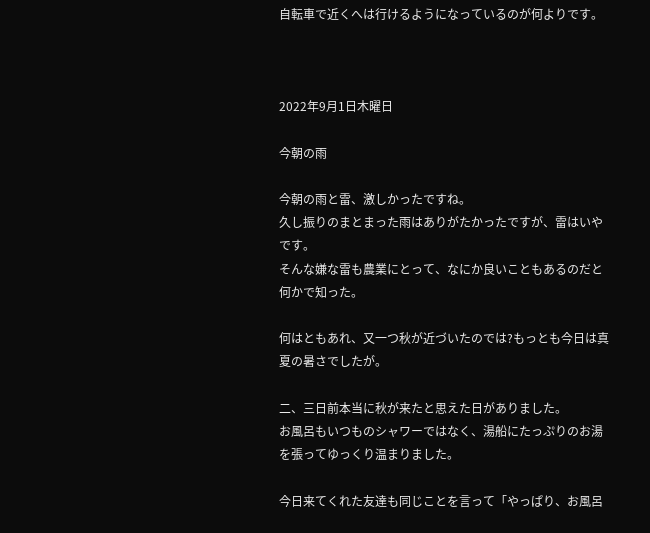自転車で近くへは行けるようになっているのが何よりです。



2022年9月1日木曜日

今朝の雨

今朝の雨と雷、激しかったですね。
久し振りのまとまった雨はありがたかったですが、雷はいやです。
そんな嫌な雷も農業にとって、なにか良いこともあるのだと何かで知った。

何はともあれ、又一つ秋が近づいたのでは?もっとも今日は真夏の暑さでしたが。

二、三日前本当に秋が来たと思えた日がありました。
お風呂もいつものシャワーではなく、湯船にたっぷりのお湯を張ってゆっくり温まりました。

今日来てくれた友達も同じことを言って「やっぱり、お風呂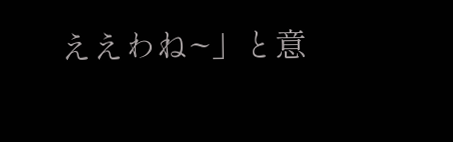ええわね~」と意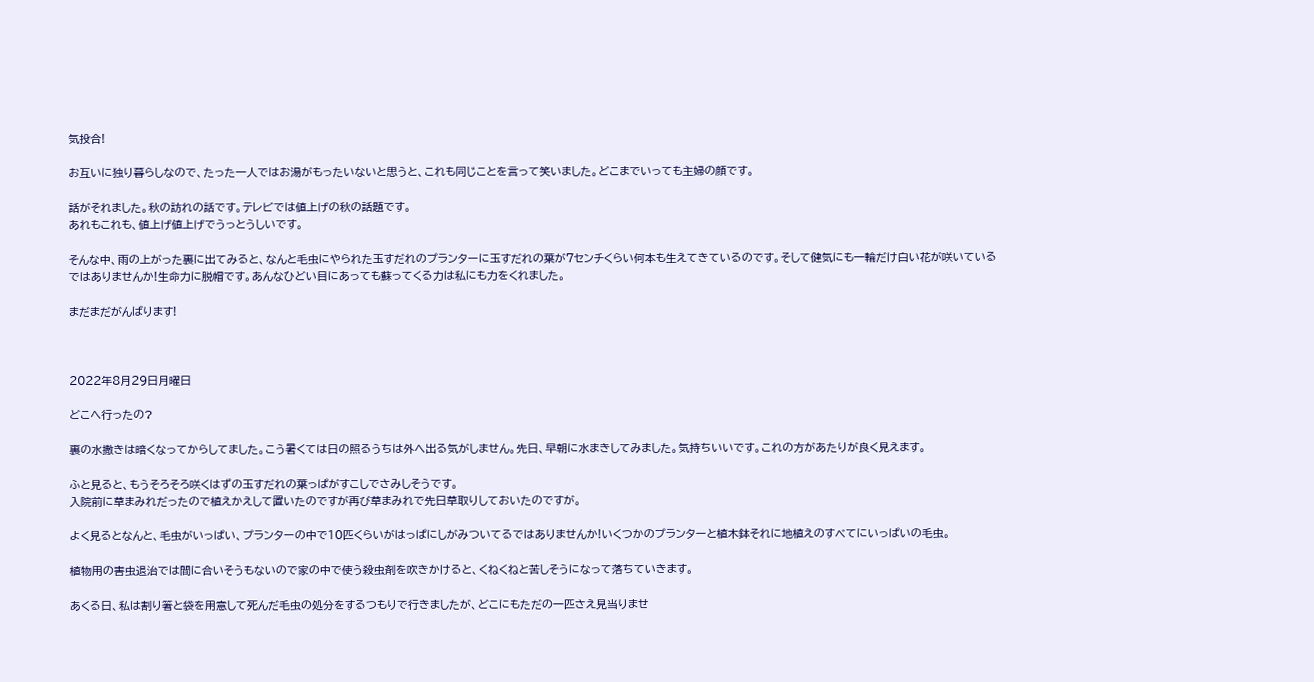気投合!

お互いに独り暮らしなので、たった一人ではお湯がもったいないと思うと、これも同じことを言って笑いました。どこまでいっても主婦の顔です。

話がそれました。秋の訪れの話です。テレビでは値上げの秋の話題です。
あれもこれも、値上げ値上げでうっとうしいです。

そんな中、雨の上がった裏に出てみると、なんと毛虫にやられた玉すだれのプランターに玉すだれの葉が7センチくらい何本も生えてきているのです。そして健気にも一輪だけ白い花が咲いているではありませんか!生命力に脱帽です。あんなひどい目にあっても蘇ってくる力は私にも力をくれました。

まだまだがんばります!



2022年8月29日月曜日

どこへ行ったの?

裏の水撒きは暗くなってからしてました。こう暑くては日の照るうちは外へ出る気がしません。先日、早朝に水まきしてみました。気持ちいいです。これの方があたりが良く見えます。

ふと見ると、もうそろそろ咲くはずの玉すだれの葉っぱがすこしでさみしそうです。
入院前に草まみれだったので植えかえして置いたのですが再び草まみれで先日草取りしておいたのですが。

よく見るとなんと、毛虫がいっぱい、プランターの中で10匹くらいがはっぱにしがみついてるではありませんか!いくつかのプランターと植木鉢それに地植えのすべてにいっぱいの毛虫。

植物用の害虫退治では間に合いそうもないので家の中で使う殺虫剤を吹きかけると、くねくねと苦しそうになって落ちていきます。

あくる日、私は割り箸と袋を用意して死んだ毛虫の処分をするつもりで行きましたが、どこにもただの一匹さえ見当りませ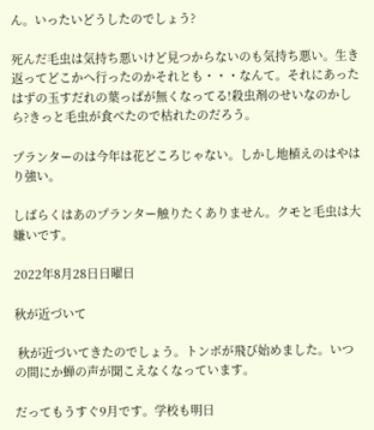ん。いったいどうしたのでしょう?

死んだ毛虫は気持ち悪いけど見つからないのも気持ち悪い。生き返ってどこかへ行ったのかそれとも・・・なんて。それにあったはずの玉すだれの葉っぱが無くなってる!殺虫剤のせいなのかしら?きっと毛虫が食べたので枯れたのだろう。

プランターのは今年は花どころじゃない。しかし地植えのはやはり強い。

しばらくはあのプランター触りたくありません。クモと毛虫は大嫌いです。

2022年8月28日日曜日

秋が近づいて

 秋が近づいてきたのでしょう。トンボが飛び始めました。いつの間にか蝉の声が聞こえなくなっています。

だってもうすぐ9月です。学校も明日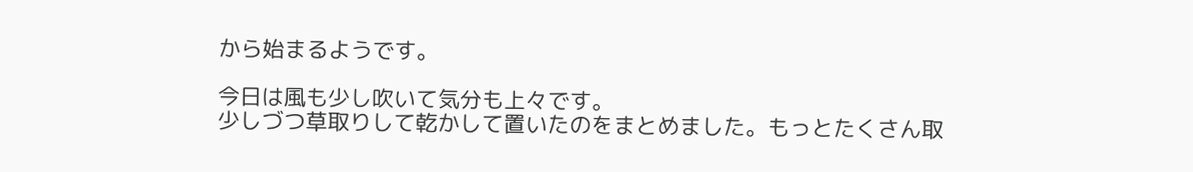から始まるようです。

今日は風も少し吹いて気分も上々です。
少しづつ草取りして乾かして置いたのをまとめました。もっとたくさん取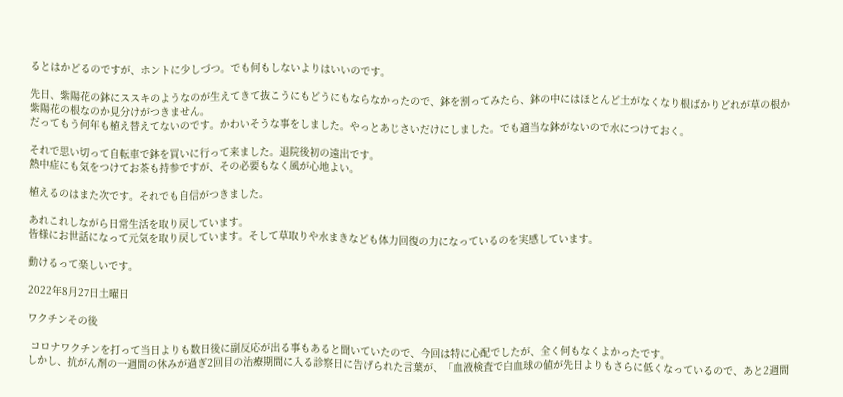るとはかどるのですが、ホントに少しづつ。でも何もしないよりはいいのです。

先日、紫陽花の鉢にススキのようなのが生えてきて抜こうにもどうにもならなかったので、鉢を割ってみたら、鉢の中にはほとんど土がなくなり根ばかりどれが草の根か紫陽花の根なのか見分けがつきません。
だってもう何年も植え替えてないのです。かわいそうな事をしました。やっとあじさいだけにしました。でも適当な鉢がないので水につけておく。

それで思い切って自転車で鉢を買いに行って来ました。退院後初の遠出です。
熱中症にも気をつけてお茶も持参ですが、その必要もなく風が心地よい。

植えるのはまた次です。それでも自信がつきました。

あれこれしながら日常生活を取り戻しています。
皆様にお世話になって元気を取り戻しています。そして草取りや水まきなども体力回復の力になっているのを実感しています。

動けるって楽しいです。

2022年8月27日土曜日

ワクチンその後

 コロナワクチンを打って当日よりも数日後に副反応が出る事もあると聞いていたので、今回は特に心配でしたが、全く何もなくよかったです。
しかし、抗がん剤の一週間の休みが過ぎ2回目の治療期間に入る診察日に告げられた言葉が、「血液検査で白血球の値が先日よりもさらに低くなっているので、あと2週間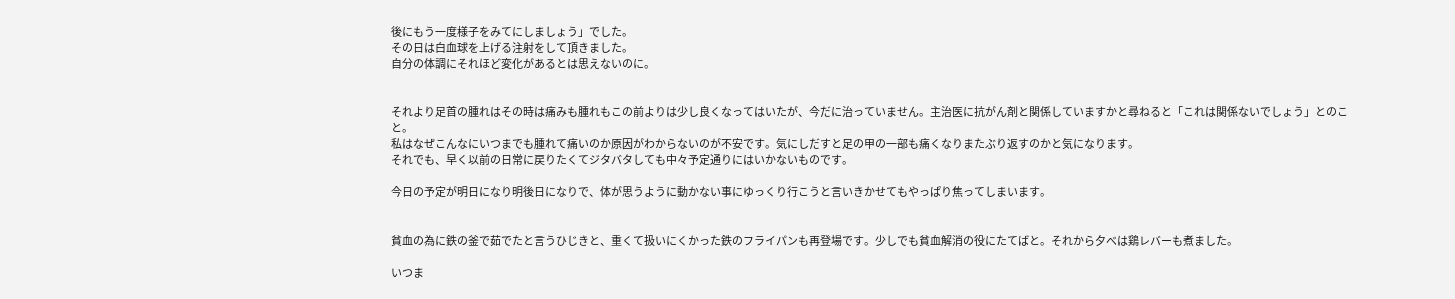後にもう一度様子をみてにしましょう」でした。
その日は白血球を上げる注射をして頂きました。
自分の体調にそれほど変化があるとは思えないのに。


それより足首の腫れはその時は痛みも腫れもこの前よりは少し良くなってはいたが、今だに治っていません。主治医に抗がん剤と関係していますかと尋ねると「これは関係ないでしょう」とのこと。
私はなぜこんなにいつまでも腫れて痛いのか原因がわからないのが不安です。気にしだすと足の甲の一部も痛くなりまたぶり返すのかと気になります。
それでも、早く以前の日常に戻りたくてジタバタしても中々予定通りにはいかないものです。

今日の予定が明日になり明後日になりで、体が思うように動かない事にゆっくり行こうと言いきかせてもやっぱり焦ってしまいます。


貧血の為に鉄の釜で茹でたと言うひじきと、重くて扱いにくかった鉄のフライパンも再登場です。少しでも貧血解消の役にたてばと。それから夕べは鶏レバーも煮ました。

いつま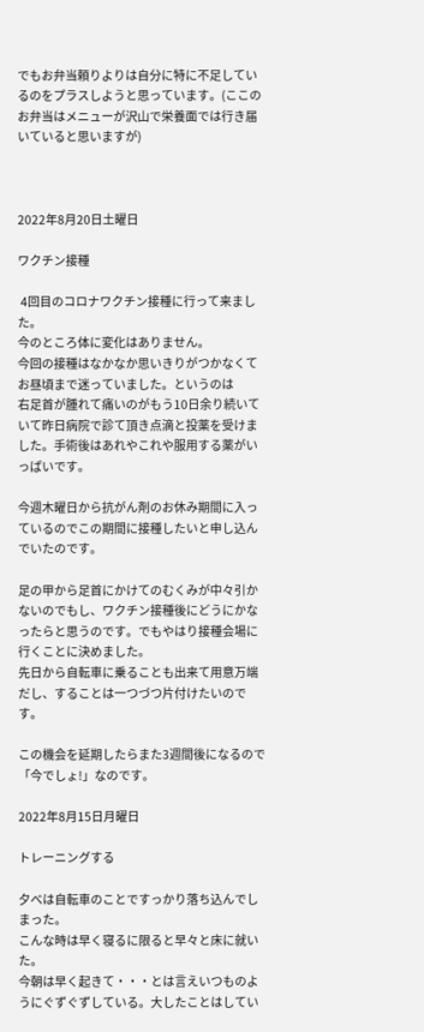でもお弁当頼りよりは自分に特に不足しているのをプラスしようと思っています。(ここのお弁当はメニューが沢山で栄養面では行き届いていると思いますが)



2022年8月20日土曜日

ワクチン接種

 4回目のコロナワクチン接種に行って来ました。
今のところ体に変化はありません。
今回の接種はなかなか思いきりがつかなくてお昼頃まで迷っていました。というのは
右足首が腫れて痛いのがもう10日余り続いていて昨日病院で診て頂き点滴と投薬を受けました。手術後はあれやこれや服用する薬がいっぱいです。

今週木曜日から抗がん剤のお休み期間に入っているのでこの期間に接種したいと申し込んでいたのです。

足の甲から足首にかけてのむくみが中々引かないのでもし、ワクチン接種後にどうにかなったらと思うのです。でもやはり接種会場に行くことに決めました。
先日から自転車に乗ることも出来て用意万端だし、することは一つづつ片付けたいのです。

この機会を延期したらまた3週間後になるので「今でしょ!」なのです。

2022年8月15日月曜日

トレーニングする

夕べは自転車のことですっかり落ち込んでしまった。
こんな時は早く寝るに限ると早々と床に就いた。
今朝は早く起きて・・・とは言えいつものようにぐずぐずしている。大したことはしてい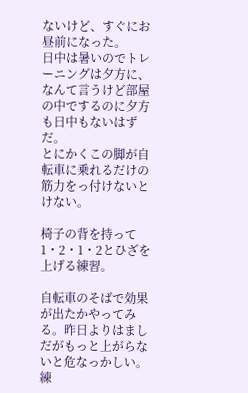ないけど、すぐにお昼前になった。
日中は暑いのでトレーニングは夕方に、なんて言うけど部屋の中でするのに夕方も日中もないはずだ。
とにかくこの脚が自転車に乗れるだけの筋力をっ付けないとけない。

椅子の背を持って1・2・1・2とひざを上げる練習。

自転車のそばで効果が出たかやってみる。昨日よりはましだがもっと上がらないと危なっかしい。練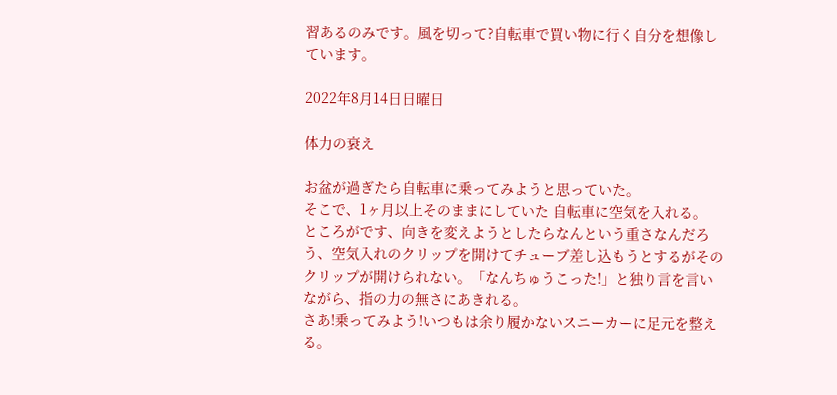習あるのみです。風を切って?自転車で買い物に行く自分を想像しています。

2022年8月14日日曜日

体力の衰え

お盆が過ぎたら自転車に乗ってみようと思っていた。
そこで、1ヶ月以上そのままにしていた 自転車に空気を入れる。
ところがです、向きを変えようとしたらなんという重さなんだろう、空気入れのクリップを開けてチューブ差し込もうとするがそのクリップが開けられない。「なんちゅうこった!」と独り言を言いながら、指の力の無さにあきれる。
さあ!乗ってみよう!いつもは余り履かないスニーカーに足元を整える。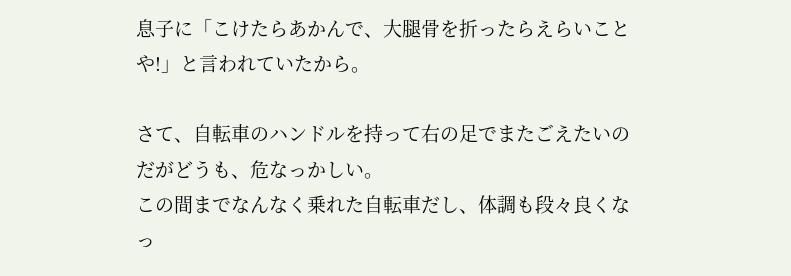息子に「こけたらあかんで、大腿骨を折ったらえらいことや!」と言われていたから。

さて、自転車のハンドルを持って右の足でまたごえたいのだがどうも、危なっかしい。
この間までなんなく乗れた自転車だし、体調も段々良くなっ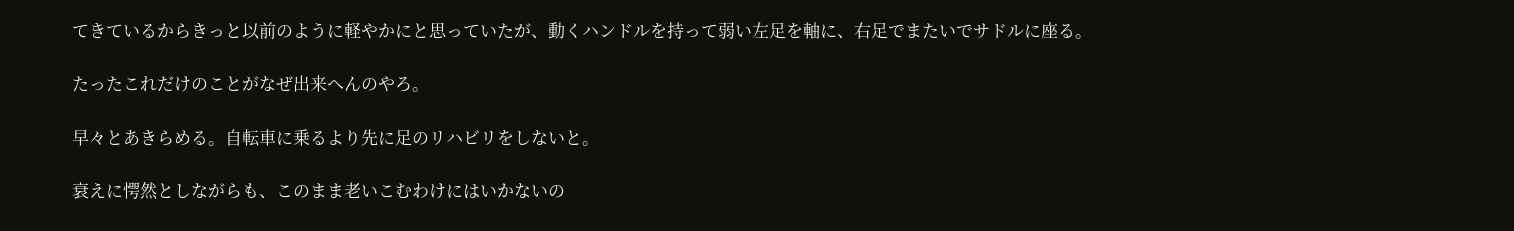てきているからきっと以前のように軽やかにと思っていたが、動くハンドルを持って弱い左足を軸に、右足でまたいでサドルに座る。

たったこれだけのことがなぜ出来へんのやろ。

早々とあきらめる。自転車に乗るより先に足のリハビリをしないと。

衰えに愕然としながらも、このまま老いこむわけにはいかないの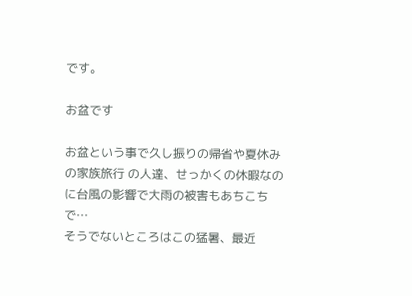です。

お盆です

お盆という事で久し振りの帰省や夏休みの家族旅行 の人達、せっかくの休暇なのに台風の影響で大雨の被害もあちこちで…
そうでないところはこの猛暑、最近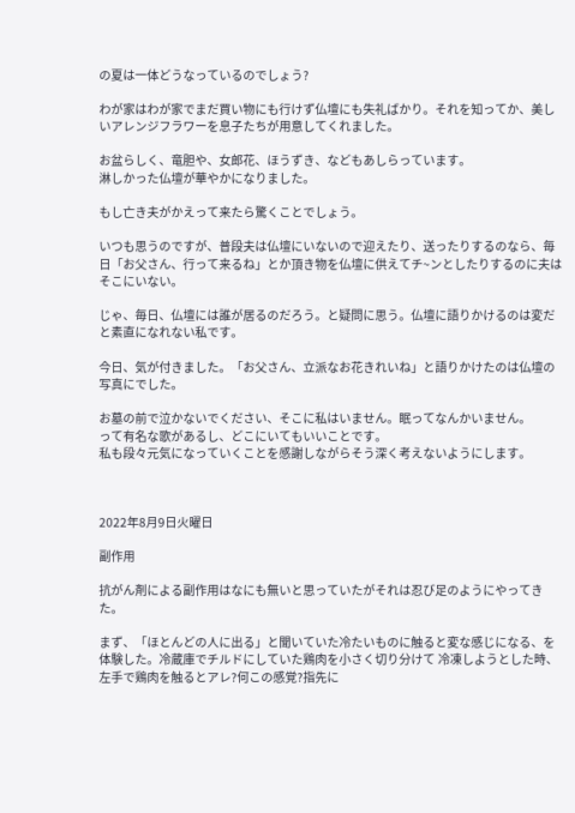の夏は一体どうなっているのでしょう?

わが家はわが家でまだ買い物にも行けず仏壇にも失礼ばかり。それを知ってか、美しいアレンジフラワーを息子たちが用意してくれました。

お盆らしく、竜胆や、女郎花、ほうずき、などもあしらっています。
淋しかった仏壇が華やかになりました。

もし亡き夫がかえって来たら驚くことでしょう。

いつも思うのですが、普段夫は仏壇にいないので迎えたり、送ったりするのなら、毎日「お父さん、行って来るね」とか頂き物を仏壇に供えてチ~ンとしたりするのに夫はそこにいない。

じゃ、毎日、仏壇には誰が居るのだろう。と疑問に思う。仏壇に語りかけるのは変だと素直になれない私です。

今日、気が付きました。「お父さん、立派なお花きれいね」と語りかけたのは仏壇の写真にでした。

お墓の前で泣かないでください、そこに私はいません。眠ってなんかいません。
って有名な歌があるし、どこにいてもいいことです。
私も段々元気になっていくことを感謝しながらそう深く考えないようにします。



2022年8月9日火曜日

副作用

抗がん剤による副作用はなにも無いと思っていたがそれは忍び足のようにやってきた。

まず、「ほとんどの人に出る」と聞いていた冷たいものに触ると変な感じになる、を体験した。冷蔵庫でチルドにしていた鶏肉を小さく切り分けて 冷凍しようとした時、左手で鶏肉を触るとアレ?何この感覚?指先に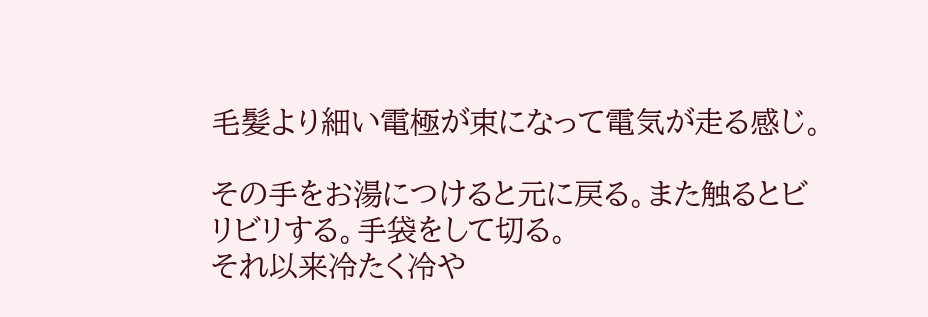毛髪より細い電極が束になって電気が走る感じ。

その手をお湯につけると元に戻る。また触るとビリビリする。手袋をして切る。
それ以来冷たく冷や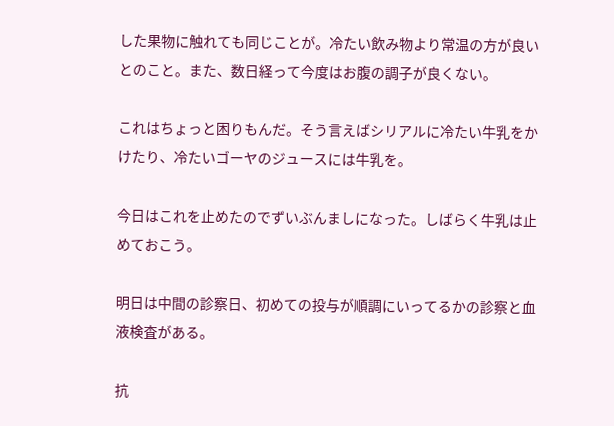した果物に触れても同じことが。冷たい飲み物より常温の方が良いとのこと。また、数日経って今度はお腹の調子が良くない。

これはちょっと困りもんだ。そう言えばシリアルに冷たい牛乳をかけたり、冷たいゴーヤのジュースには牛乳を。

今日はこれを止めたのでずいぶんましになった。しばらく牛乳は止めておこう。

明日は中間の診察日、初めての投与が順調にいってるかの診察と血液検査がある。

抗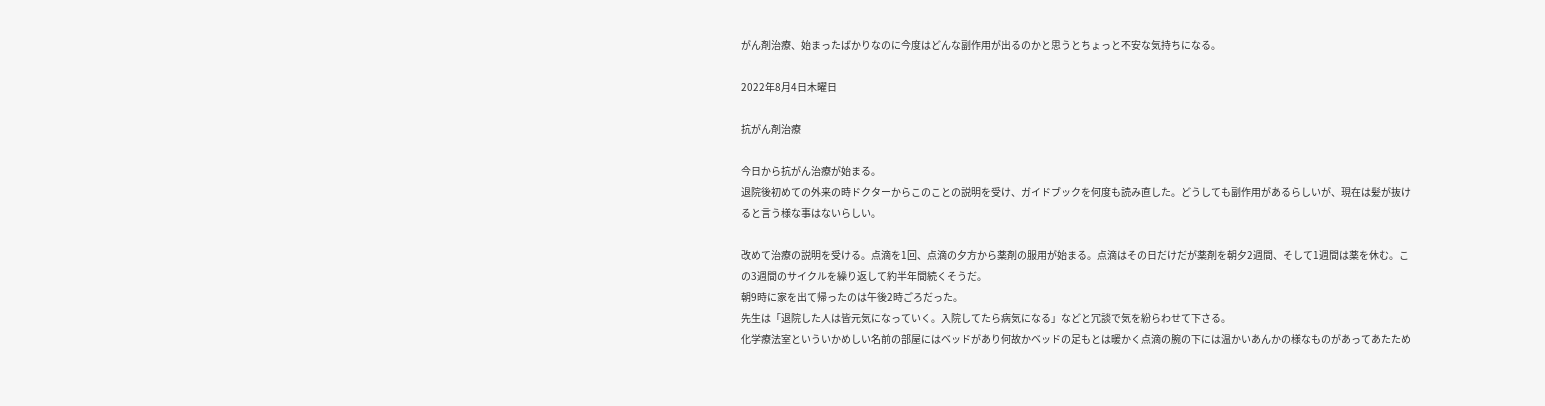がん剤治療、始まったばかりなのに今度はどんな副作用が出るのかと思うとちょっと不安な気持ちになる。

2022年8月4日木曜日

抗がん剤治療

今日から抗がん治療が始まる。
退院後初めての外来の時ドクターからこのことの説明を受け、ガイドブックを何度も読み直した。どうしても副作用があるらしいが、現在は髪が抜けると言う様な事はないらしい。

改めて治療の説明を受ける。点滴を1回、点滴の夕方から薬剤の服用が始まる。点滴はその日だけだが薬剤を朝夕2週間、そして1週間は薬を休む。この3週間のサイクルを繰り返して約半年間続くそうだ。
朝9時に家を出て帰ったのは午後2時ごろだった。
先生は「退院した人は皆元気になっていく。入院してたら病気になる」などと冗談で気を紛らわせて下さる。
化学療法室といういかめしい名前の部屋にはベッドがあり何故かベッドの足もとは暖かく点滴の腕の下には温かいあんかの様なものがあってあたため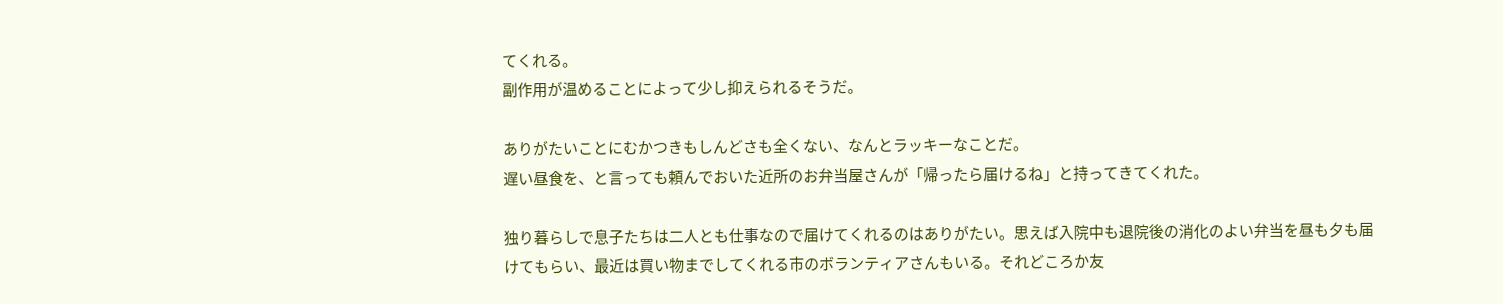てくれる。
副作用が温めることによって少し抑えられるそうだ。

ありがたいことにむかつきもしんどさも全くない、なんとラッキーなことだ。
遅い昼食を、と言っても頼んでおいた近所のお弁当屋さんが「帰ったら届けるね」と持ってきてくれた。

独り暮らしで息子たちは二人とも仕事なので届けてくれるのはありがたい。思えば入院中も退院後の消化のよい弁当を昼も夕も届けてもらい、最近は買い物までしてくれる市のボランティアさんもいる。それどころか友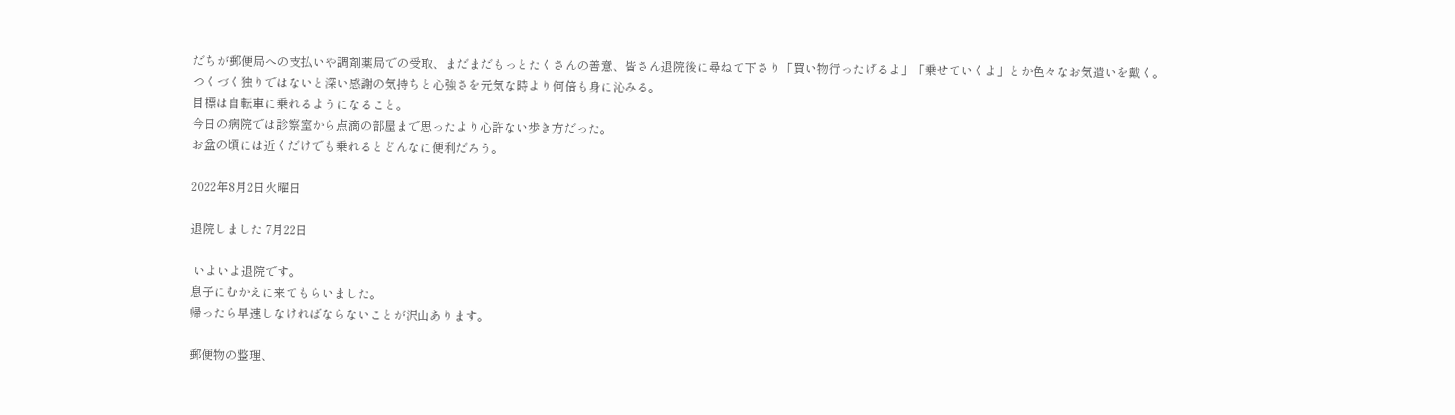だちが郵便局への支払いや調剤薬局での受取、まだまだもっとたくさんの善意、皆さん退院後に尋ねて下さり「買い物行ったげるよ」「乗せていくよ」とか色々なお気遣いを戴く。
つくづく独りではないと深い感謝の気持ちと心強さを元気な時より何倍も身に沁みる。
目標は自転車に乗れるようになること。
今日の病院では診察室から点滴の部屋まで思ったより心許ない歩き方だった。
お盆の頃には近くだけでも乗れるとどんなに便利だろう。

2022年8月2日火曜日

退院しました 7月22日

 いよいよ退院です。
息子にむかえに来てもらいました。
帰ったら早速しなければならないことが沢山あります。

郵便物の整理、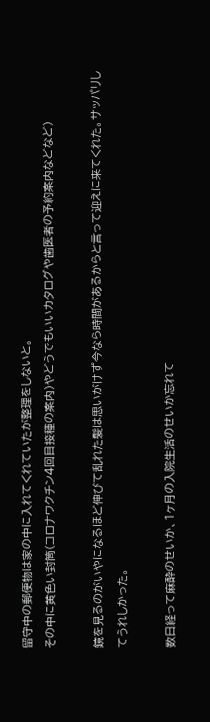留守中の郵便物は家の中に入れてくれていたが整理をしないと。
その中に黄色い封筒(コロナワクチン4回目接種の案内)やどうでもいいカタログや歯医者の予約案内などなど)

鏡を見るのがいやになるほど伸びて乱れた髪は思いがけず今なら時間があるからと言って迎えに来てくれた。サッパリしてうれしかった。

数日経って麻酔のせいか、1ヶ月の入院生活のせいか忘れて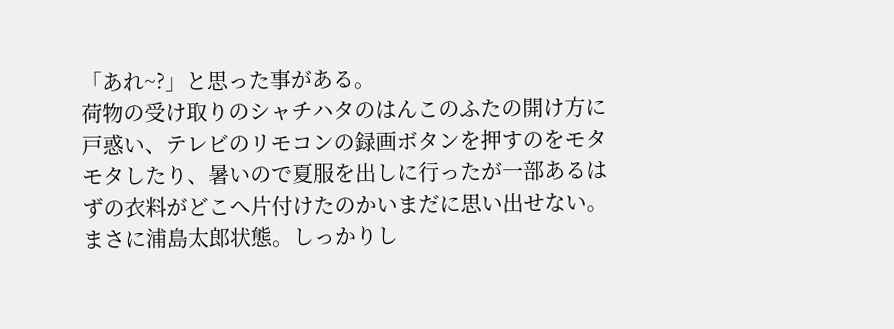「あれ~?」と思った事がある。
荷物の受け取りのシャチハタのはんこのふたの開け方に戸惑い、テレビのリモコンの録画ボタンを押すのをモタモタしたり、暑いので夏服を出しに行ったが一部あるはずの衣料がどこへ片付けたのかいまだに思い出せない。まさに浦島太郎状態。しっかりし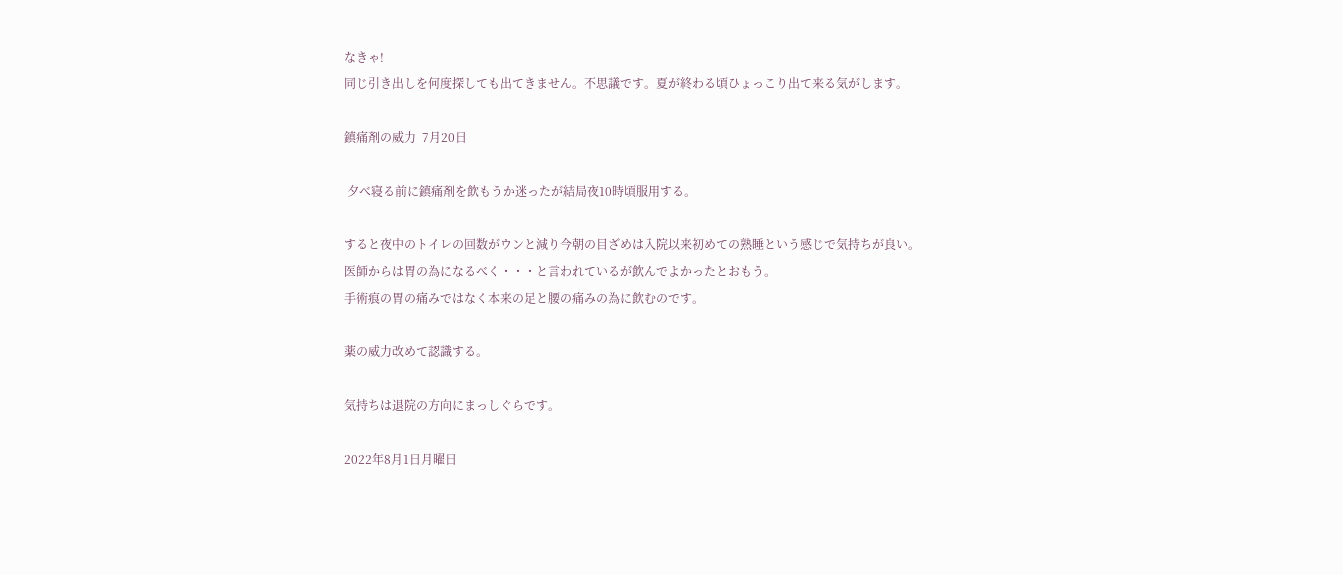なきゃ!
同じ引き出しを何度探しても出てきません。不思議です。夏が終わる頃ひょっこり出て来る気がします。

鎮痛剤の威力  7月20日

 夕べ寝る前に鎮痛剤を飲もうか迷ったが結局夜10時頃服用する。

すると夜中のトイレの回数がウンと減り今朝の目ざめは入院以来初めての熟睡という感じで気持ちが良い。
医師からは胃の為になるべく・・・と言われているが飲んでよかったとおもう。
手術痕の胃の痛みではなく本来の足と腰の痛みの為に飲むのです。

薬の威力改めて認識する。

気持ちは退院の方向にまっしぐらです。

2022年8月1日月曜日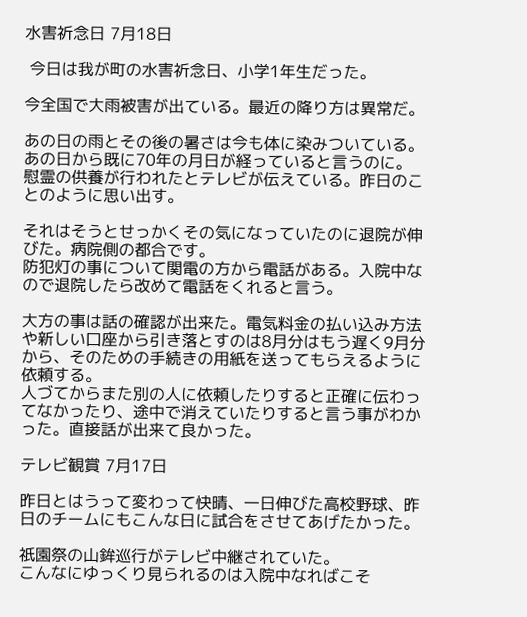水害祈念日 7月18日

 今日は我が町の水害祈念日、小学1年生だった。

今全国で大雨被害が出ている。最近の降り方は異常だ。

あの日の雨とその後の暑さは今も体に染みついている。
あの日から既に70年の月日が経っていると言うのに。
慰霊の供養が行われたとテレビが伝えている。昨日のことのように思い出す。

それはそうとせっかくその気になっていたのに退院が伸びた。病院側の都合です。
防犯灯の事について関電の方から電話がある。入院中なので退院したら改めて電話をくれると言う。

大方の事は話の確認が出来た。電気料金の払い込み方法や新しい口座から引き落とすのは8月分はもう遅く9月分から、そのための手続きの用紙を送ってもらえるように依頼する。
人づてからまた別の人に依頼したりすると正確に伝わってなかったり、途中で消えていたりすると言う事がわかった。直接話が出来て良かった。

テレビ観賞 7月17日

昨日とはうって変わって快晴、一日伸びた高校野球、昨日のチームにもこんな日に試合をさせてあげたかった。

祇園祭の山鉾巡行がテレビ中継されていた。
こんなにゆっくり見られるのは入院中なればこそ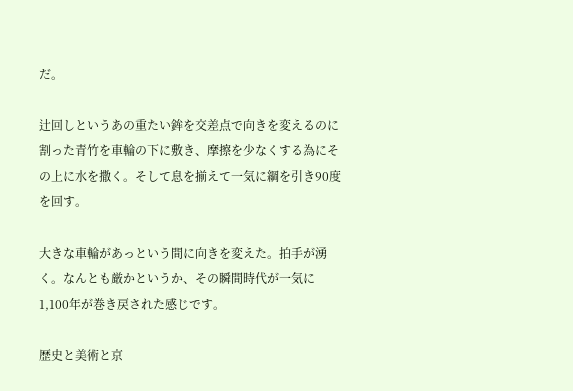だ。

辻回しというあの重たい鉾を交差点で向きを変えるのに割った青竹を車輪の下に敷き、摩擦を少なくする為にその上に水を撒く。そして息を揃えて一気に綱を引き90度を回す。

大きな車輪があっという間に向きを変えた。拍手が湧く。なんとも厳かというか、その瞬間時代が一気に1,100年が巻き戻された感じです。

歴史と美術と京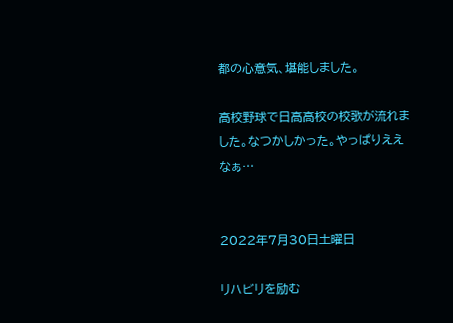都の心意気、堪能しました。

高校野球で日高高校の校歌が流れました。なつかしかった。やっぱりええなぁ…


2022年7月30日土曜日

リハビリを励む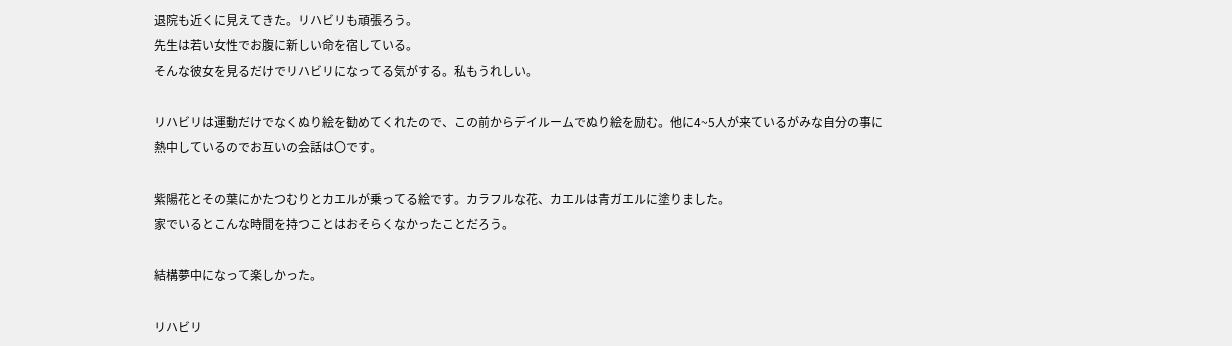退院も近くに見えてきた。リハビリも頑張ろう。
先生は若い女性でお腹に新しい命を宿している。
そんな彼女を見るだけでリハビリになってる気がする。私もうれしい。

リハビリは運動だけでなくぬり絵を勧めてくれたので、この前からデイルームでぬり絵を励む。他に4~5人が来ているがみな自分の事に熱中しているのでお互いの会話は〇です。

紫陽花とその葉にかたつむりとカエルが乗ってる絵です。カラフルな花、カエルは青ガエルに塗りました。
家でいるとこんな時間を持つことはおそらくなかったことだろう。

結構夢中になって楽しかった。

リハビリ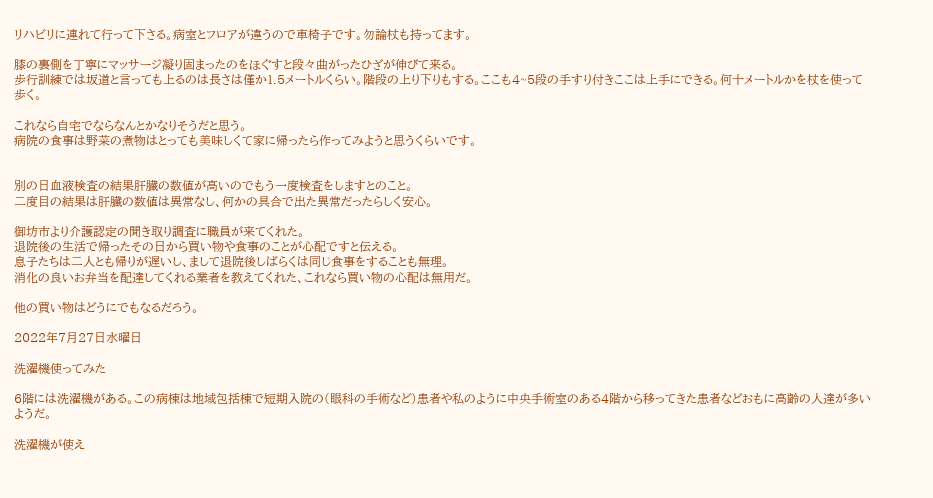リハビリに連れて行って下さる。病室とフロアが違うので車椅子です。勿論杖も持ってます。

膝の裏側を丁寧にマッサージ凝り固まったのをほぐすと段々曲がったひざが伸びて来る。
歩行訓練では坂道と言っても上るのは長さは僅か1.5メートルくらい。階段の上り下りもする。ここも4~5段の手すり付きここは上手にできる。何十メートルかを杖を使って歩く。

これなら自宅でならなんとかなりそうだと思う。
病院の食事は野菜の煮物はとっても美味しくて家に帰ったら作ってみようと思うくらいです。


別の日血液検査の結果肝臓の数値が高いのでもう一度検査をしますとのこと。
二度目の結果は肝臓の数値は異常なし、何かの具合で出た異常だったらしく安心。

御坊市より介護認定の聞き取り調査に職員が来てくれた。
退院後の生活で帰ったその日から買い物や食事のことが心配ですと伝える。
息子たちは二人とも帰りが遅いし、まして退院後しばらくは同じ食事をすることも無理。
消化の良いお弁当を配達してくれる業者を教えてくれた、これなら買い物の心配は無用だ。

他の買い物はどうにでもなるだろう。

2022年7月27日水曜日

洗濯機使ってみた

6階には洗濯機がある。この病棟は地域包括棟で短期入院の(眼科の手術など)患者や私のように中央手術室のある4階から移ってきた患者などおもに高齢の人達が多いようだ。

洗濯機が使え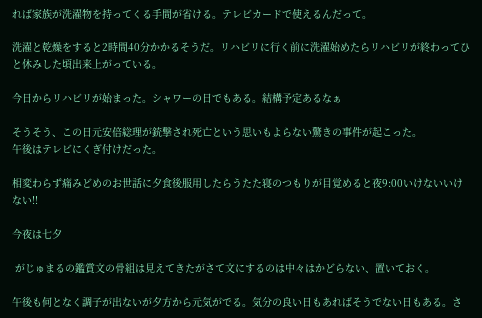れば家族が洗濯物を持ってくる手間が省ける。テレビカードで使えるんだって。

洗濯と乾燥をすると2時間40分かかるそうだ。リハビリに行く前に洗濯始めたらリハビリが終わってひと休みした頃出来上がっている。

今日からリハビリが始まった。シャワーの日でもある。結構予定あるなぁ

そうそう、この日元安倍総理が銃撃され死亡という思いもよらない驚きの事件が起こった。
午後はテレビにくぎ付けだった。

相変わらず痛みどめのお世話に夕食後服用したらうたた寝のつもりが目覚めると夜9:00いけないいけない!!

今夜は七夕

 がじゅまるの鑑賞文の骨組は見えてきたがさて文にするのは中々はかどらない、置いておく。

午後も何となく調子が出ないが夕方から元気がでる。気分の良い日もあればそうでない日もある。さ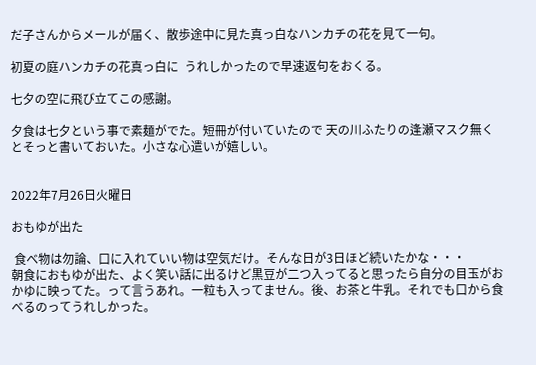だ子さんからメールが届く、散歩途中に見た真っ白なハンカチの花を見て一句。

初夏の庭ハンカチの花真っ白に  うれしかったので早速返句をおくる。

七夕の空に飛び立てこの感謝。

夕食は七夕という事で素麺がでた。短冊が付いていたので 天の川ふたりの逢瀬マスク無く
とそっと書いておいた。小さな心遣いが嬉しい。


2022年7月26日火曜日

おもゆが出た

 食べ物は勿論、口に入れていい物は空気だけ。そんな日が3日ほど続いたかな・・・
朝食におもゆが出た、よく笑い話に出るけど黒豆が二つ入ってると思ったら自分の目玉がおかゆに映ってた。って言うあれ。一粒も入ってません。後、お茶と牛乳。それでも口から食べるのってうれしかった。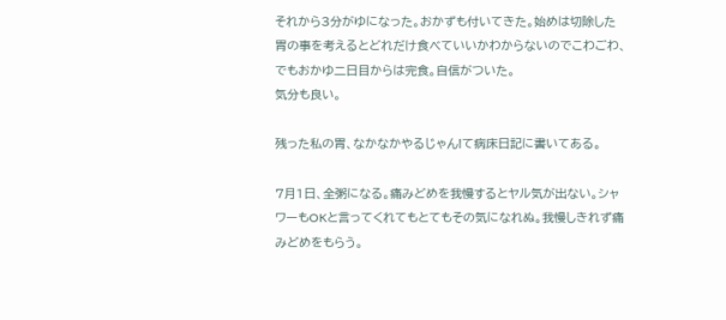それから3分がゆになった。おかずも付いてきた。始めは切除した胃の事を考えるとどれだけ食べていいかわからないのでこわごわ、でもおかゆ二日目からは完食。自信がついた。
気分も良い。

残った私の胃、なかなかやるじゃん!て病床日記に書いてある。

7月1日、全粥になる。痛みどめを我慢するとヤル気が出ない。シャワーもOKと言ってくれてもとてもその気になれぬ。我慢しきれず痛みどめをもらう。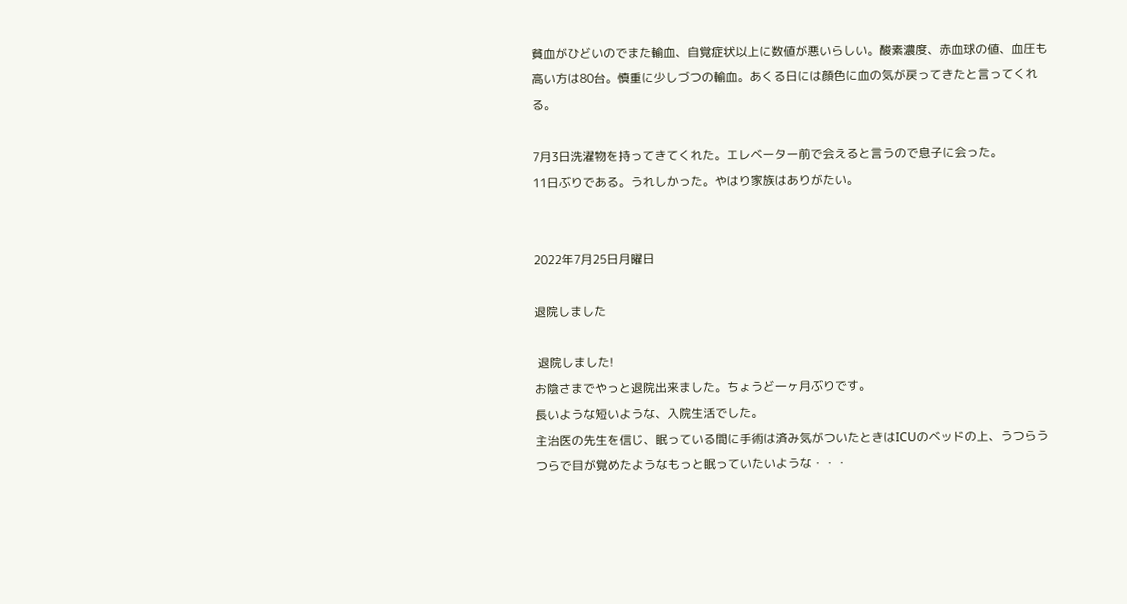貧血がひどいのでまた輸血、自覚症状以上に数値が悪いらしい。酸素濃度、赤血球の値、血圧も高い方は80台。慎重に少しづつの輸血。あくる日には顔色に血の気が戻ってきたと言ってくれる。

7月3日洗濯物を持ってきてくれた。エレベーター前で会えると言うので息子に会った。
11日ぶりである。うれしかった。やはり家族はありがたい。


2022年7月25日月曜日

退院しました

 退院しました!
お陰さまでやっと退院出来ました。ちょうど一ヶ月ぶりです。
長いような短いような、入院生活でした。
主治医の先生を信じ、眠っている間に手術は済み気がついたときはICUのベッドの上、うつらうつらで目が覚めたようなもっと眠っていたいような・・・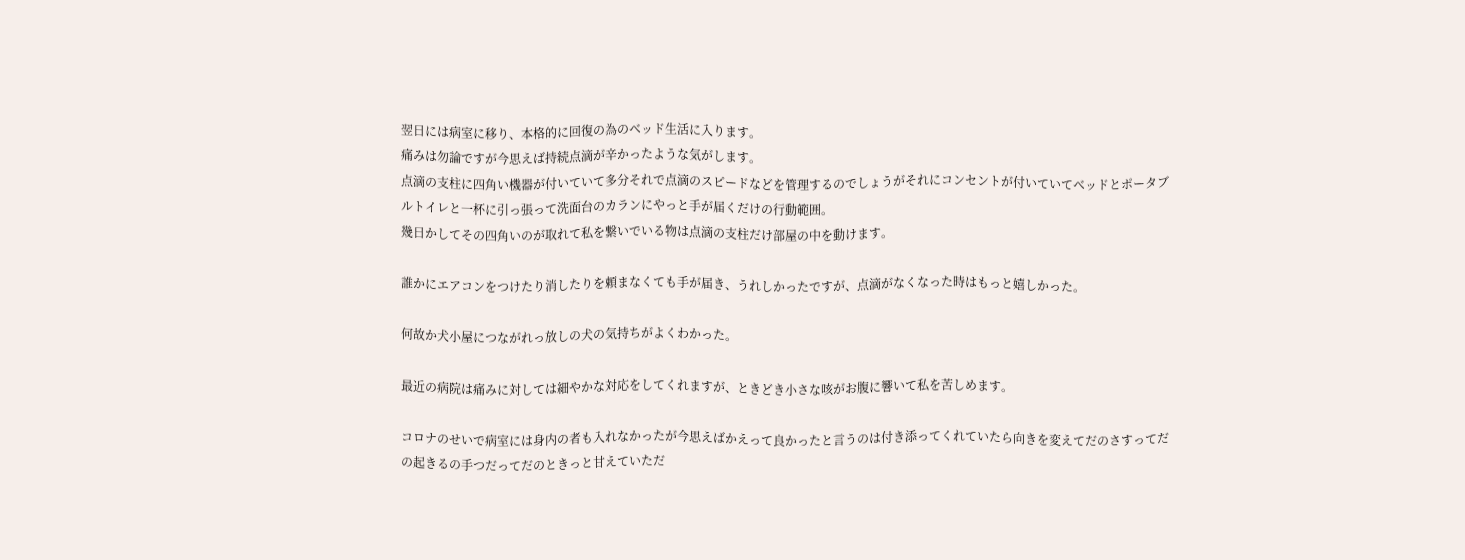翌日には病室に移り、本格的に回復の為のベッド生活に入ります。
痛みは勿論ですが今思えば持続点滴が辛かったような気がします。
点滴の支柱に四角い機器が付いていて多分それで点滴のスピードなどを管理するのでしょうがそれにコンセントが付いていてベッドとポータブルトイレと一杯に引っ張って洗面台のカランにやっと手が届くだけの行動範囲。
幾日かしてその四角いのが取れて私を繋いでいる物は点滴の支柱だけ部屋の中を動けます。

誰かにエアコンをつけたり消したりを頼まなくても手が届き、うれしかったですが、点滴がなくなった時はもっと嬉しかった。

何故か犬小屋につながれっ放しの犬の気持ちがよくわかった。

最近の病院は痛みに対しては細やかな対応をしてくれますが、ときどき小さな咳がお腹に響いて私を苦しめます。

コロナのせいで病室には身内の者も入れなかったが今思えばかえって良かったと言うのは付き添ってくれていたら向きを変えてだのさすってだの起きるの手つだってだのときっと甘えていただ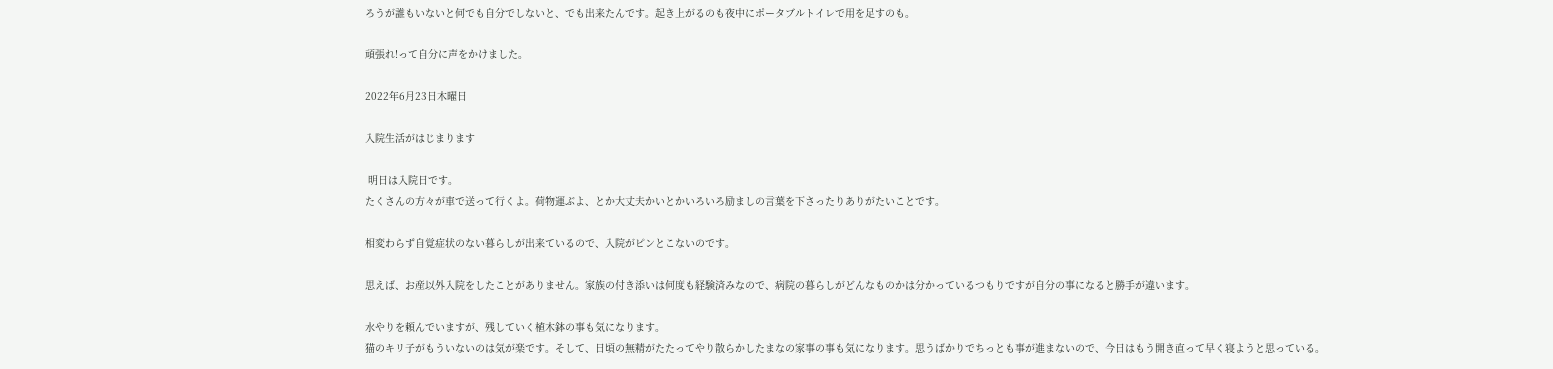ろうが誰もいないと何でも自分でしないと、でも出来たんです。起き上がるのも夜中にポータブルトイレで用を足すのも。

頑張れ!って自分に声をかけました。

2022年6月23日木曜日

入院生活がはじまります

 明日は入院日です。
たくさんの方々が車で送って行くよ。荷物運ぶよ、とか大丈夫かいとかいろいろ励ましの言葉を下さったりありがたいことです。

相変わらず自覚症状のない暮らしが出来ているので、入院がピンとこないのです。

思えば、お産以外入院をしたことがありません。家族の付き添いは何度も経験済みなので、病院の暮らしがどんなものかは分かっているつもりですが自分の事になると勝手が違います。

水やりを頼んでいますが、残していく植木鉢の事も気になります。
猫のキリ子がもういないのは気が楽です。そして、日頃の無精がたたってやり散らかしたまなの家事の事も気になります。思うばかりでちっとも事が進まないので、今日はもう開き直って早く寝ようと思っている。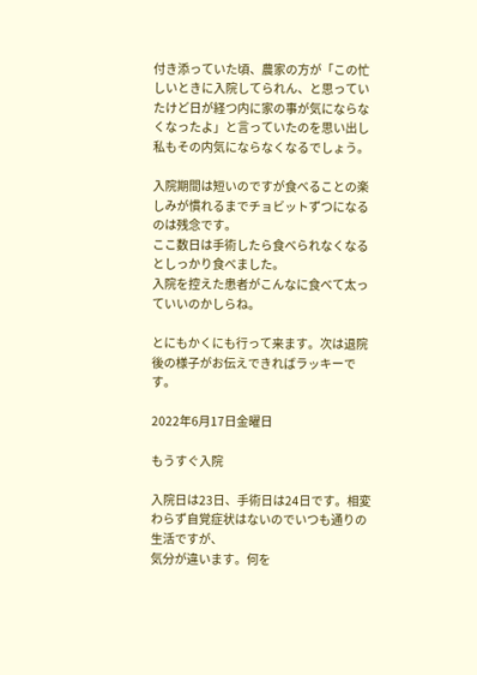付き添っていた頃、農家の方が「この忙しいときに入院してられん、と思っていたけど日が経つ内に家の事が気にならなくなったよ」と言っていたのを思い出し私もその内気にならなくなるでしょう。

入院期間は短いのですが食べることの楽しみが慣れるまでチョビットずつになるのは残念です。
ここ数日は手術したら食べられなくなるとしっかり食べました。
入院を控えた患者がこんなに食べて太っていいのかしらね。

とにもかくにも行って来ます。次は退院後の様子がお伝えできればラッキーです。

2022年6月17日金曜日

もうすぐ入院

入院日は23日、手術日は24日です。相変わらず自覚症状はないのでいつも通りの生活ですが、
気分が違います。何を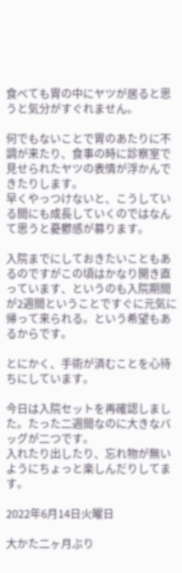食べても胃の中にヤツが居ると思うと気分がすぐれません。

何でもないことで胃のあたりに不調が来たり、食事の時に診察室で見せられたヤツの表情が浮かんできたりします。
早くやっつけないと、こうしている間にも成長していくのではなんて思うと憂鬱感が募ります。

入院までにしておきたいこともあるのですがこの頃はかなり開き直っています、というのも入院期間が2週間ということですぐに元気に帰って来られる。という希望もあるからです。

とにかく、手術が済むことを心待ちにしています。

今日は入院セットを再確認しました。たった二週間なのに大きなバッグが二つです。
入れたり出したり、忘れ物が無いようにちょっと楽しんだりしてます。

2022年6月14日火曜日

大かた二ヶ月ぶり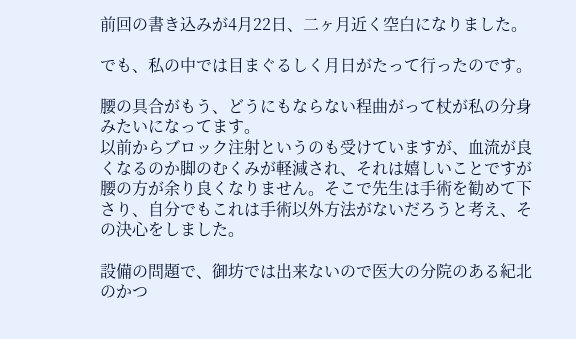前回の書き込みが4月22日、二ヶ月近く空白になりました。

でも、私の中では目まぐるしく月日がたって行ったのです。

腰の具合がもう、どうにもならない程曲がって杖が私の分身みたいになってます。
以前からブロック注射というのも受けていますが、血流が良くなるのか脚のむくみが軽減され、それは嬉しいことですが腰の方が余り良くなりません。そこで先生は手術を勧めて下さり、自分でもこれは手術以外方法がないだろうと考え、その決心をしました。

設備の問題で、御坊では出来ないので医大の分院のある紀北のかつ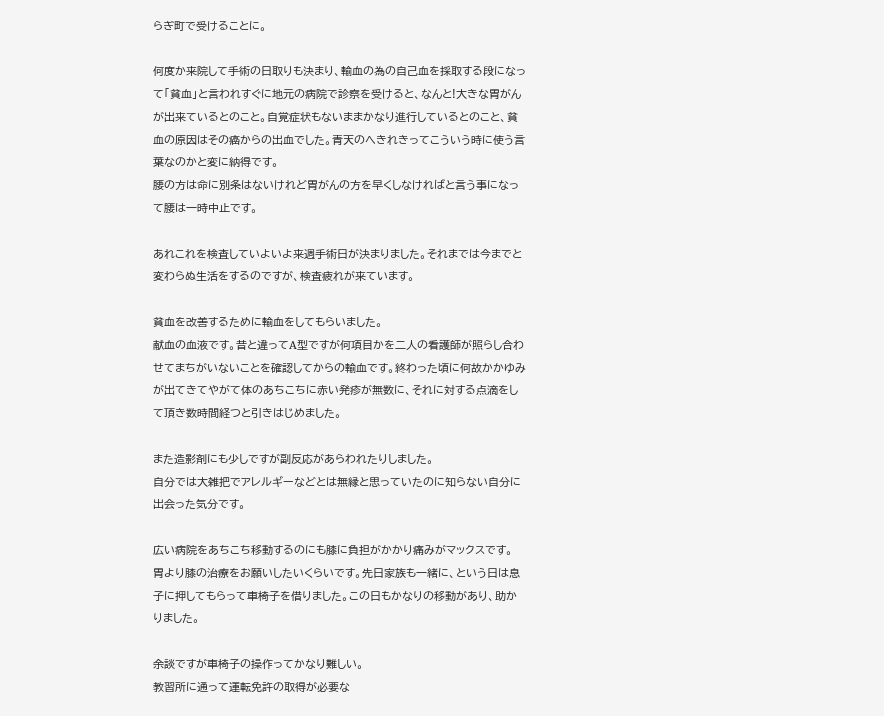らぎ町で受けることに。

何度か来院して手術の日取りも決まり、輸血の為の自己血を採取する段になって「貧血」と言われすぐに地元の病院で診察を受けると、なんと!大きな胃がんが出来ているとのこと。自覚症状もないままかなり進行しているとのこと、貧血の原因はその癌からの出血でした。青天のへきれきってこういう時に使う言葉なのかと変に納得です。
腰の方は命に別条はないけれど胃がんの方を早くしなければと言う事になって腰は一時中止です。

あれこれを検査していよいよ来週手術日が決まりました。それまでは今までと変わらぬ生活をするのですが、検査疲れが来ています。

貧血を改善するために輸血をしてもらいました。
献血の血液です。昔と違ってA型ですが何項目かを二人の看護師が照らし合わせてまちがいないことを確認してからの輸血です。終わった頃に何故かかゆみが出てきてやがて体のあちこちに赤い発疹が無数に、それに対する点滴をして頂き数時間経つと引きはじめました。

また造影剤にも少しですが副反応があらわれたりしました。
自分では大雑把でアレルギーなどとは無縁と思っていたのに知らない自分に出会った気分です。

広い病院をあちこち移動するのにも膝に負担がかかり痛みがマックスです。
胃より膝の治療をお願いしたいくらいです。先日家族も一緒に、という日は息子に押してもらって車椅子を借りました。この日もかなりの移動があり、助かりました。

余談ですが車椅子の操作ってかなり難しい。
教習所に通って運転免許の取得が必要な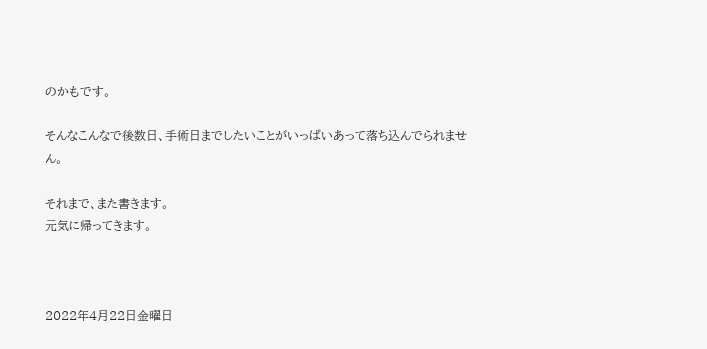のかもです。

そんなこんなで後数日、手術日までしたいことがいっぱいあって落ち込んでられません。

それまで、また書きます。
元気に帰ってきます。



2022年4月22日金曜日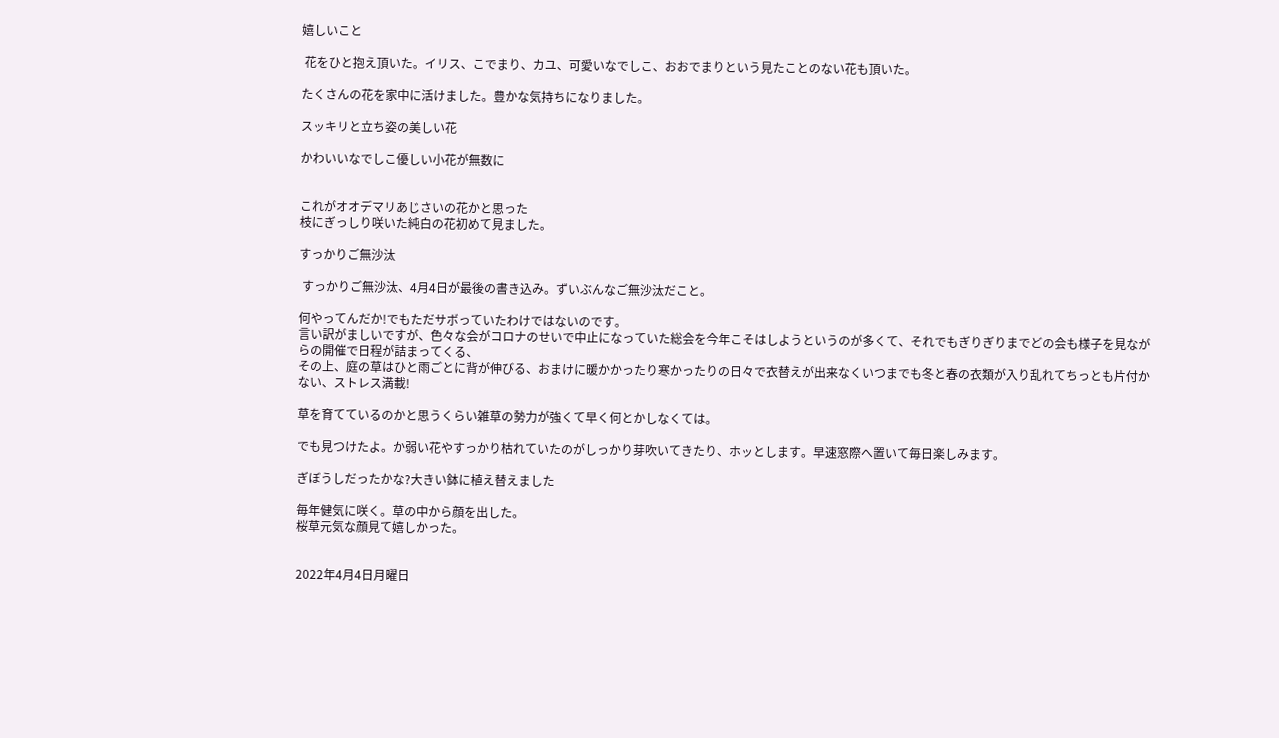嬉しいこと

 花をひと抱え頂いた。イリス、こでまり、カユ、可愛いなでしこ、おおでまりという見たことのない花も頂いた。

たくさんの花を家中に活けました。豊かな気持ちになりました。

スッキリと立ち姿の美しい花

かわいいなでしこ優しい小花が無数に


これがオオデマリあじさいの花かと思った
枝にぎっしり咲いた純白の花初めて見ました。

すっかりご無沙汰

 すっかりご無沙汰、4月4日が最後の書き込み。ずいぶんなご無沙汰だこと。

何やってんだか!でもただサボっていたわけではないのです。
言い訳がましいですが、色々な会がコロナのせいで中止になっていた総会を今年こそはしようというのが多くて、それでもぎりぎりまでどの会も様子を見ながらの開催で日程が詰まってくる、
その上、庭の草はひと雨ごとに背が伸びる、おまけに暖かかったり寒かったりの日々で衣替えが出来なくいつまでも冬と春の衣類が入り乱れてちっとも片付かない、ストレス満載!

草を育てているのかと思うくらい雑草の勢力が強くて早く何とかしなくては。

でも見つけたよ。か弱い花やすっかり枯れていたのがしっかり芽吹いてきたり、ホッとします。早速窓際へ置いて毎日楽しみます。

ぎぼうしだったかな?大きい鉢に植え替えました

毎年健気に咲く。草の中から顔を出した。
桜草元気な顔見て嬉しかった。


2022年4月4日月曜日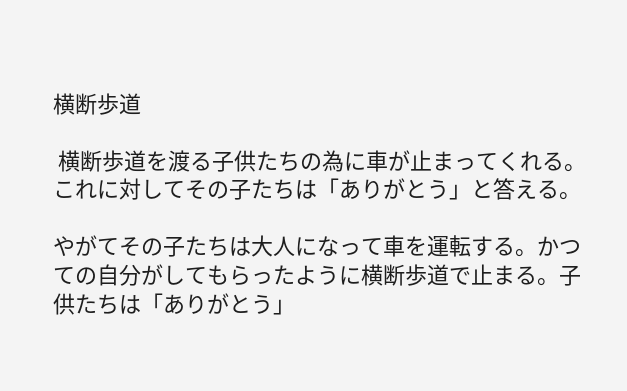横断歩道

 横断歩道を渡る子供たちの為に車が止まってくれる。
これに対してその子たちは「ありがとう」と答える。

やがてその子たちは大人になって車を運転する。かつての自分がしてもらったように横断歩道で止まる。子供たちは「ありがとう」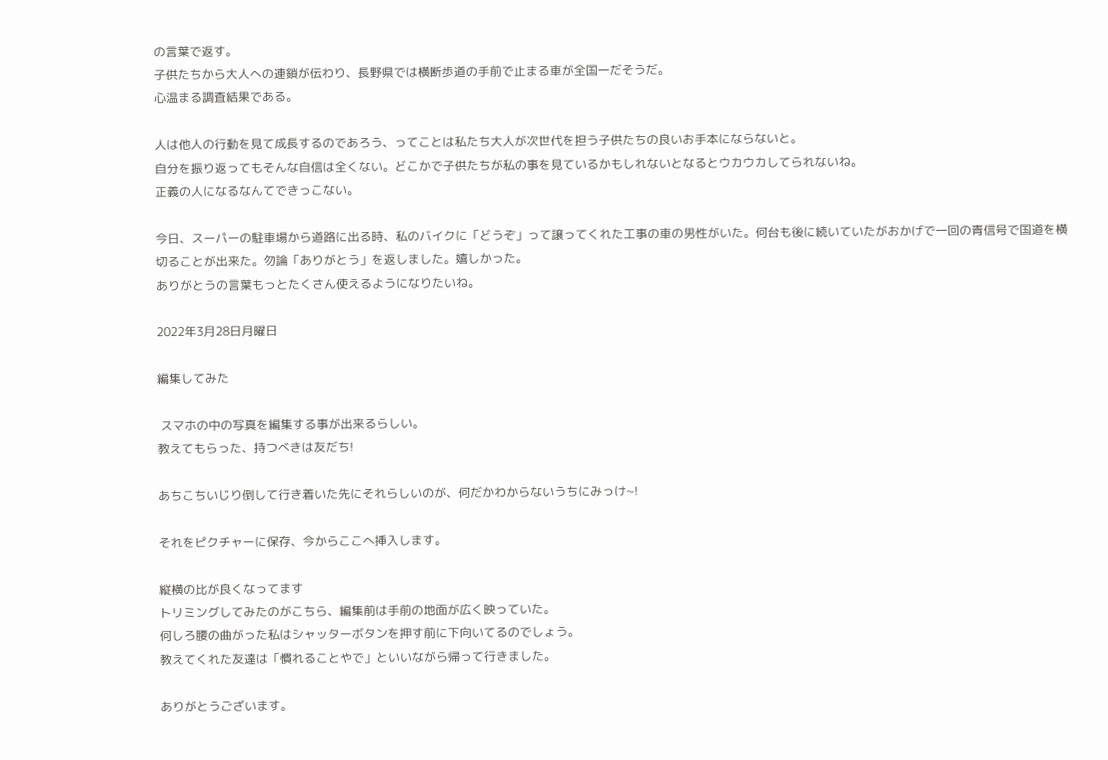の言葉で返す。
子供たちから大人への連鎖が伝わり、長野県では横断歩道の手前で止まる車が全国一だそうだ。
心温まる調査結果である。

人は他人の行動を見て成長するのであろう、ってことは私たち大人が次世代を担う子供たちの良いお手本にならないと。
自分を振り返ってもそんな自信は全くない。どこかで子供たちが私の事を見ているかもしれないとなるとウカウカしてられないね。
正義の人になるなんてできっこない。

今日、スーパーの駐車場から道路に出る時、私のバイクに「どうぞ」って譲ってくれた工事の車の男性がいた。何台も後に続いていたがおかげで一回の青信号で国道を横切ることが出来た。勿論「ありがとう」を返しました。嬉しかった。
ありがとうの言葉もっとたくさん使えるようになりたいね。

2022年3月28日月曜日

編集してみた

 スマホの中の写真を編集する事が出来るらしい。
教えてもらった、持つべきは友だち!

あちこちいじり倒して行き着いた先にそれらしいのが、何だかわからないうちにみっけ~!

それをピクチャーに保存、今からここへ挿入します。

縦横の比が良くなってます
トリミングしてみたのがこちら、編集前は手前の地面が広く映っていた。
何しろ腰の曲がった私はシャッターボタンを押す前に下向いてるのでしょう。
教えてくれた友達は「慣れることやで」といいながら帰って行きました。

ありがとうございます。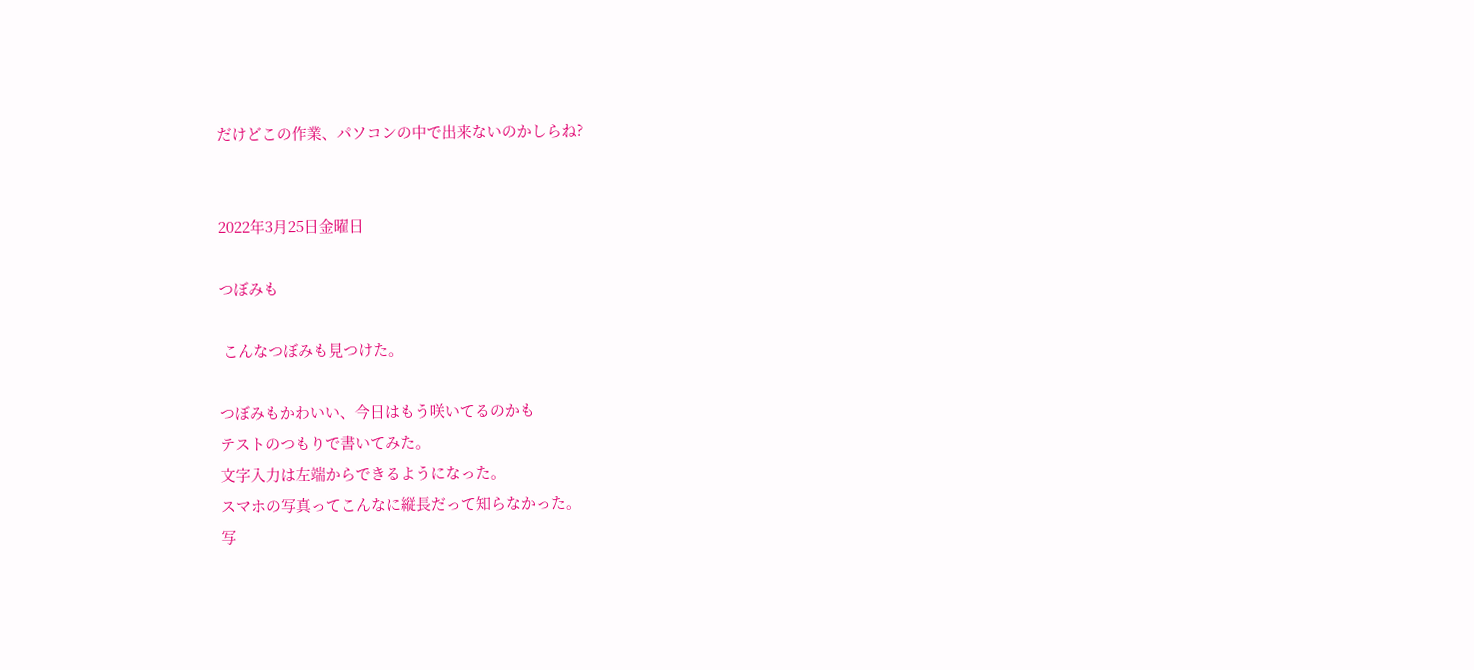だけどこの作業、パソコンの中で出来ないのかしらね?


2022年3月25日金曜日

つぼみも

 こんなつぼみも見つけた。

つぼみもかわいい、今日はもう咲いてるのかも
テストのつもりで書いてみた。
文字入力は左端からできるようになった。
スマホの写真ってこんなに縦長だって知らなかった。
写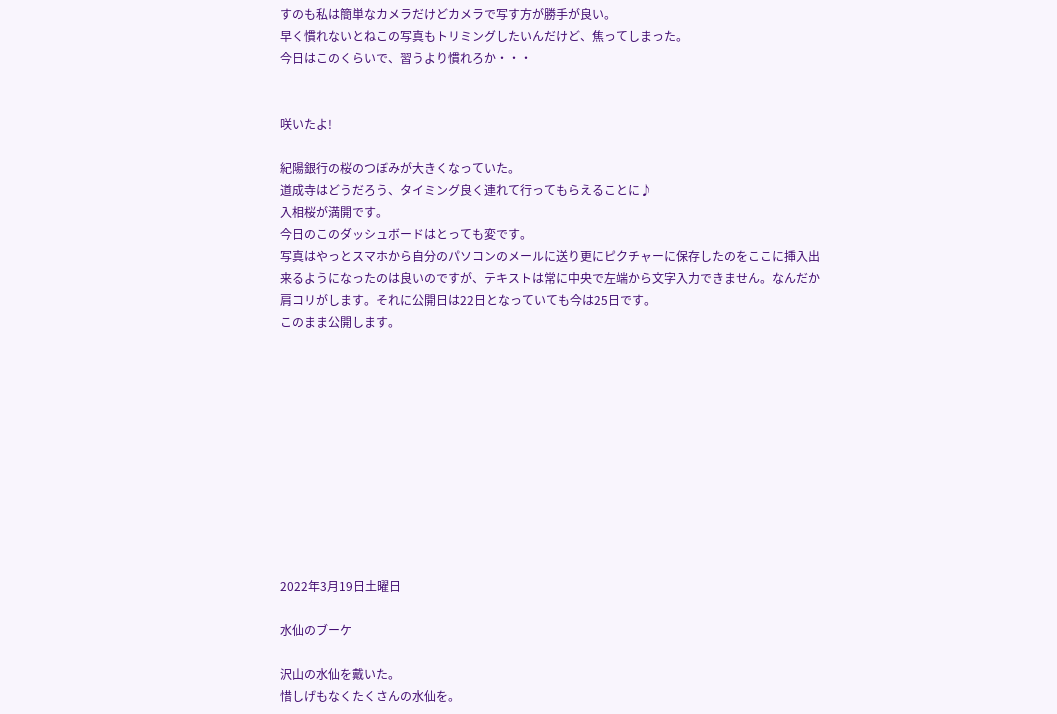すのも私は簡単なカメラだけどカメラで写す方が勝手が良い。
早く慣れないとねこの写真もトリミングしたいんだけど、焦ってしまった。
今日はこのくらいで、習うより慣れろか・・・


咲いたよ!

紀陽銀行の桜のつぼみが大きくなっていた。
道成寺はどうだろう、タイミング良く連れて行ってもらえることに♪
入相桜が満開です。
今日のこのダッシュボードはとっても変です。
写真はやっとスマホから自分のパソコンのメールに送り更にピクチャーに保存したのをここに挿入出来るようになったのは良いのですが、テキストは常に中央で左端から文字入力できません。なんだか肩コリがします。それに公開日は22日となっていても今は25日です。
このまま公開します。











2022年3月19日土曜日

水仙のブーケ

沢山の水仙を戴いた。
惜しげもなくたくさんの水仙を。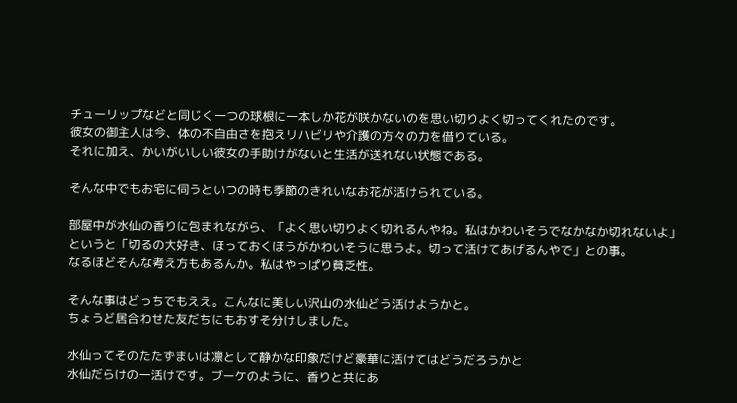チューリップなどと同じく一つの球根に一本しか花が咲かないのを思い切りよく切ってくれたのです。
彼女の御主人は今、体の不自由さを抱えリハビリや介護の方々の力を借りている。
それに加え、かいがいしい彼女の手助けがないと生活が送れない状態である。

そんな中でもお宅に伺うといつの時も季節のきれいなお花が活けられている。

部屋中が水仙の香りに包まれながら、「よく思い切りよく切れるんやね。私はかわいそうでなかなか切れないよ」というと「切るの大好き、ほっておくほうがかわいそうに思うよ。切って活けてあげるんやで」との事。
なるほどそんな考え方もあるんか。私はやっぱり貧乏性。

そんな事はどっちでもええ。こんなに美しい沢山の水仙どう活けようかと。
ちょうど居合わせた友だちにもおすそ分けしました。

水仙ってそのたたずまいは凛として静かな印象だけど豪華に活けてはどうだろうかと
水仙だらけの一活けです。ブーケのように、香りと共にあ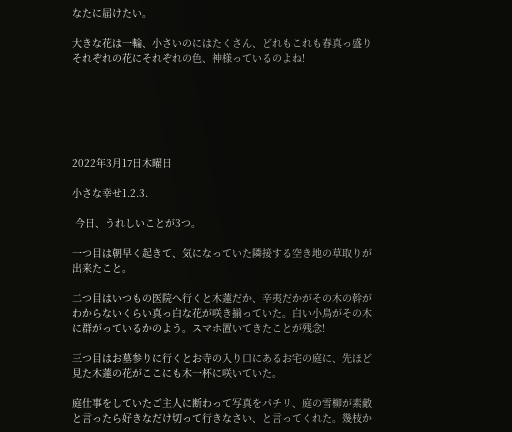なたに届けたい。

大きな花は一輪、小さいのにはたくさん、どれもこれも春真っ盛り
それぞれの花にそれぞれの色、神様っているのよね!






2022年3月17日木曜日

小さな幸せ1.2.3.

 今日、うれしいことが3つ。

一つ目は朝早く起きて、気になっていた隣接する空き地の草取りが出来たこと。

二つ目はいつもの医院へ行くと木蓮だか、辛夷だかがその木の幹がわからないくらい真っ白な花が咲き揃っていた。白い小鳥がその木に群がっているかのよう。スマホ置いてきたことが残念!

三つ目はお墓参りに行くとお寺の入り口にあるお宅の庭に、先ほど見た木蓮の花がここにも木一杯に咲いていた。

庭仕事をしていたご主人に断わって写真をパチリ、庭の雪柳が素敵と言ったら好きなだけ切って行きなさい、と言ってくれた。幾枝か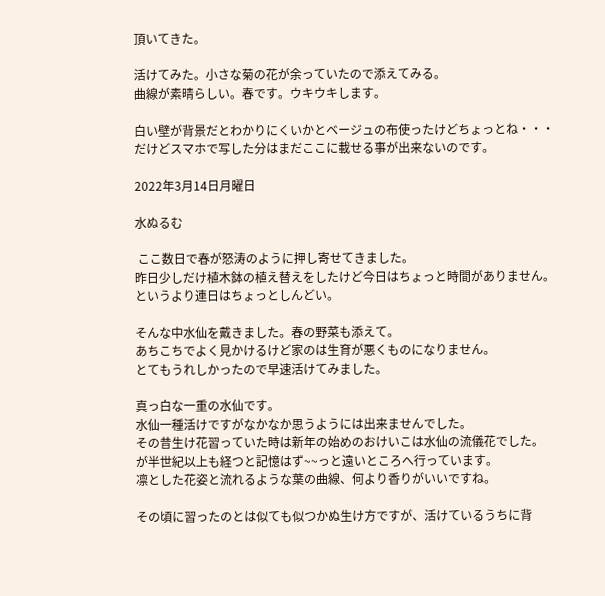頂いてきた。

活けてみた。小さな菊の花が余っていたので添えてみる。
曲線が素晴らしい。春です。ウキウキします。

白い壁が背景だとわかりにくいかとベージュの布使ったけどちょっとね・・・
だけどスマホで写した分はまだここに載せる事が出来ないのです。

2022年3月14日月曜日

水ぬるむ

 ここ数日で春が怒涛のように押し寄せてきました。
昨日少しだけ植木鉢の植え替えをしたけど今日はちょっと時間がありません。
というより連日はちょっとしんどい。

そんな中水仙を戴きました。春の野菜も添えて。
あちこちでよく見かけるけど家のは生育が悪くものになりません。
とてもうれしかったので早速活けてみました。

真っ白な一重の水仙です。
水仙一種活けですがなかなか思うようには出来ませんでした。
その昔生け花習っていた時は新年の始めのおけいこは水仙の流儀花でした。
が半世紀以上も経つと記憶はず~~っと遠いところへ行っています。
凛とした花姿と流れるような葉の曲線、何より香りがいいですね。

その頃に習ったのとは似ても似つかぬ生け方ですが、活けているうちに背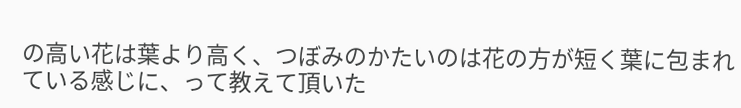の高い花は葉より高く、つぼみのかたいのは花の方が短く葉に包まれている感じに、って教えて頂いた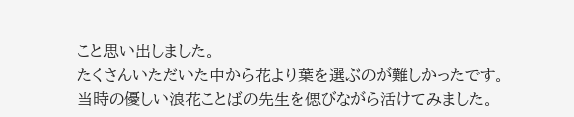こと思い出しました。
たくさんいただいた中から花より葉を選ぶのが難しかったです。
当時の優しい浪花ことばの先生を偲びながら活けてみました。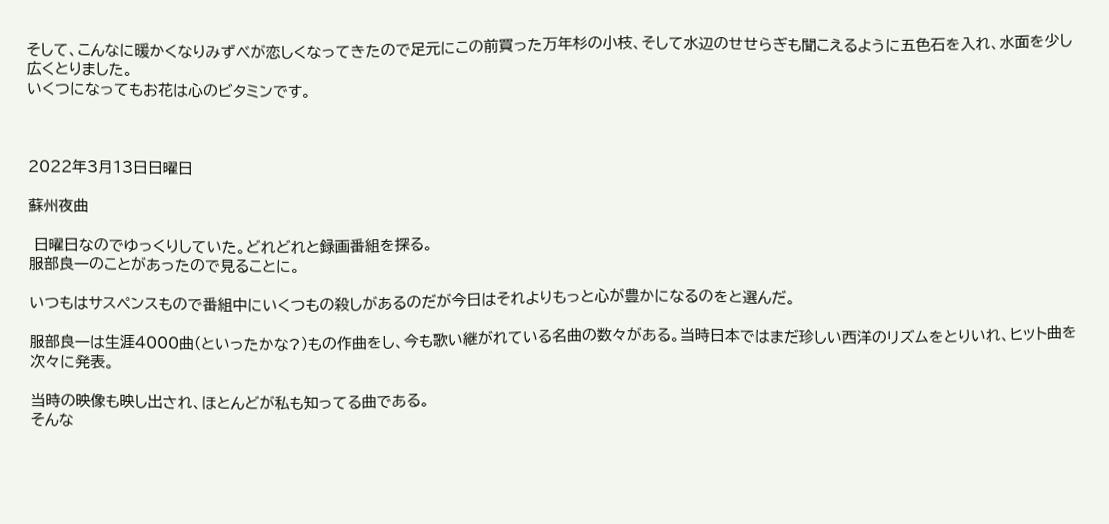そして、こんなに暖かくなりみずべが恋しくなってきたので足元にこの前買った万年杉の小枝、そして水辺のせせらぎも聞こえるように五色石を入れ、水面を少し広くとりました。
いくつになってもお花は心のビタミンです。



2022年3月13日日曜日

蘇州夜曲

 日曜日なのでゆっくりしていた。どれどれと録画番組を探る。
服部良一のことがあったので見ることに。

いつもはサスペンスもので番組中にいくつもの殺しがあるのだが今日はそれよりもっと心が豊かになるのをと選んだ。

服部良一は生涯4000曲(といったかな?)もの作曲をし、今も歌い継がれている名曲の数々がある。当時日本ではまだ珍しい西洋のリズムをとりいれ、ヒット曲を次々に発表。

当時の映像も映し出され、ほとんどが私も知ってる曲である。
そんな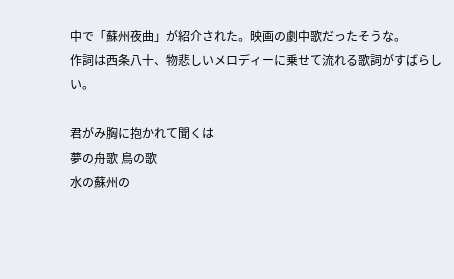中で「蘇州夜曲」が紹介された。映画の劇中歌だったそうな。
作詞は西条八十、物悲しいメロディーに乗せて流れる歌詞がすばらしい。

君がみ胸に抱かれて聞くは
夢の舟歌 鳥の歌
水の蘇州の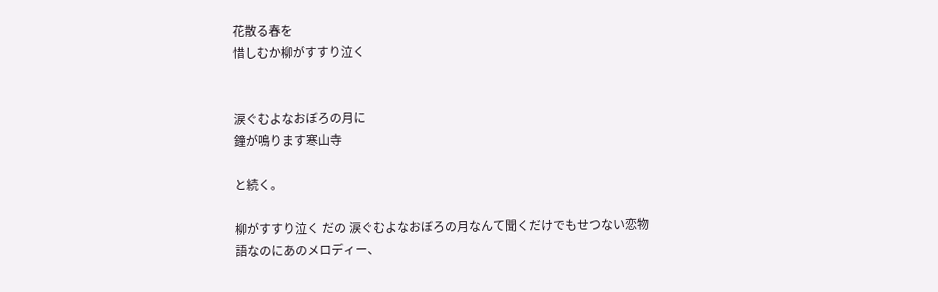花散る春を
惜しむか柳がすすり泣く


涙ぐむよなおぼろの月に
鐘が鳴ります寒山寺

と続く。

柳がすすり泣く だの 涙ぐむよなおぼろの月なんて聞くだけでもせつない恋物語なのにあのメロディー、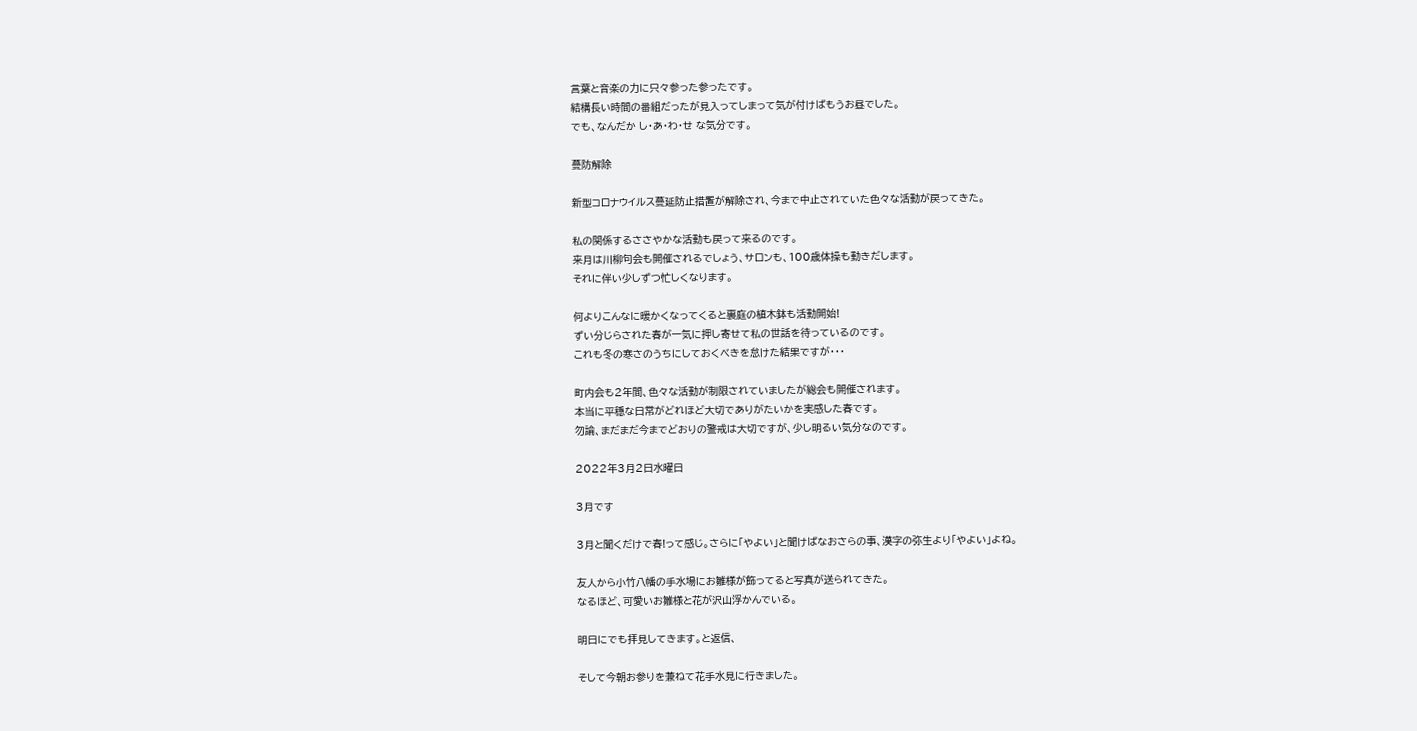言葉と音楽の力に只々参った参ったです。
結構長い時間の番組だったが見入ってしまって気が付けばもうお昼でした。
でも、なんだか し・あ・わ・せ な気分です。

蔓防解除

新型コロナウイルス蔓延防止措置が解除され、今まで中止されていた色々な活動が戻ってきた。

私の関係するささやかな活動も戻って来るのです。
来月は川柳句会も開催されるでしょう、サロンも、100歳体操も動きだします。
それに伴い少しずつ忙しくなります。

何よりこんなに暖かくなってくると裏庭の植木鉢も活動開始!
ずい分じらされた春が一気に押し寄せて私の世話を待っているのです。
これも冬の寒さのうちにしておくべきを怠けた結果ですが・・・

町内会も2年間、色々な活動が制限されていましたが総会も開催されます。
本当に平穏な日常がどれほど大切でありがたいかを実感した春です。
勿論、まだまだ今までどおりの警戒は大切ですが、少し明るい気分なのです。

2022年3月2日水曜日

3月です

3月と聞くだけで春!って感じ。さらに「やよい」と聞けばなおさらの事、漢字の弥生より「やよい」よね。

友人から小竹八幡の手水場にお雛様が飾ってると写真が送られてきた。
なるほど、可愛いお雛様と花が沢山浮かんでいる。

明日にでも拝見してきます。と返信、

そして今朝お参りを兼ねて花手水見に行きました。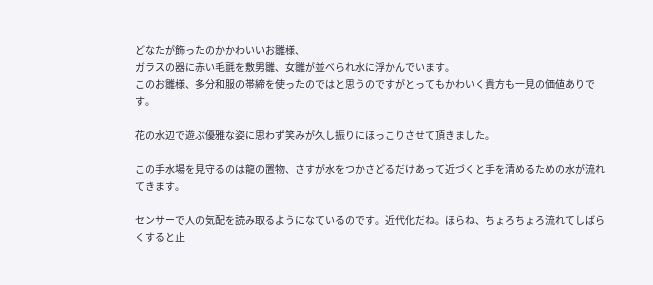どなたが飾ったのかかわいいお雛様、
ガラスの器に赤い毛氈を敷男雛、女雛が並べられ水に浮かんでいます。
このお雛様、多分和服の帯締を使ったのではと思うのですがとってもかわいく貴方も一見の価値ありです。

花の水辺で遊ぶ優雅な姿に思わず笑みが久し振りにほっこりさせて頂きました。

この手水場を見守るのは龍の置物、さすが水をつかさどるだけあって近づくと手を清めるための水が流れてきます。

センサーで人の気配を読み取るようになているのです。近代化だね。ほらね、ちょろちょろ流れてしばらくすると止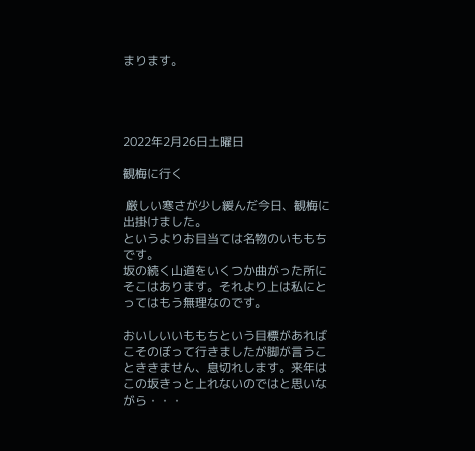まります。




2022年2月26日土曜日

観梅に行く

 厳しい寒さが少し緩んだ今日、観梅に出掛けました。
というよりお目当ては名物のいももちです。
坂の続く山道をいくつか曲がった所にそこはあります。それより上は私にとってはもう無理なのです。

おいしいいももちという目標があればこそのぼって行きましたが脚が言うことききません、息切れします。来年はこの坂きっと上れないのではと思いながら・・・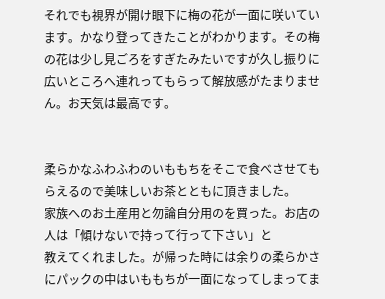それでも視界が開け眼下に梅の花が一面に咲いています。かなり登ってきたことがわかります。その梅の花は少し見ごろをすぎたみたいですが久し振りに広いところへ連れってもらって解放感がたまりません。お天気は最高です。


柔らかなふわふわのいももちをそこで食べさせてもらえるので美味しいお茶とともに頂きました。
家族へのお土産用と勿論自分用のを買った。お店の人は「傾けないで持って行って下さい」と
教えてくれました。が帰った時には余りの柔らかさにパックの中はいももちが一面になってしまってま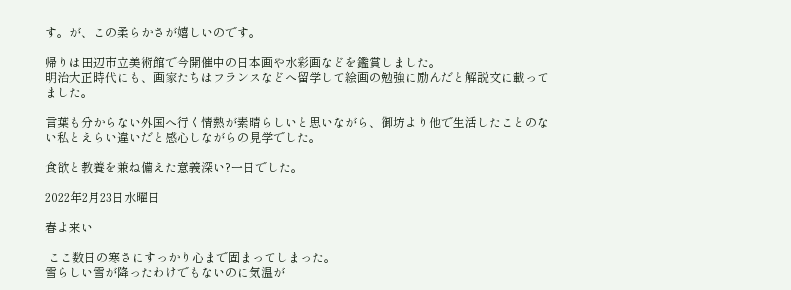す。が、この柔らかさが嬉しいのです。

帰りは田辺市立美術館で今開催中の日本画や水彩画などを鑑賞しました。
明治大正時代にも、画家たちはフランスなどへ留学して絵画の勉強に励んだと解説文に載ってました。

言葉も分からない外国へ行く情熱が素晴らしいと思いながら、御坊より他で生活したことのない私とえらい違いだと感心しながらの見学でした。

食欲と教養を兼ね備えた意義深い?一日でした。

2022年2月23日水曜日

春よ来い

 ここ数日の寒さにすっかり心まで固まってしまった。
雪らしい雪が降ったわけでもないのに気温が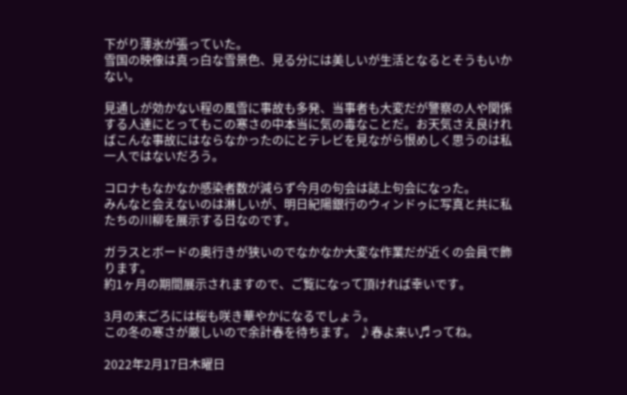下がり薄氷が張っていた。
雪国の映像は真っ白な雪景色、見る分には美しいが生活となるとそうもいかない。

見通しが効かない程の風雪に事故も多発、当事者も大変だが警察の人や関係する人達にとってもこの寒さの中本当に気の毒なことだ。お天気さえ良ければこんな事故にはならなかったのにとテレビを見ながら恨めしく思うのは私一人ではないだろう。

コロナもなかなか感染者数が減らず今月の句会は誌上句会になった。
みんなと会えないのは淋しいが、明日紀陽銀行のウィンドゥに写真と共に私たちの川柳を展示する日なのです。

ガラスとボードの奥行きが狭いのでなかなか大変な作業だが近くの会員で飾ります。
約1ヶ月の期間展示されますので、ご覧になって頂ければ幸いです。

3月の末ごろには桜も咲き華やかになるでしょう。
この冬の寒さが厳しいので余計春を待ちます。 ♪春よ来い♬ってね。

2022年2月17日木曜日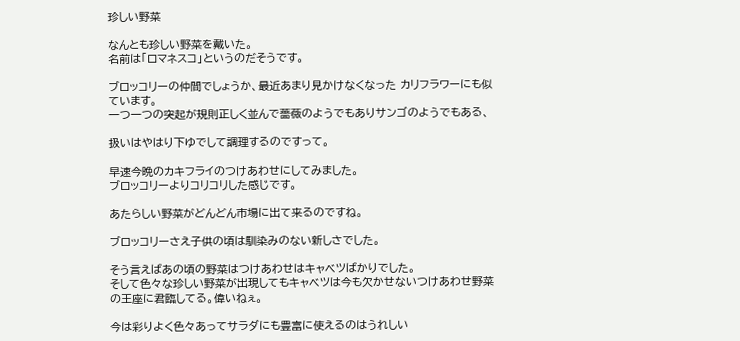珍しい野菜

なんとも珍しい野菜を戴いた。
名前は「ロマネスコ」というのだそうです。

ブロッコリーの仲間でしょうか、最近あまり見かけなくなった カリフラワーにも似ています。
一つ一つの突起が規則正しく並んで薔薇のようでもありサンゴのようでもある、

扱いはやはり下ゆでして調理するのですって。

早速今晩のカキフライのつけあわせにしてみました。
ブロッコリーよりコリコリした感じです。

あたらしい野菜がどんどん市場に出て来るのですね。

ブロッコリーさえ子供の頃は馴染みのない新しさでした。

そう言えばあの頃の野菜はつけあわせはキャベツばかりでした。
そして色々な珍しい野菜が出現してもキャベツは今も欠かせないつけあわせ野菜の王座に君臨してる。偉いねぇ。

今は彩りよく色々あってサラダにも豊富に使えるのはうれしい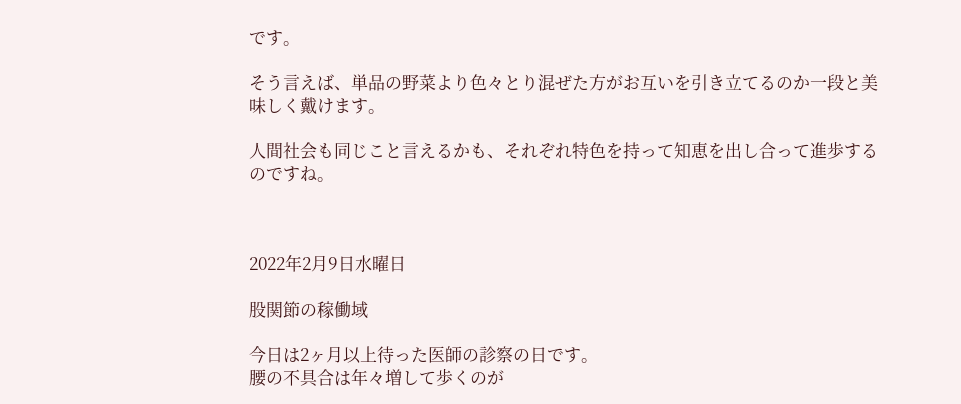です。

そう言えば、単品の野菜より色々とり混ぜた方がお互いを引き立てるのか一段と美味しく戴けます。

人間社会も同じこと言えるかも、それぞれ特色を持って知恵を出し合って進歩するのですね。



2022年2月9日水曜日

股関節の稼働域

今日は2ヶ月以上待った医師の診察の日です。
腰の不具合は年々増して歩くのが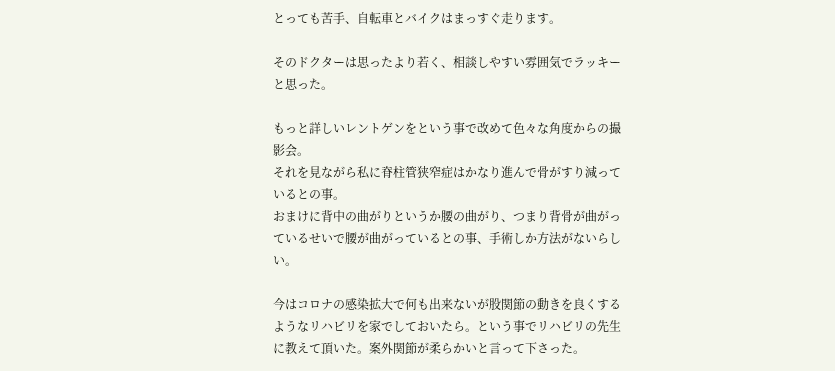とっても苦手、自転車とバイクはまっすぐ走ります。

そのドクターは思ったより若く、相談しやすい雰囲気でラッキーと思った。

もっと詳しいレントゲンをという事で改めて色々な角度からの撮影会。
それを見ながら私に脊柱管狭窄症はかなり進んで骨がすり減っているとの事。
おまけに背中の曲がりというか腰の曲がり、つまり背骨が曲がっているせいで腰が曲がっているとの事、手術しか方法がないらしい。

今はコロナの感染拡大で何も出来ないが股関節の動きを良くするようなリハビリを家でしておいたら。という事でリハビリの先生に教えて頂いた。案外関節が柔らかいと言って下さった。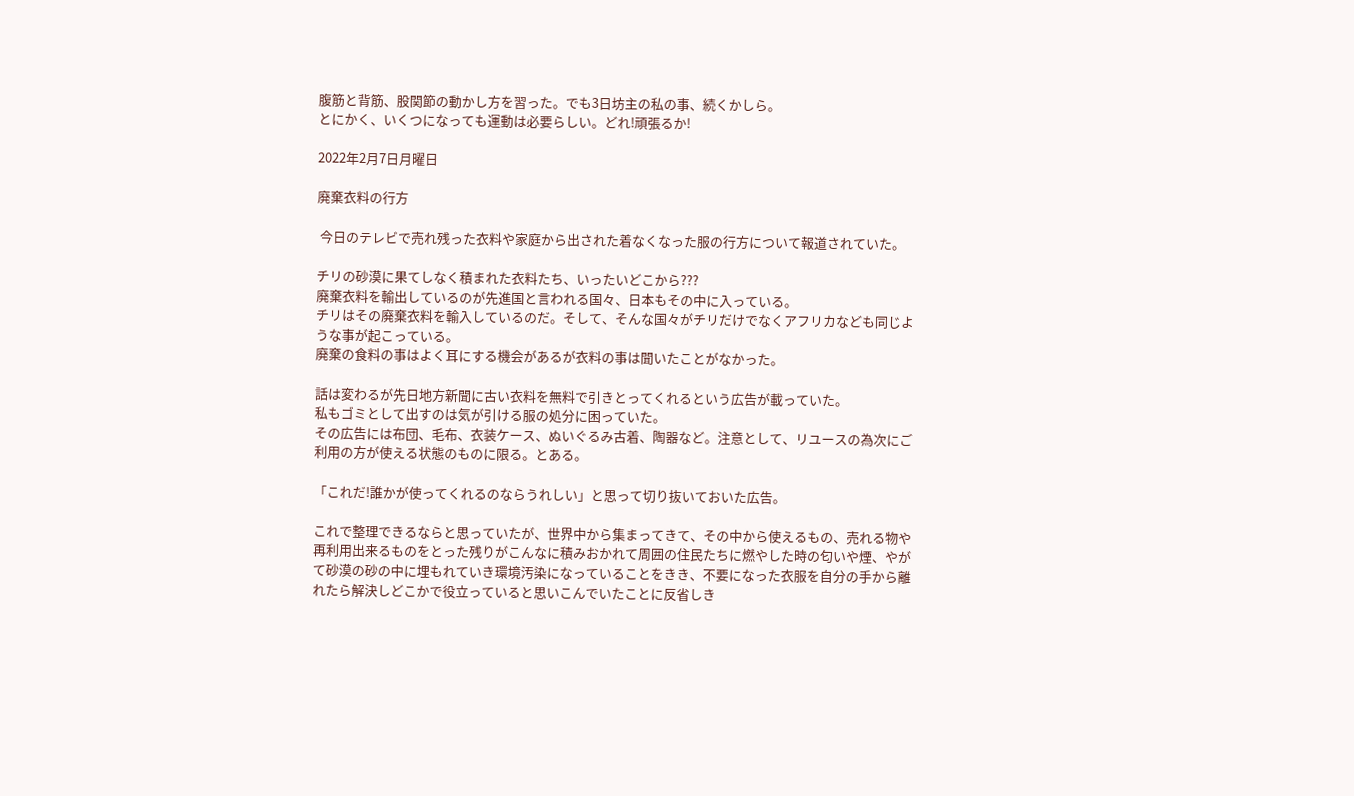腹筋と背筋、股関節の動かし方を習った。でも3日坊主の私の事、続くかしら。
とにかく、いくつになっても運動は必要らしい。どれ!頑張るか!

2022年2月7日月曜日

廃棄衣料の行方

 今日のテレビで売れ残った衣料や家庭から出された着なくなった服の行方について報道されていた。

チリの砂漠に果てしなく積まれた衣料たち、いったいどこから???
廃棄衣料を輸出しているのが先進国と言われる国々、日本もその中に入っている。
チリはその廃棄衣料を輸入しているのだ。そして、そんな国々がチリだけでなくアフリカなども同じような事が起こっている。
廃棄の食料の事はよく耳にする機会があるが衣料の事は聞いたことがなかった。

話は変わるが先日地方新聞に古い衣料を無料で引きとってくれるという広告が載っていた。
私もゴミとして出すのは気が引ける服の処分に困っていた。
その広告には布団、毛布、衣装ケース、ぬいぐるみ古着、陶器など。注意として、リユースの為次にご利用の方が使える状態のものに限る。とある。

「これだ!誰かが使ってくれるのならうれしい」と思って切り抜いておいた広告。

これで整理できるならと思っていたが、世界中から集まってきて、その中から使えるもの、売れる物や再利用出来るものをとった残りがこんなに積みおかれて周囲の住民たちに燃やした時の匂いや煙、やがて砂漠の砂の中に埋もれていき環境汚染になっていることをきき、不要になった衣服を自分の手から離れたら解決しどこかで役立っていると思いこんでいたことに反省しき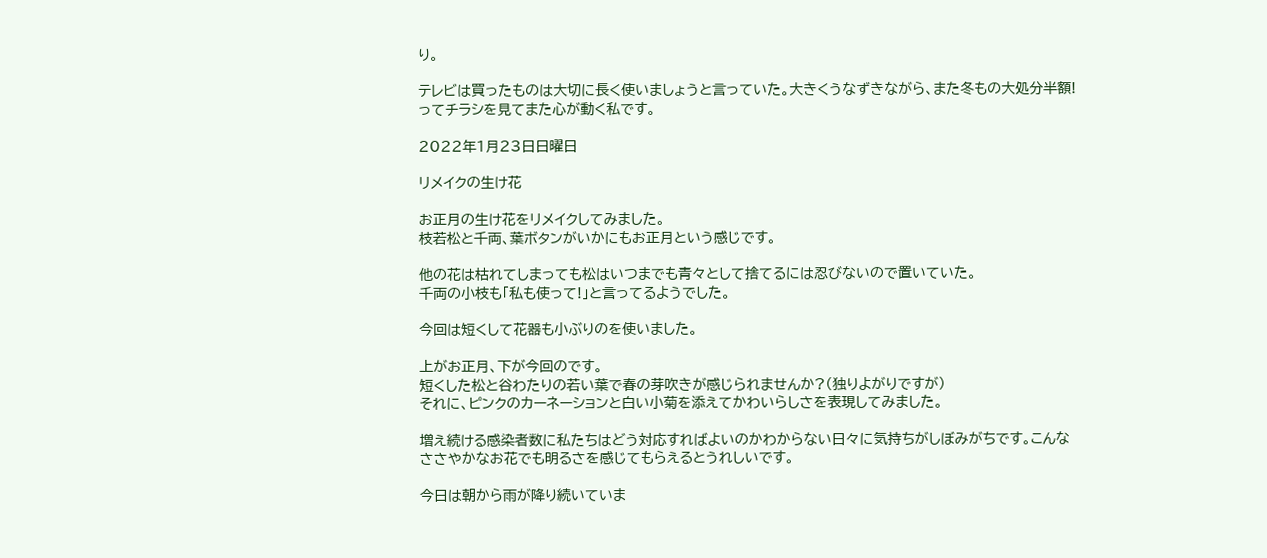り。

テレビは買ったものは大切に長く使いましょうと言っていた。大きくうなずきながら、また冬もの大処分半額!ってチラシを見てまた心が動く私です。

2022年1月23日日曜日

リメイクの生け花

お正月の生け花をリメイクしてみました。
枝若松と千両、葉ボタンがいかにもお正月という感じです。

他の花は枯れてしまっても松はいつまでも青々として捨てるには忍びないので置いていた。
千両の小枝も「私も使って!」と言ってるようでした。

今回は短くして花器も小ぶりのを使いました。

上がお正月、下が今回のです。
短くした松と谷わたりの若い葉で春の芽吹きが感じられませんか?(独りよがりですが)
それに、ピンクのカーネーションと白い小菊を添えてかわいらしさを表現してみました。

増え続ける感染者数に私たちはどう対応すればよいのかわからない日々に気持ちがしぼみがちです。こんなささやかなお花でも明るさを感じてもらえるとうれしいです。

今日は朝から雨が降り続いていま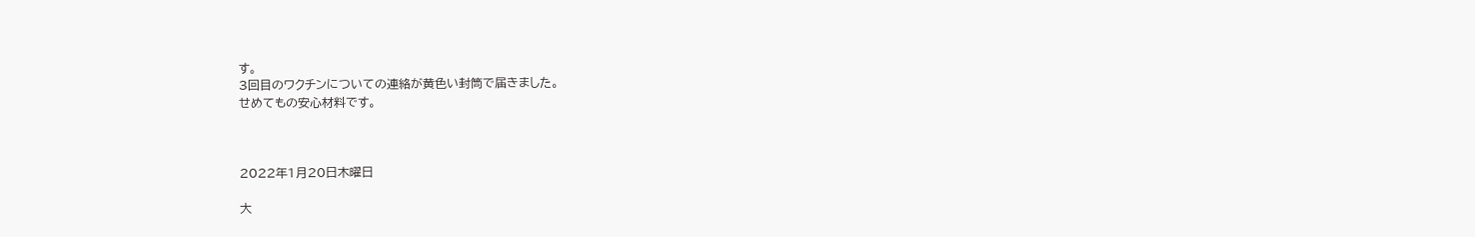す。
3回目のワクチンについての連絡が黄色い封筒で届きました。
せめてもの安心材料です。



2022年1月20日木曜日

大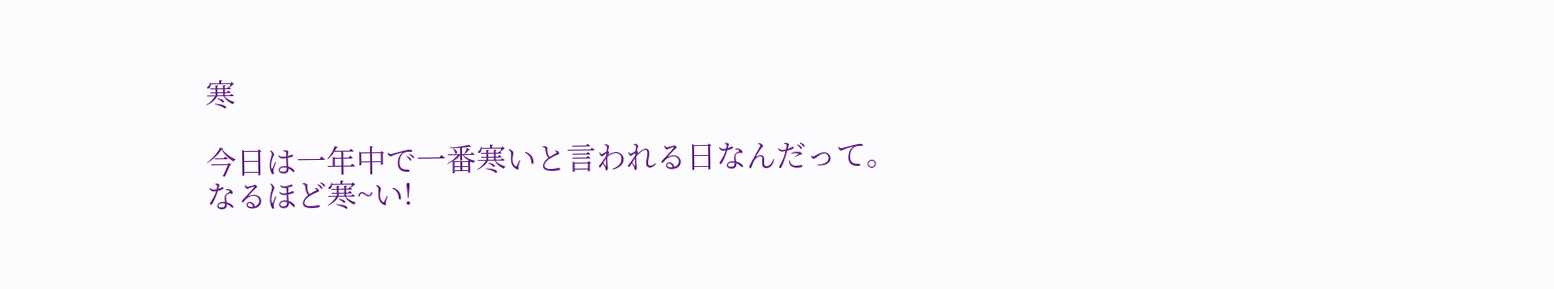寒

今日は一年中で一番寒いと言われる日なんだって。
なるほど寒~い!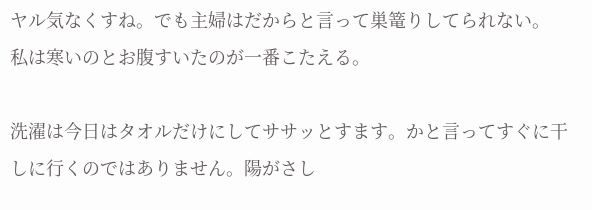ヤル気なくすね。でも主婦はだからと言って巣篭りしてられない。
私は寒いのとお腹すいたのが一番こたえる。

洗濯は今日はタオルだけにしてササッとすます。かと言ってすぐに干しに行くのではありません。陽がさし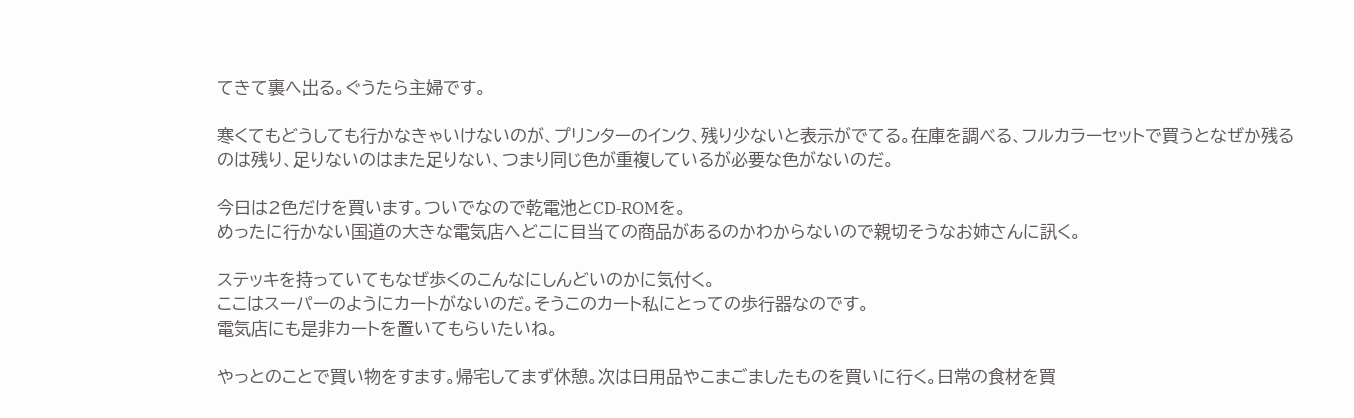てきて裏へ出る。ぐうたら主婦です。

寒くてもどうしても行かなきゃいけないのが、プリンターのインク、残り少ないと表示がでてる。在庫を調べる、フルカラーセットで買うとなぜか残るのは残り、足りないのはまた足りない、つまり同じ色が重複しているが必要な色がないのだ。

今日は2色だけを買います。ついでなので乾電池とCD‐ROMを。
めったに行かない国道の大きな電気店へどこに目当ての商品があるのかわからないので親切そうなお姉さんに訊く。

ステッキを持っていてもなぜ歩くのこんなにしんどいのかに気付く。
ここはスーパーのようにカートがないのだ。そうこのカート私にとっての歩行器なのです。
電気店にも是非カートを置いてもらいたいね。

やっとのことで買い物をすます。帰宅してまず休憩。次は日用品やこまごましたものを買いに行く。日常の食材を買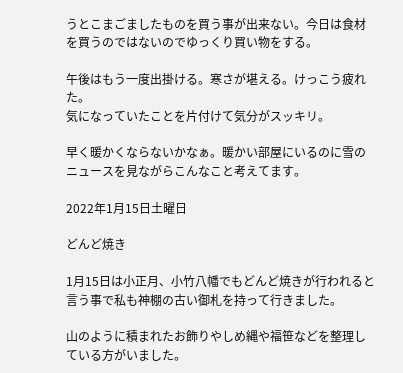うとこまごましたものを買う事が出来ない。今日は食材を買うのではないのでゆっくり買い物をする。

午後はもう一度出掛ける。寒さが堪える。けっこう疲れた。
気になっていたことを片付けて気分がスッキリ。

早く暖かくならないかなぁ。暖かい部屋にいるのに雪のニュースを見ながらこんなこと考えてます。

2022年1月15日土曜日

どんど焼き

1月15日は小正月、小竹八幡でもどんど焼きが行われると言う事で私も神棚の古い御札を持って行きました。

山のように積まれたお飾りやしめ縄や福笹などを整理している方がいました。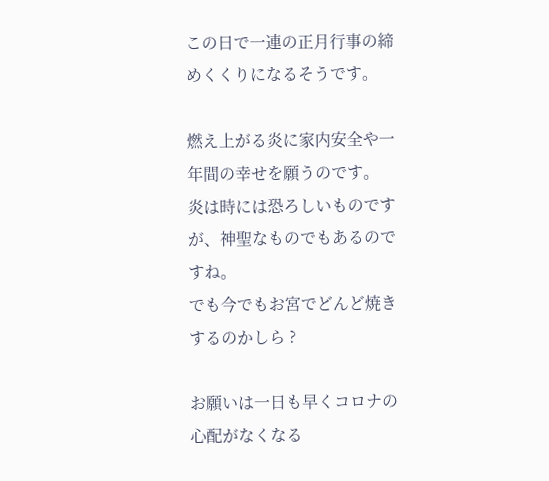この日で一連の正月行事の締めくくりになるそうです。

燃え上がる炎に家内安全や一年間の幸せを願うのです。
炎は時には恐ろしいものですが、神聖なものでもあるのですね。
でも今でもお宮でどんど焼きするのかしら ?

お願いは一日も早くコロナの心配がなくなる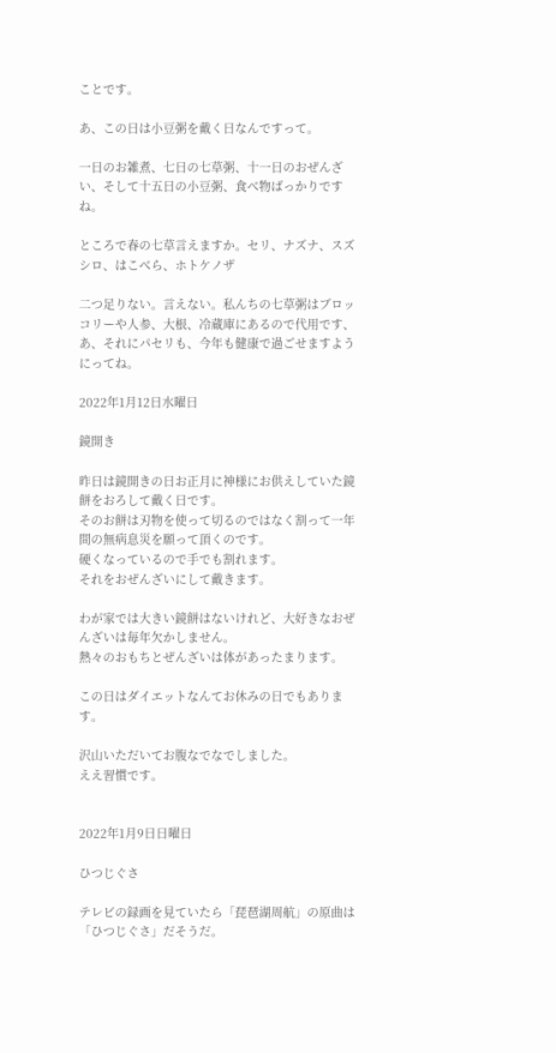ことです。

あ、この日は小豆粥を戴く日なんですって。

一日のお雑煮、七日の七草粥、十一日のおぜんざい、そして十五日の小豆粥、食べ物ばっかりですね。

ところで春の七草言えますか。セリ、ナズナ、スズシロ、はこべら、ホトケノザ

二つ足りない。言えない。私んちの七草粥はブロッコリーや人参、大根、冷蔵庫にあるので代用です、あ、それにパセリも、今年も健康で過ごせますようにってね。

2022年1月12日水曜日

鏡開き

昨日は鏡開きの日お正月に神様にお供えしていた鏡餅をおろして戴く日です。
そのお餅は刃物を使って切るのではなく割って一年間の無病息災を願って頂くのです。
硬くなっているので手でも割れます。
それをおぜんざいにして戴きます。

わが家では大きい鏡餅はないけれど、大好きなおぜんざいは毎年欠かしません。
熱々のおもちとぜんざいは体があったまります。

この日はダイエットなんてお休みの日でもあります。

沢山いただいてお腹なでなでしました。
ええ習慣です。


2022年1月9日日曜日

ひつじぐさ

テレビの録画を見ていたら「琵琶湖周航」の原曲は「ひつじぐさ」だそうだ。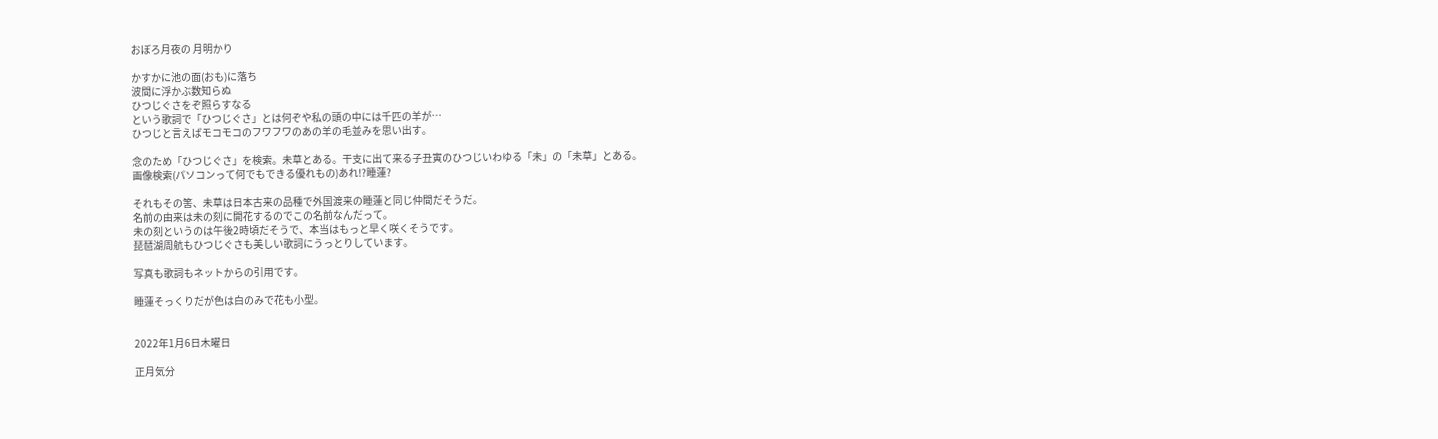おぼろ月夜の 月明かり

かすかに池の面(おも)に落ち
波間に浮かぶ数知らぬ
ひつじぐさをぞ照らすなる
という歌詞で「ひつじぐさ」とは何ぞや私の頭の中には千匹の羊が…
ひつじと言えばモコモコのフワフワのあの羊の毛並みを思い出す。

念のため「ひつじぐさ」を検索。未草とある。干支に出て来る子丑寅のひつじいわゆる「未」の「未草」とある。
画像検索(パソコンって何でもできる優れもの)あれ!?睡蓮?

それもその筈、未草は日本古来の品種で外国渡来の睡蓮と同じ仲間だそうだ。
名前の由来は未の刻に開花するのでこの名前なんだって。
未の刻というのは午後2時頃だそうで、本当はもっと早く咲くそうです。
琵琶湖周航もひつじぐさも美しい歌詞にうっとりしています。

写真も歌詞もネットからの引用です。

睡蓮そっくりだが色は白のみで花も小型。


2022年1月6日木曜日

正月気分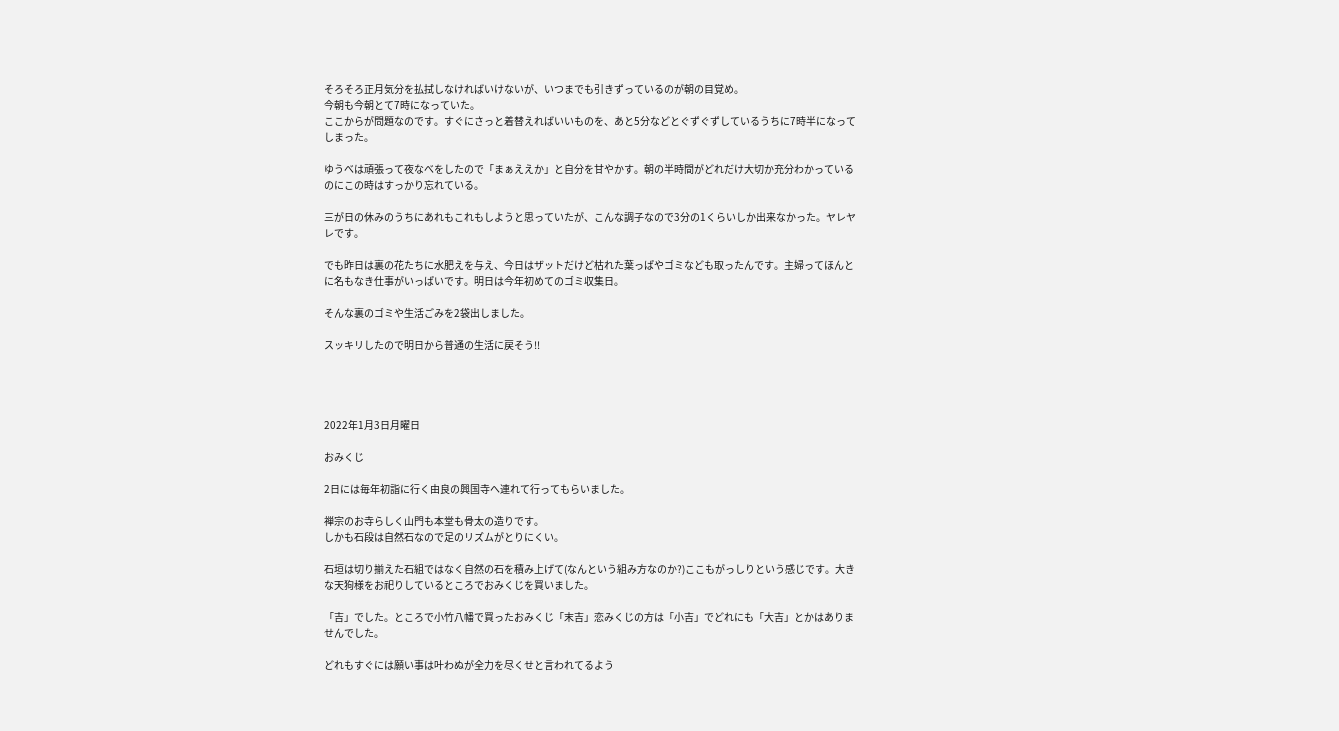そろそろ正月気分を払拭しなければいけないが、いつまでも引きずっているのが朝の目覚め。
今朝も今朝とて7時になっていた。
ここからが問題なのです。すぐにさっと着替えればいいものを、あと5分などとぐずぐずしているうちに7時半になってしまった。

ゆうべは頑張って夜なべをしたので「まぁええか」と自分を甘やかす。朝の半時間がどれだけ大切か充分わかっているのにこの時はすっかり忘れている。

三が日の休みのうちにあれもこれもしようと思っていたが、こんな調子なので3分の1くらいしか出来なかった。ヤレヤレです。

でも昨日は裏の花たちに水肥えを与え、今日はザットだけど枯れた葉っぱやゴミなども取ったんです。主婦ってほんとに名もなき仕事がいっぱいです。明日は今年初めてのゴミ収集日。

そんな裏のゴミや生活ごみを2袋出しました。

スッキリしたので明日から普通の生活に戻そう!!




2022年1月3日月曜日

おみくじ

2日には毎年初詣に行く由良の興国寺へ連れて行ってもらいました。

禅宗のお寺らしく山門も本堂も骨太の造りです。
しかも石段は自然石なので足のリズムがとりにくい。

石垣は切り揃えた石組ではなく自然の石を積み上げて(なんという組み方なのか?)ここもがっしりという感じです。大きな天狗様をお祀りしているところでおみくじを買いました。

「吉」でした。ところで小竹八幡で買ったおみくじ「末吉」恋みくじの方は「小吉」でどれにも「大吉」とかはありませんでした。

どれもすぐには願い事は叶わぬが全力を尽くせと言われてるよう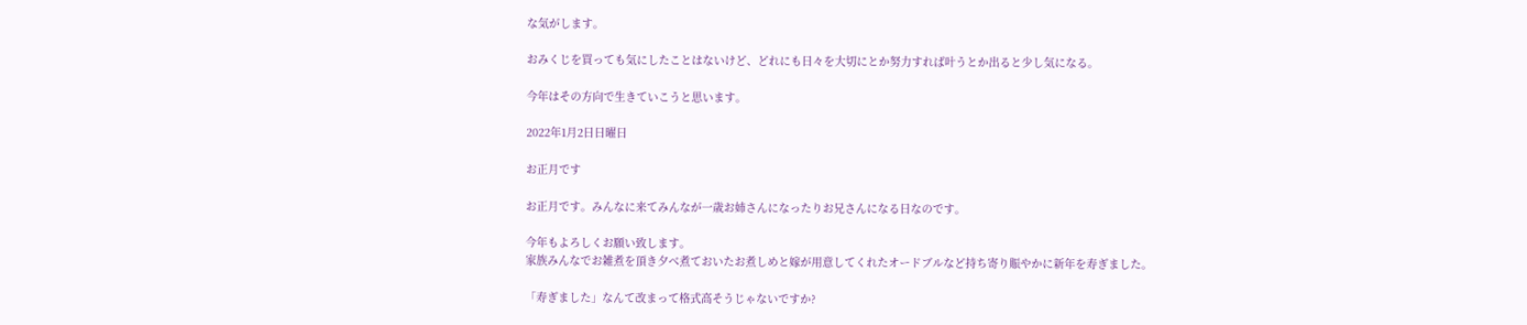な気がします。

おみくじを買っても気にしたことはないけど、どれにも日々を大切にとか努力すれば叶うとか出ると少し気になる。

今年はその方向で生きていこうと思います。

2022年1月2日日曜日

お正月です

お正月です。みんなに来てみんなが一歳お姉さんになったりお兄さんになる日なのです。

今年もよろしくお願い致します。
家族みんなでお雑煮を頂き夕べ煮ておいたお煮しめと嫁が用意してくれたオードブルなど持ち寄り賑やかに新年を寿ぎました。

「寿ぎました」なんて改まって格式高そうじゃないですか?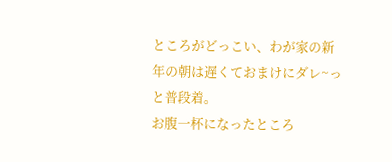ところがどっこい、わが家の新年の朝は遅くておまけにダレ~っと普段着。
お腹一杯になったところ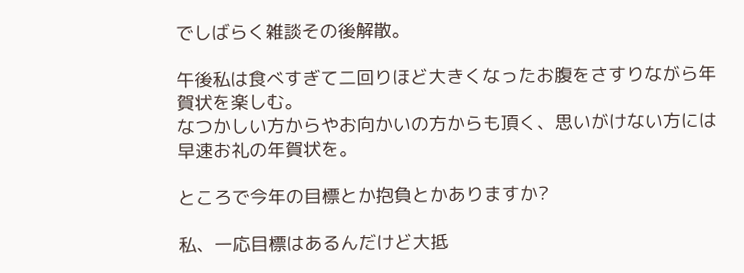でしばらく雑談その後解散。

午後私は食べすぎて二回りほど大きくなったお腹をさすりながら年賀状を楽しむ。
なつかしい方からやお向かいの方からも頂く、思いがけない方には早速お礼の年賀状を。

ところで今年の目標とか抱負とかありますか?

私、一応目標はあるんだけど大抵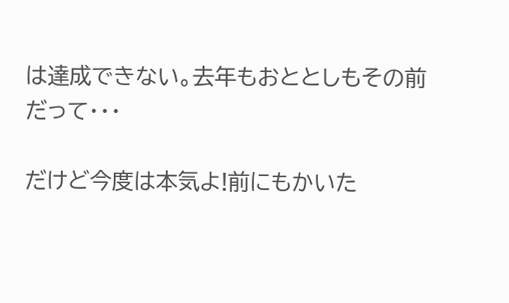は達成できない。去年もおととしもその前だって・・・

だけど今度は本気よ!前にもかいた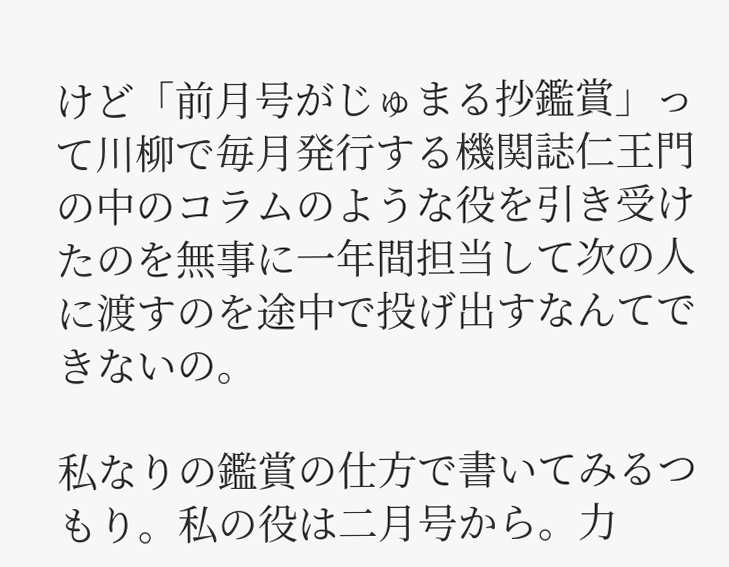けど「前月号がじゅまる抄鑑賞」って川柳で毎月発行する機関誌仁王門の中のコラムのような役を引き受けたのを無事に一年間担当して次の人に渡すのを途中で投げ出すなんてできないの。

私なりの鑑賞の仕方で書いてみるつもり。私の役は二月号から。力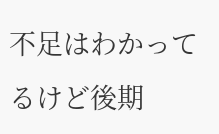不足はわかってるけど後期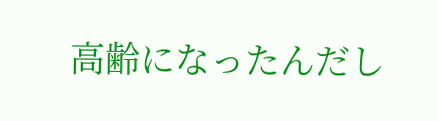高齢になったんだし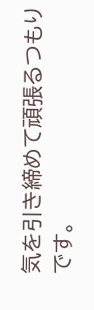気を引き締めて頑張るつもりです。